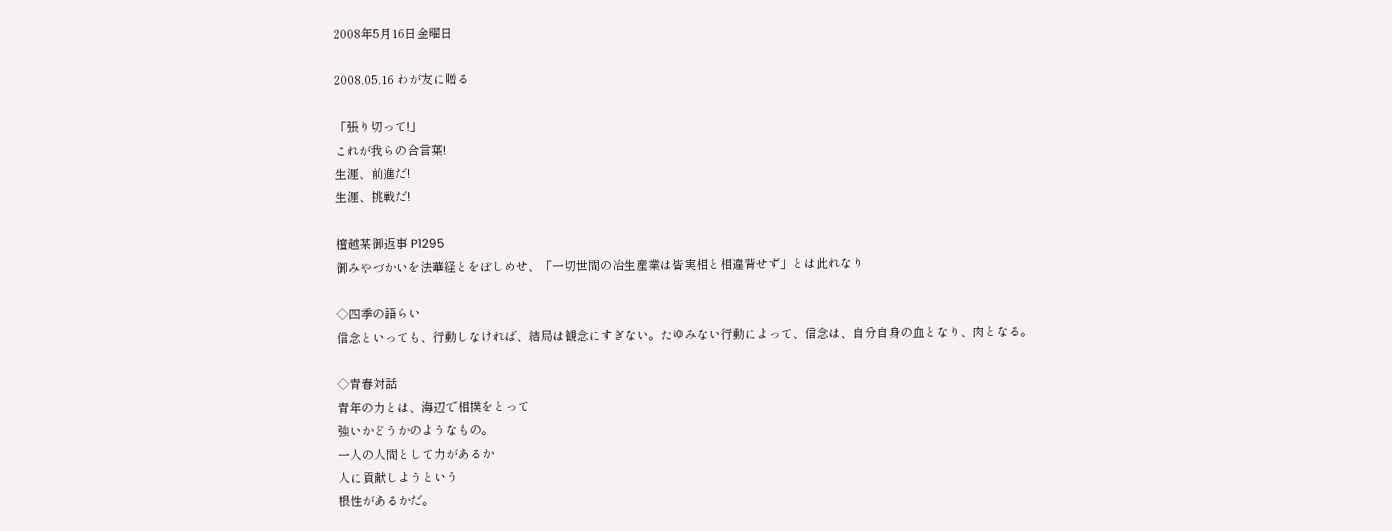2008年5月16日金曜日

2008.05.16 わが友に贈る

「張り切って!」
これが我らの合言葉!
生涯、前進だ!
生涯、挑戦だ!

檀越某御返事 P1295
御みやづかいを法華経とをぼしめせ、「一切世間の冶生産業は皆実相と相違背せず」とは此れなり

◇四季の語らい
信念といっても、行動しなければ、結局は観念にすぎない。たゆみない行動によって、信念は、自分自身の血となり、肉となる。

◇青春対話
青年の力とは、海辺で相撲をとって
強いかどうかのようなもの。
一人の人間として力があるか
人に貢献しようという
根性があるかだ。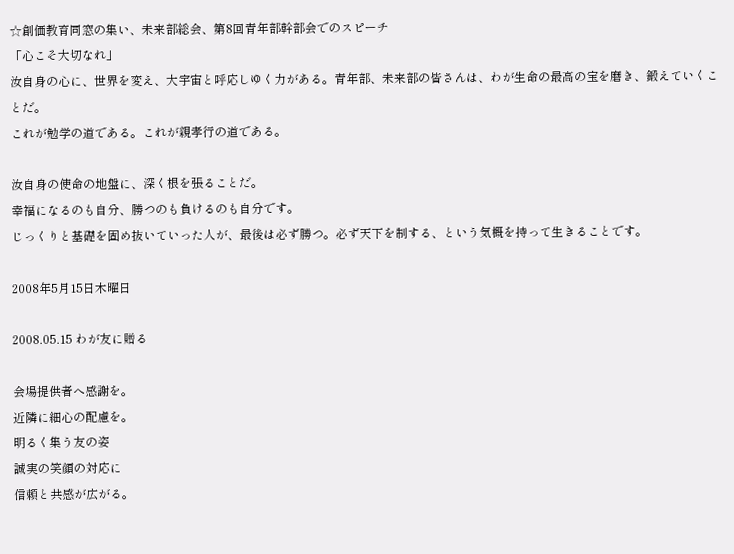☆創価教育同窓の集い、未来部総会、第8回青年部幹部会でのスピーチ
「心こそ大切なれ」
汝自身の心に、世界を変え、大宇宙と呼応しゆく力がある。青年部、未来部の皆さんは、わが生命の最高の宝を磨き、鍛えていくことだ。
これが勉学の道である。これが親孝行の道である。

汝自身の使命の地盤に、深く根を張ることだ。
幸福になるのも自分、勝つのも負けるのも自分です。
じっくりと基礎を固め抜いていった人が、最後は必ず勝つ。必ず天下を制する、という気概を持って生きることです。

2008年5月15日木曜日

2008.05.15 わが友に贈る

会場提供者へ感謝を。
近隣に細心の配慮を。
明るく集う友の姿
誠実の笑顔の対応に
信頼と共感が広がる。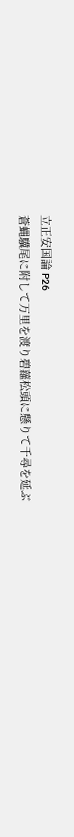立正安国論 P26
蒼蝿驥尾に附して万里を渡り碧蘿松頭に懸りて千尋を延ぶ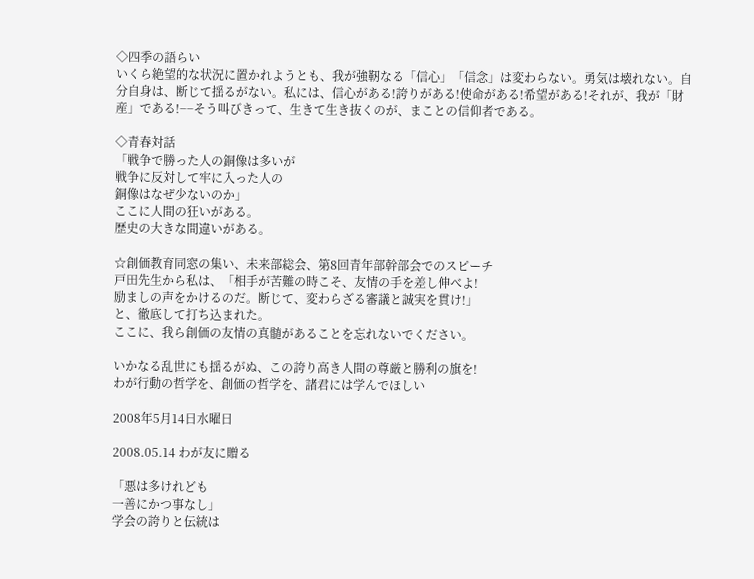◇四季の語らい
いくら絶望的な状況に置かれようとも、我が強靭なる「信心」「信念」は変わらない。勇気は壊れない。自分自身は、断じて揺るがない。私には、信心がある!誇りがある!使命がある!希望がある!それが、我が「財産」である!−−そう叫びきって、生きて生き抜くのが、まことの信仰者である。

◇青春対話
「戦争で勝った人の銅像は多いが
戦争に反対して牢に入った人の
銅像はなぜ少ないのか」
ここに人間の狂いがある。
歴史の大きな間違いがある。

☆創価教育同窓の集い、未来部総会、第8回青年部幹部会でのスピーチ
戸田先生から私は、「相手が苦難の時こそ、友情の手を差し伸べよ!
励ましの声をかけるのだ。断じて、変わらざる審議と誠実を貫け!」
と、徹底して打ち込まれた。
ここに、我ら創価の友情の真髄があることを忘れないでください。

いかなる乱世にも揺るがぬ、この誇り高き人間の尊厳と勝利の旗を!
わが行動の哲学を、創価の哲学を、諸君には学んでほしい

2008年5月14日水曜日

2008.05.14 わが友に贈る

「悪は多けれども
一善にかつ事なし」
学会の誇りと伝統は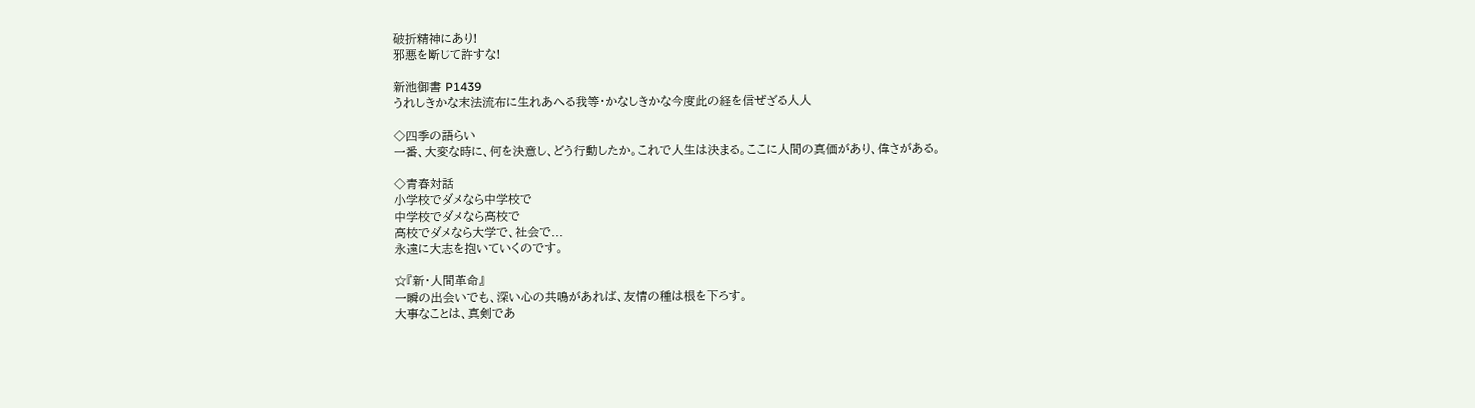破折精神にあり!
邪悪を断じて許すな!

新池御書 P1439
うれしきかな末法流布に生れあへる我等・かなしきかな今度此の経を信ぜざる人人

◇四季の語らい
一番、大変な時に、何を決意し、どう行動したか。これで人生は決まる。ここに人間の真価があり、偉さがある。

◇青春対話
小学校でダメなら中学校で
中学校でダメなら高校で
高校でダメなら大学で、社会で...
永遠に大志を抱いていくのです。

☆『新・人間革命』
一瞬の出会いでも、深い心の共鳴があれば、友情の種は根を下ろす。
大事なことは、真剣であ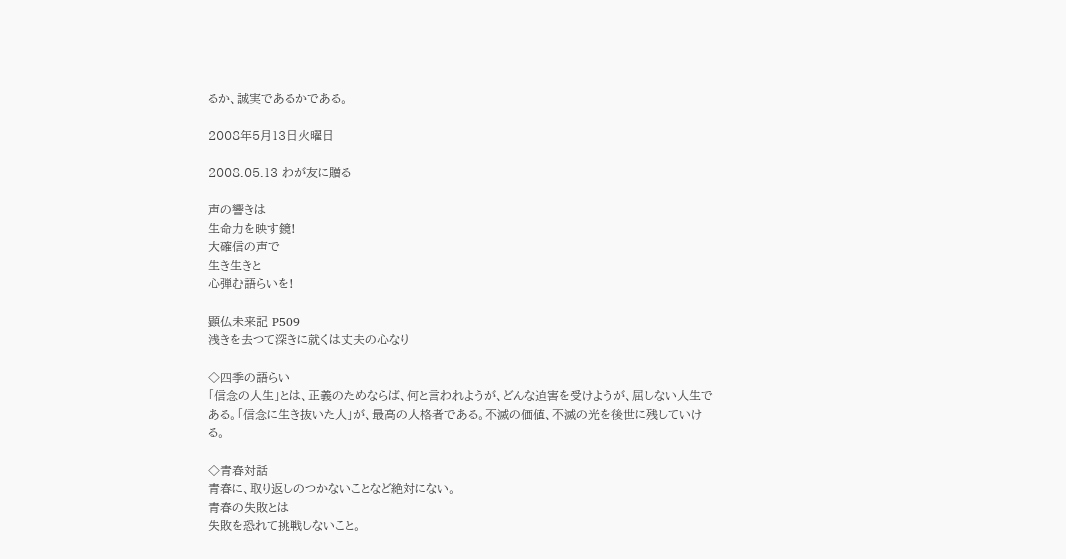るか、誠実であるかである。

2008年5月13日火曜日

2008.05.13 わが友に贈る

声の響きは
生命力を映す鏡!
大確信の声で
生き生きと
心弾む語らいを!

顕仏未来記 P509
浅きを去つて深きに就くは丈夫の心なり

◇四季の語らい
「信念の人生」とは、正義のためならば、何と言われようが、どんな迫害を受けようが、屈しない人生である。「信念に生き抜いた人」が、最高の人格者である。不滅の価値、不滅の光を後世に残していける。

◇青春対話
青春に、取り返しのつかないことなど絶対にない。
青春の失敗とは
失敗を恐れて挑戦しないこと。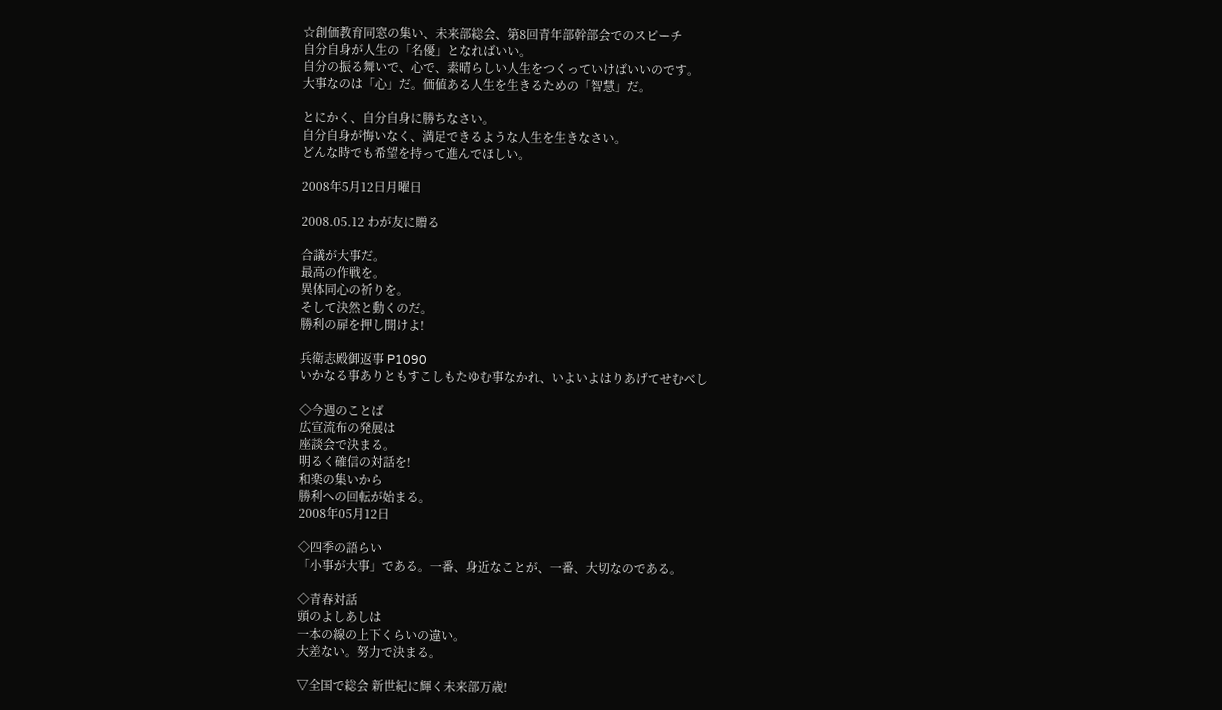☆創価教育同窓の集い、未来部総会、第8回青年部幹部会でのスピーチ
自分自身が人生の「名優」となればいい。
自分の振る舞いで、心で、素晴らしい人生をつくっていけばいいのです。
大事なのは「心」だ。価値ある人生を生きるための「智慧」だ。

とにかく、自分自身に勝ちなさい。
自分自身が悔いなく、満足できるような人生を生きなさい。
どんな時でも希望を持って進んでほしい。

2008年5月12日月曜日

2008.05.12 わが友に贈る

合議が大事だ。
最高の作戦を。
異体同心の祈りを。
そして決然と動くのだ。
勝利の扉を押し開けよ!

兵衛志殿御返事 P1090
いかなる事ありともすこしもたゆむ事なかれ、いよいよはりあげてせむべし

◇今週のことば
広宣流布の発展は
座談会で決まる。
明るく確信の対話を!
和楽の集いから
勝利への回転が始まる。
2008年05月12日

◇四季の語らい
「小事が大事」である。一番、身近なことが、一番、大切なのである。

◇青春対話
頭のよしあしは
一本の線の上下くらいの違い。
大差ない。努力で決まる。

▽全国で総会 新世紀に輝く未来部万歳!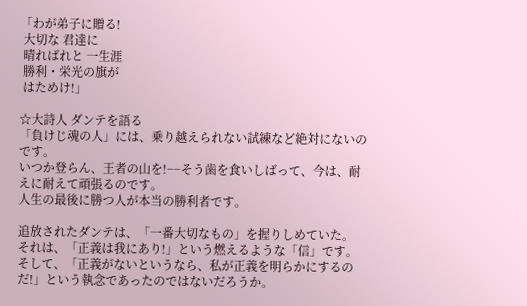「わが弟子に贈る!
 大切な 君達に
 晴ればれと 一生涯
 勝利・栄光の旗が
 はためけ!」

☆大詩人 ダンテを語る
「負けじ魂の人」には、乗り越えられない試練など絶対にないのです。
いつか登らん、王者の山を!−−そう歯を食いしばって、今は、耐えに耐えて頑張るのです。
人生の最後に勝つ人が本当の勝利者です。

追放されたダンテは、「一番大切なもの」を握りしめていた。
それは、「正義は我にあり!」という燃えるような「信」です。
そして、「正義がないというなら、私が正義を明らかにするのだ!」という執念であったのではないだろうか。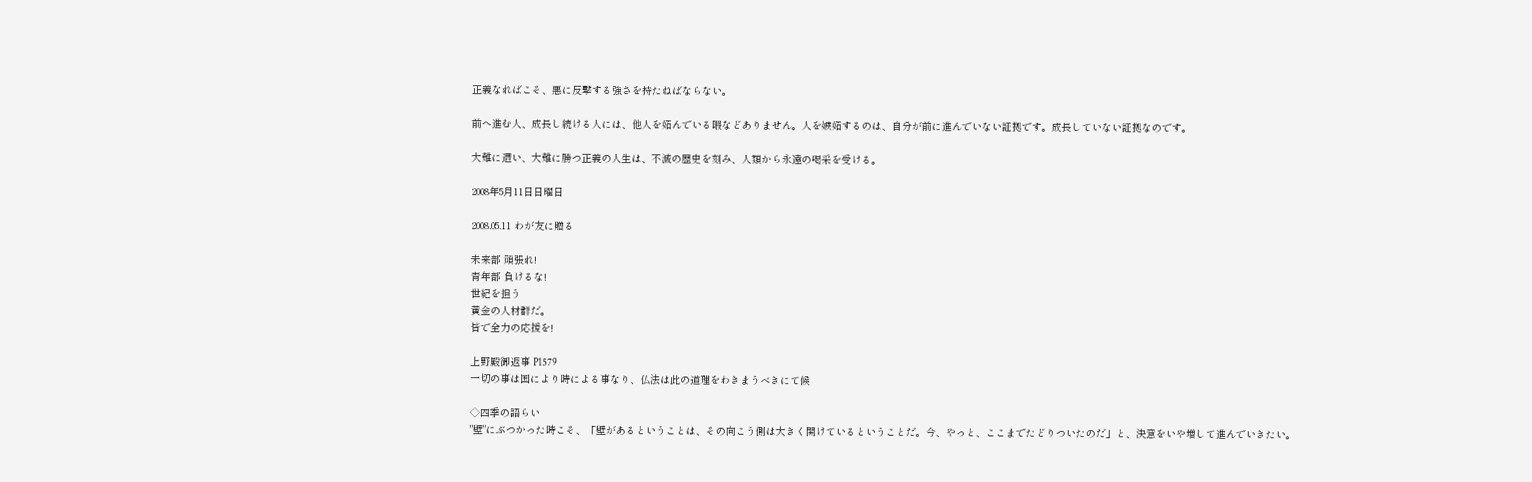正義なればこそ、悪に反撃する強さを持たねばならない。

前へ進む人、成長し続ける人には、他人を妬んでいる暇などありません。人を嫉妬するのは、自分が前に進んでいない証拠です。成長していない証拠なのです。

大難に遭い、大難に勝つ正義の人生は、不滅の歴史を刻み、人類から永遠の喝采を受ける。

2008年5月11日日曜日

2008.05.11 わが友に贈る

未来部 頑張れ!
青年部 負けるな!
世紀を担う
黄金の人材群だ。
皆で全力の応援を!

上野殿御返事 P1579
一切の事は国により時による事なり、仏法は此の道理をわきまうべきにて候

◇四季の語らい
"壁"にぶつかった時こそ、「壁があるということは、その向こう側は大きく開けているということだ。今、やっと、ここまでたどりついたのだ」と、決意をいや増して進んでいきたい。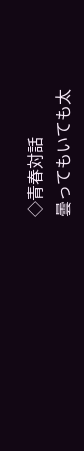◇青春対話
曇ってもいても太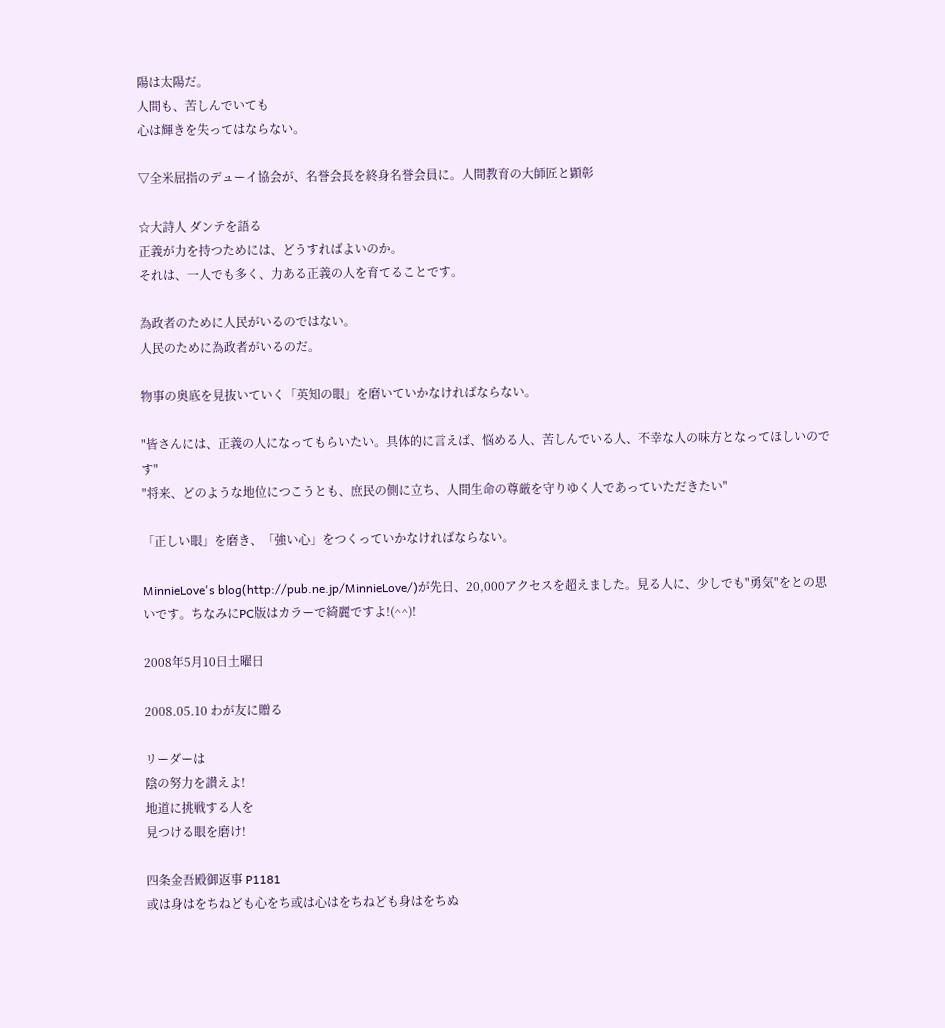陽は太陽だ。
人間も、苦しんでいても
心は輝きを失ってはならない。

▽全米屈指のデューイ協会が、名誉会長を終身名誉会員に。人間教育の大師匠と顕彰

☆大詩人 ダンテを語る
正義が力を持つためには、どうすればよいのか。
それは、一人でも多く、力ある正義の人を育てることです。

為政者のために人民がいるのではない。
人民のために為政者がいるのだ。

物事の奥底を見抜いていく「英知の眼」を磨いていかなければならない。

"皆さんには、正義の人になってもらいたい。具体的に言えば、悩める人、苦しんでいる人、不幸な人の味方となってほしいのです"
"将来、どのような地位につこうとも、庶民の側に立ち、人間生命の尊厳を守りゆく人であっていただきたい"

「正しい眼」を磨き、「強い心」をつくっていかなければならない。

MinnieLove's blog(http://pub.ne.jp/MinnieLove/)が先日、20,000アクセスを超えました。見る人に、少しでも"勇気"をとの思いです。ちなみにPC版はカラーで綺麗ですよ!(^^)!

2008年5月10日土曜日

2008.05.10 わが友に贈る

リーダーは
陰の努力を讃えよ!
地道に挑戦する人を
見つける眼を磨け!

四条金吾殿御返事 P1181
或は身はをちねども心をち或は心はをちねども身はをちぬ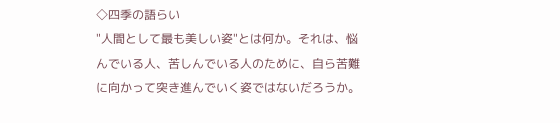◇四季の語らい
"人間として最も美しい姿"とは何か。それは、悩んでいる人、苦しんでいる人のために、自ら苦難に向かって突き進んでいく姿ではないだろうか。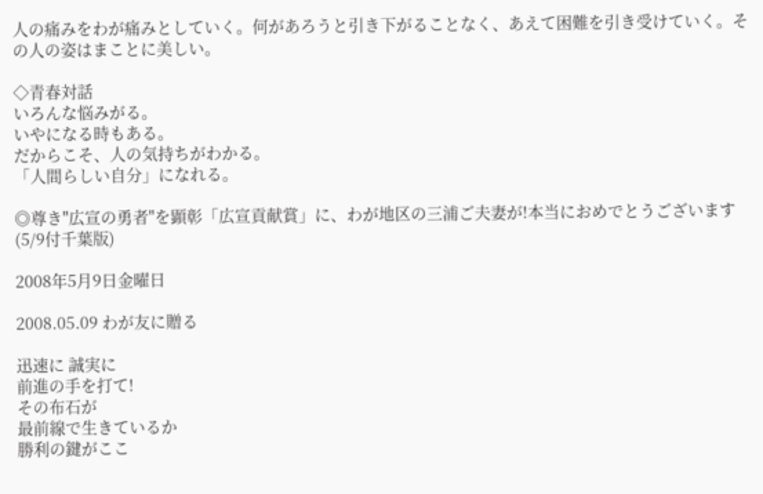人の痛みをわが痛みとしていく。何があろうと引き下がることなく、あえて困難を引き受けていく。その人の姿はまことに美しい。

◇青春対話
いろんな悩みがる。
いやになる時もある。
だからこそ、人の気持ちがわかる。
「人間らしい自分」になれる。

◎尊き"広宣の勇者"を顕彰「広宣貢献賞」に、わが地区の三浦ご夫妻が!本当におめでとうございます(5/9付千葉版)

2008年5月9日金曜日

2008.05.09 わが友に贈る

迅速に 誠実に
前進の手を打て!
その布石が
最前線で生きているか
勝利の鍵がここ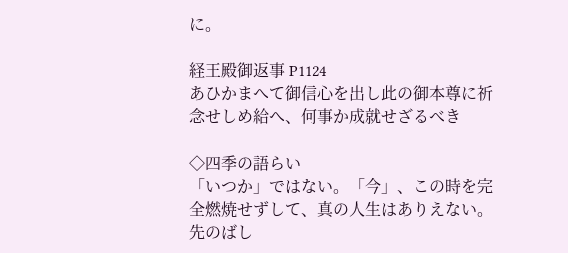に。

経王殿御返事 P1124
あひかまへて御信心を出し此の御本尊に祈念せしめ給へ、何事か成就せざるべき

◇四季の語らい
「いつか」ではない。「今」、この時を完全燃焼せずして、真の人生はありえない。先のばし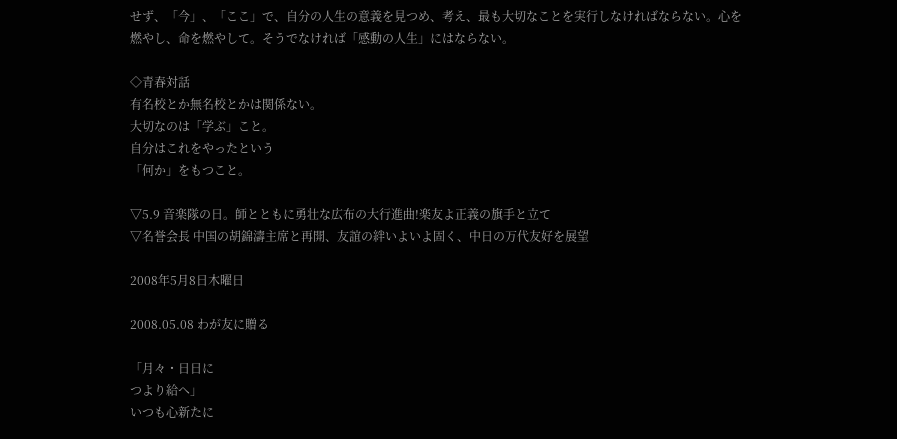せず、「今」、「ここ」で、自分の人生の意義を見つめ、考え、最も大切なことを実行しなければならない。心を燃やし、命を燃やして。そうでなければ「感動の人生」にはならない。

◇青春対話
有名校とか無名校とかは関係ない。
大切なのは「学ぶ」こと。
自分はこれをやったという
「何か」をもつこと。

▽5.9 音楽隊の日。師とともに勇壮な広布の大行進曲!楽友よ正義の旗手と立て
▽名誉会長 中国の胡錦濤主席と再開、友誼の絆いよいよ固く、中日の万代友好を展望

2008年5月8日木曜日

2008.05.08 わが友に贈る

「月々・日日に
つより給へ」
いつも心新たに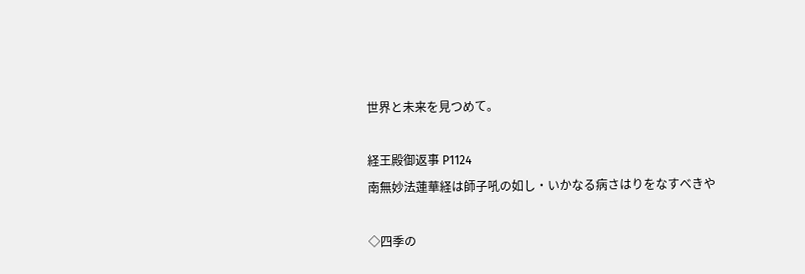世界と未来を見つめて。

経王殿御返事 P1124
南無妙法蓮華経は師子吼の如し・いかなる病さはりをなすべきや

◇四季の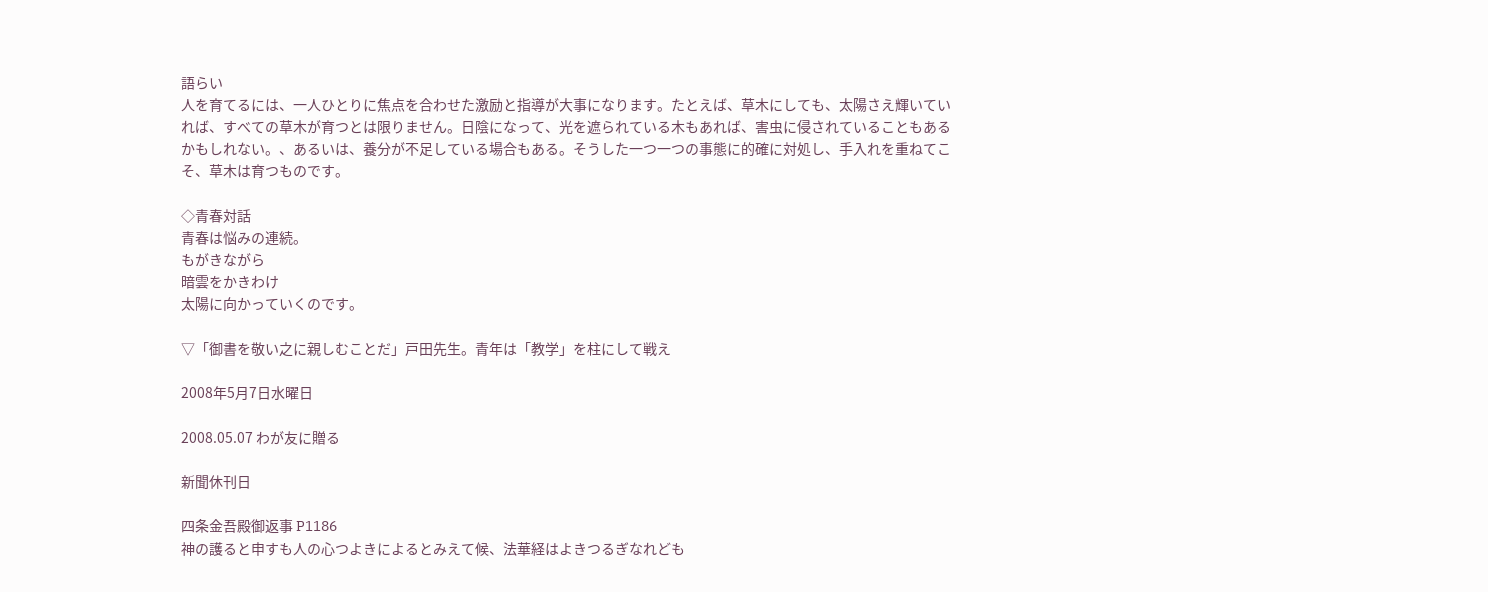語らい
人を育てるには、一人ひとりに焦点を合わせた激励と指導が大事になります。たとえば、草木にしても、太陽さえ輝いていれば、すべての草木が育つとは限りません。日陰になって、光を遮られている木もあれば、害虫に侵されていることもあるかもしれない。、あるいは、養分が不足している場合もある。そうした一つ一つの事態に的確に対処し、手入れを重ねてこそ、草木は育つものです。

◇青春対話
青春は悩みの連続。
もがきながら
暗雲をかきわけ
太陽に向かっていくのです。

▽「御書を敬い之に親しむことだ」戸田先生。青年は「教学」を柱にして戦え

2008年5月7日水曜日

2008.05.07 わが友に贈る

新聞休刊日

四条金吾殿御返事 P1186
神の護ると申すも人の心つよきによるとみえて候、法華経はよきつるぎなれども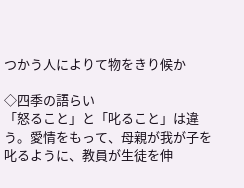つかう人によりて物をきり候か

◇四季の語らい
「怒ること」と「叱ること」は違う。愛情をもって、母親が我が子を叱るように、教員が生徒を伸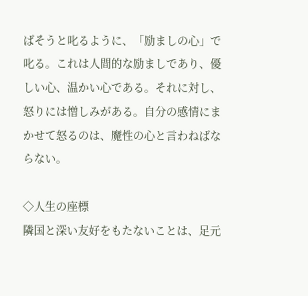ばそうと叱るように、「励ましの心」で叱る。これは人間的な励ましであり、優しい心、温かい心である。それに対し、怒りには憎しみがある。自分の感情にまかせて怒るのは、魔性の心と言わねばならない。

◇人生の座標
隣国と深い友好をもたないことは、足元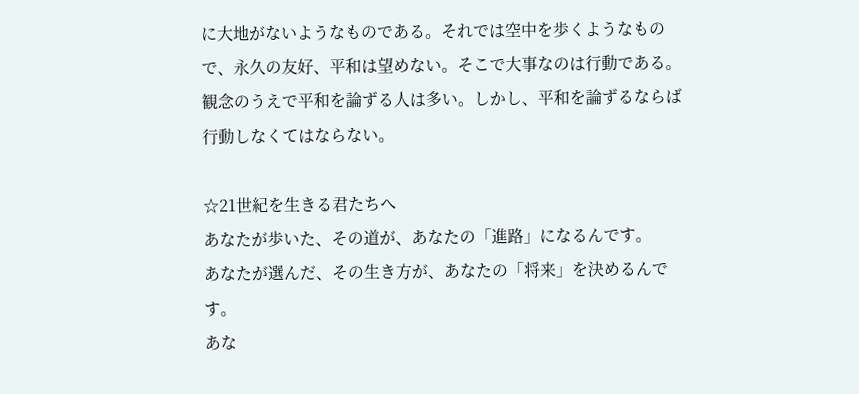に大地がないようなものである。それでは空中を歩くようなもので、永久の友好、平和は望めない。そこで大事なのは行動である。観念のうえで平和を論ずる人は多い。しかし、平和を論ずるならば行動しなくてはならない。

☆21世紀を生きる君たちへ
あなたが歩いた、その道が、あなたの「進路」になるんです。
あなたが選んだ、その生き方が、あなたの「将来」を決めるんです。
あな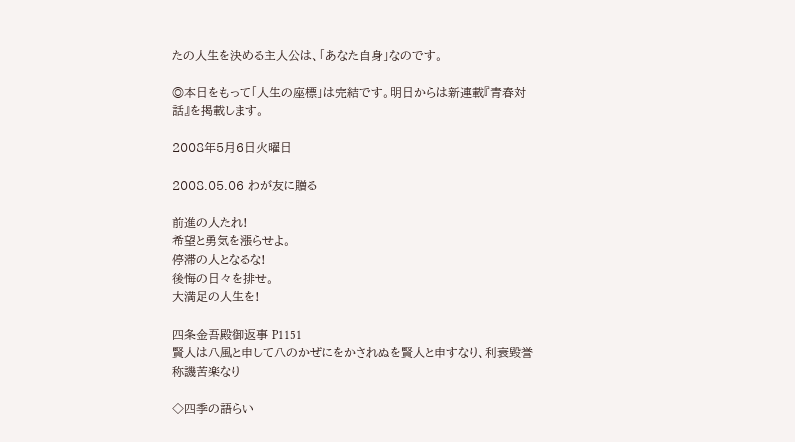たの人生を決める主人公は、「あなた自身」なのです。

◎本日をもって「人生の座標」は完結です。明日からは新連載『青春対話』を掲載します。

2008年5月6日火曜日

2008.05.06 わが友に贈る

前進の人たれ!
希望と勇気を漲らせよ。
停滞の人となるな!
後悔の日々を排せ。
大満足の人生を!

四条金吾殿御返事 P1151
賢人は八風と申して八のかぜにをかされぬを賢人と申すなり、利衰毀誉称譏苦楽なり

◇四季の語らい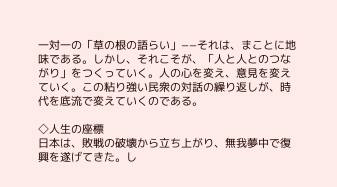一対一の「草の根の語らい」−−それは、まことに地味である。しかし、それこそが、「人と人とのつながり」をつくっていく。人の心を変え、意見を変えていく。この粘り強い民衆の対話の繰り返しが、時代を底流で変えていくのである。

◇人生の座標
日本は、敗戦の破壊から立ち上がり、無我夢中で復興を遂げてきた。し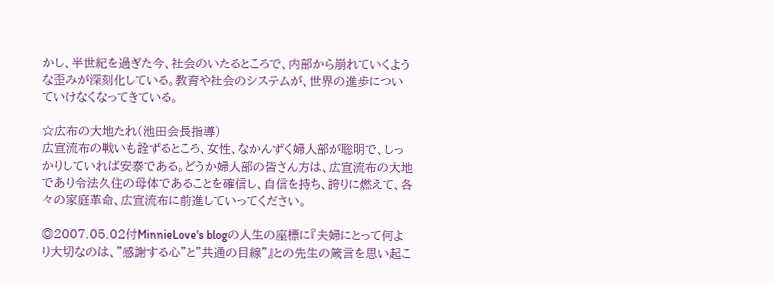かし、半世紀を過ぎた今、社会のいたるところで、内部から崩れていくような歪みが深刻化している。教育や社会のシステムが、世界の進歩についていけなくなってきている。

☆広布の大地たれ(池田会長指導)
広宣流布の戦いも詮ずるところ、女性、なかんずく婦人部が聡明で、しっかりしていれば安泰である。どうか婦人部の皆さん方は、広宣流布の大地であり令法久住の母体であることを確信し、自信を持ち、誇りに燃えて、各々の家庭革命、広宣流布に前進していってください。

◎2007.05.02付MinnieLove's blogの人生の座標に『夫婦にとって何より大切なのは、"感謝する心"と"共通の目線"』との先生の箴言を思い起こ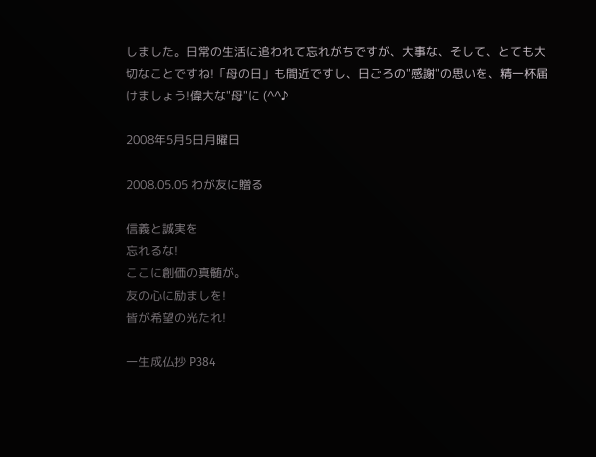しました。日常の生活に追われて忘れがちですが、大事な、そして、とても大切なことですね!「母の日」も間近ですし、日ごろの"感謝"の思いを、精一杯届けましょう!偉大な"母"に (^^♪

2008年5月5日月曜日

2008.05.05 わが友に贈る

信義と誠実を
忘れるな!
ここに創価の真髄が。
友の心に励ましを!
皆が希望の光たれ!

一生成仏抄 P384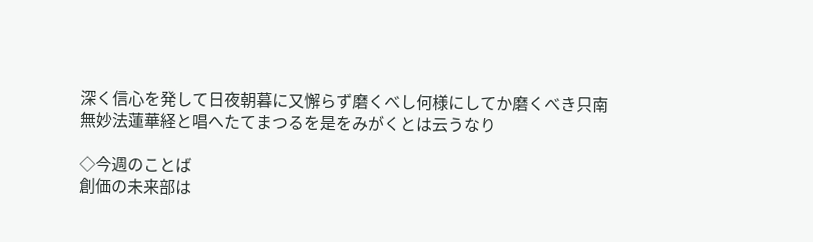深く信心を発して日夜朝暮に又懈らず磨くべし何様にしてか磨くべき只南無妙法蓮華経と唱へたてまつるを是をみがくとは云うなり

◇今週のことば
創価の未来部は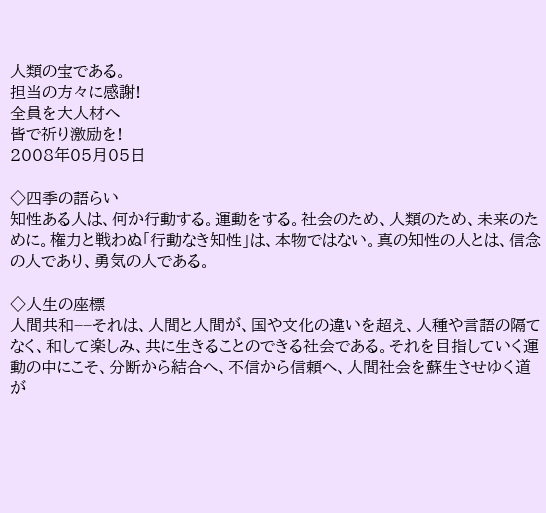人類の宝である。
担当の方々に感謝!
全員を大人材へ
皆で祈り激励を!
2008年05月05日

◇四季の語らい
知性ある人は、何か行動する。運動をする。社会のため、人類のため、未来のために。権力と戦わぬ「行動なき知性」は、本物ではない。真の知性の人とは、信念の人であり、勇気の人である。

◇人生の座標
人間共和−−それは、人間と人間が、国や文化の違いを超え、人種や言語の隔てなく、和して楽しみ、共に生きることのできる社会である。それを目指していく運動の中にこそ、分断から結合へ、不信から信頼へ、人間社会を蘇生させゆく道が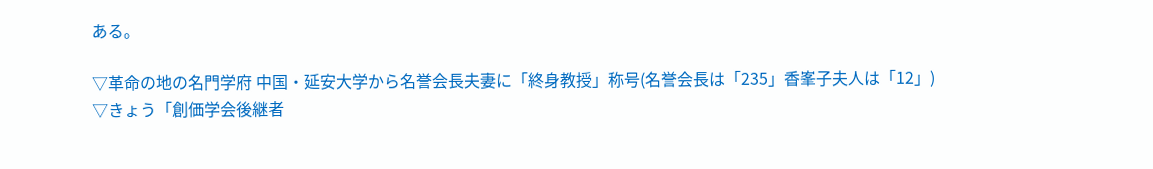ある。

▽革命の地の名門学府 中国・延安大学から名誉会長夫妻に「終身教授」称号(名誉会長は「235」香峯子夫人は「12」)
▽きょう「創価学会後継者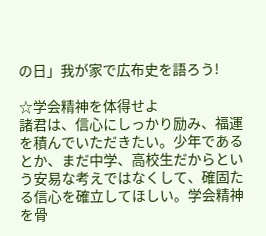の日」我が家で広布史を語ろう!

☆学会精神を体得せよ
諸君は、信心にしっかり励み、福運を積んでいただきたい。少年であるとか、まだ中学、高校生だからという安易な考えではなくして、確固たる信心を確立してほしい。学会精神を骨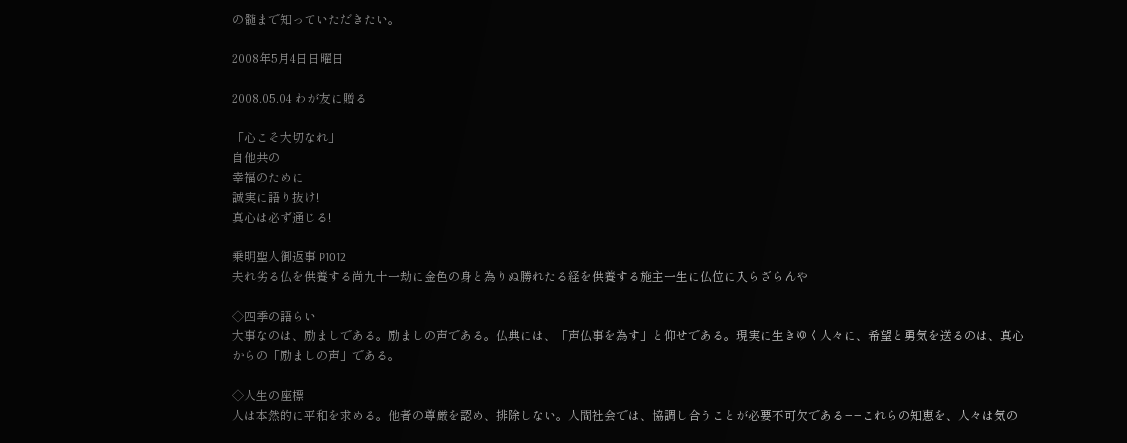の髄まで知っていただきたい。

2008年5月4日日曜日

2008.05.04 わが友に贈る

「心こそ大切なれ」
自他共の
幸福のために
誠実に語り抜け!
真心は必ず通じる!

乗明聖人御返事 P1012
夫れ劣る仏を供養する尚九十一劫に金色の身と為りぬ勝れたる経を供養する施主一生に仏位に入らざらんや

◇四季の語らい
大事なのは、励ましである。励ましの声である。仏典には、「声仏事を為す」と仰せである。現実に生きゆく人々に、希望と勇気を送るのは、真心からの「励ましの声」である。

◇人生の座標
人は本然的に平和を求める。他者の尊厳を認め、排除しない。人間社会では、協調し合うことが必要不可欠である−−これらの知恵を、人々は気の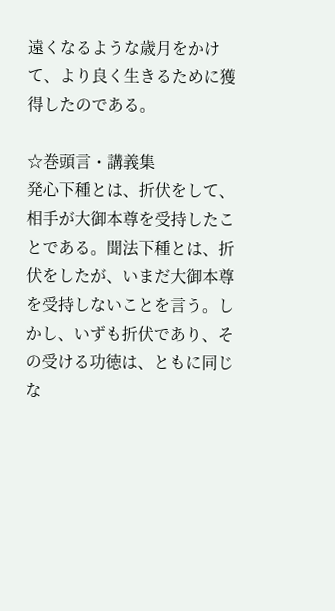遠くなるような歳月をかけて、より良く生きるために獲得したのである。

☆巻頭言・講義集
発心下種とは、折伏をして、相手が大御本尊を受持したことである。聞法下種とは、折伏をしたが、いまだ大御本尊を受持しないことを言う。しかし、いずも折伏であり、その受ける功徳は、ともに同じな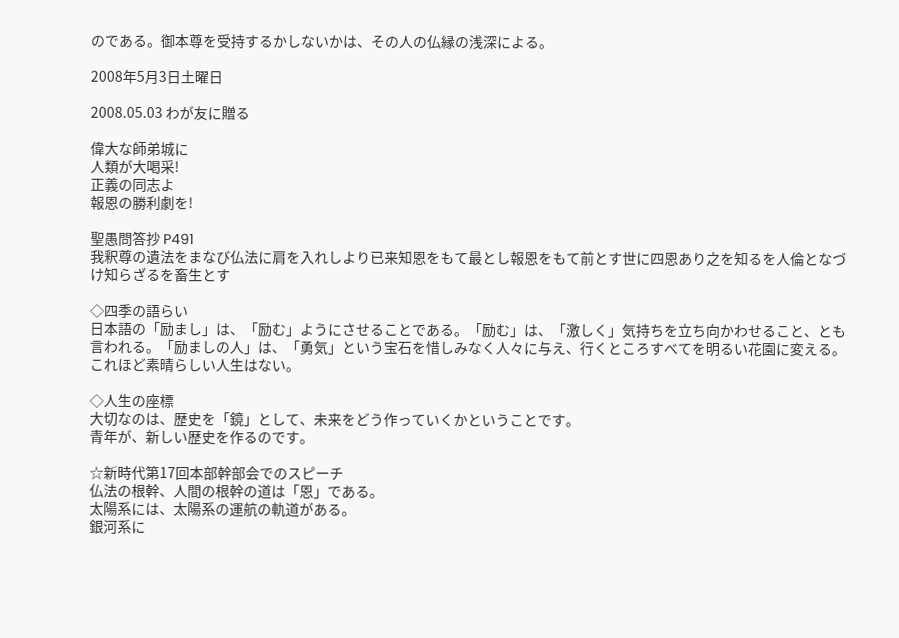のである。御本尊を受持するかしないかは、その人の仏縁の浅深による。

2008年5月3日土曜日

2008.05.03 わが友に贈る

偉大な師弟城に
人類が大喝采!
正義の同志よ
報恩の勝利劇を!

聖愚問答抄 P491
我釈尊の遺法をまなび仏法に肩を入れしより已来知恩をもて最とし報恩をもて前とす世に四恩あり之を知るを人倫となづけ知らざるを畜生とす

◇四季の語らい
日本語の「励まし」は、「励む」ようにさせることである。「励む」は、「激しく」気持ちを立ち向かわせること、とも言われる。「励ましの人」は、「勇気」という宝石を惜しみなく人々に与え、行くところすべてを明るい花園に変える。これほど素晴らしい人生はない。

◇人生の座標
大切なのは、歴史を「鏡」として、未来をどう作っていくかということです。
青年が、新しい歴史を作るのです。

☆新時代第17回本部幹部会でのスピーチ
仏法の根幹、人間の根幹の道は「恩」である。
太陽系には、太陽系の運航の軌道がある。
銀河系に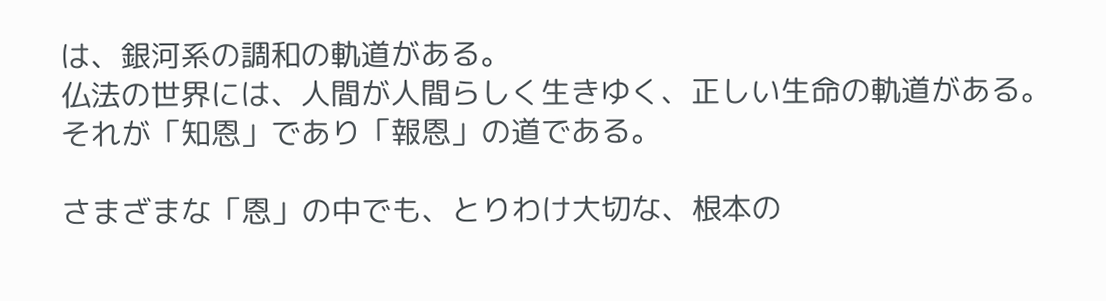は、銀河系の調和の軌道がある。
仏法の世界には、人間が人間らしく生きゆく、正しい生命の軌道がある。
それが「知恩」であり「報恩」の道である。

さまざまな「恩」の中でも、とりわけ大切な、根本の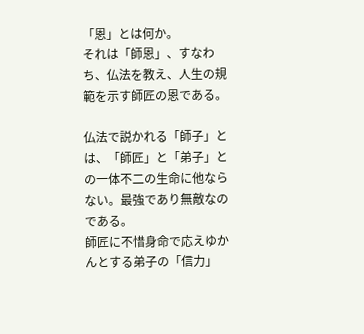「恩」とは何か。
それは「師恩」、すなわち、仏法を教え、人生の規範を示す師匠の恩である。

仏法で説かれる「師子」とは、「師匠」と「弟子」との一体不二の生命に他ならない。最強であり無敵なのである。
師匠に不惜身命で応えゆかんとする弟子の「信力」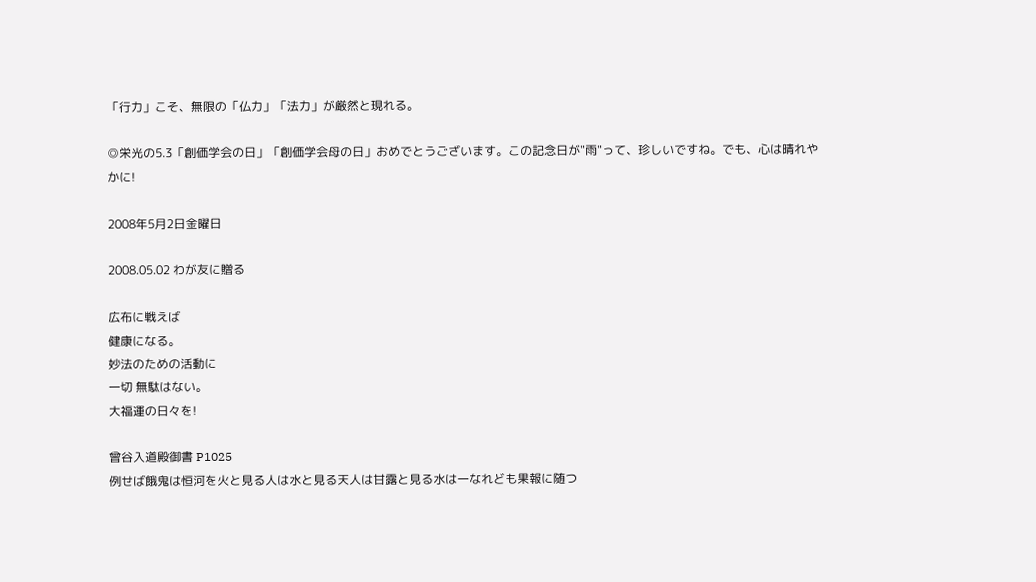「行力」こそ、無限の「仏力」「法力」が厳然と現れる。

◎栄光の5.3「創価学会の日」「創価学会母の日」おめでとうございます。この記念日が"雨"って、珍しいですね。でも、心は晴れやかに!

2008年5月2日金曜日

2008.05.02 わが友に贈る

広布に戦えば
健康になる。
妙法のための活動に
一切 無駄はない。
大福運の日々を!

曾谷入道殿御書 P1025
例せば餓鬼は恒河を火と見る人は水と見る天人は甘露と見る水は一なれども果報に随つ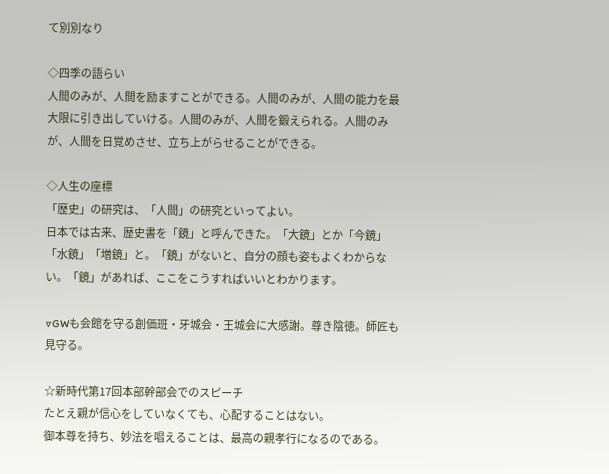て別別なり

◇四季の語らい
人間のみが、人間を励ますことができる。人間のみが、人間の能力を最大限に引き出していける。人間のみが、人間を鍛えられる。人間のみが、人間を日覚めさせ、立ち上がらせることができる。

◇人生の座標
「歴史」の研究は、「人間」の研究といってよい。
日本では古来、歴史書を「鏡」と呼んできた。「大鏡」とか「今鏡」「水鏡」「増鏡」と。「鏡」がないと、自分の顔も姿もよくわからない。「鏡」があれば、ここをこうすればいいとわかります。

▽GWも会館を守る創価班・牙城会・王城会に大感謝。尊き陰徳。師匠も見守る。

☆新時代第17回本部幹部会でのスピーチ
たとえ親が信心をしていなくても、心配することはない。
御本尊を持ち、妙法を唱えることは、最高の親孝行になるのである。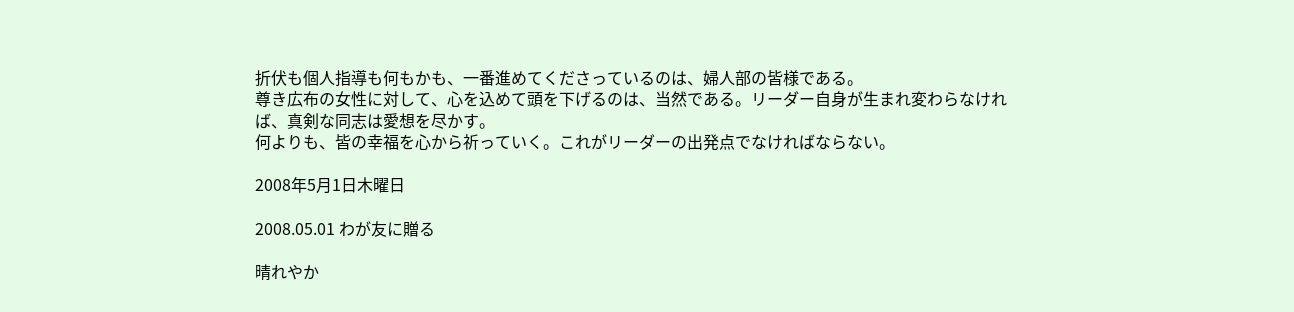折伏も個人指導も何もかも、一番進めてくださっているのは、婦人部の皆様である。
尊き広布の女性に対して、心を込めて頭を下げるのは、当然である。リーダー自身が生まれ変わらなければ、真剣な同志は愛想を尽かす。
何よりも、皆の幸福を心から祈っていく。これがリーダーの出発点でなければならない。

2008年5月1日木曜日

2008.05.01 わが友に贈る

晴れやか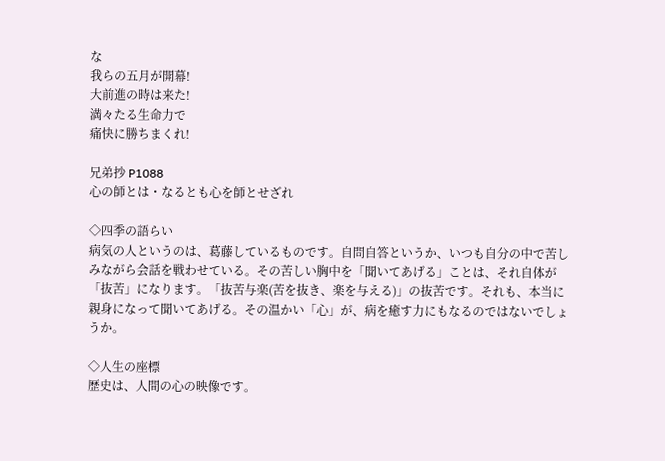な
我らの五月が開幕!
大前進の時は来た!
満々たる生命力で
痛快に勝ちまくれ!

兄弟抄 P1088
心の師とは・なるとも心を師とせざれ

◇四季の語らい
病気の人というのは、葛藤しているものです。自問自答というか、いつも自分の中で苦しみながら会話を戦わせている。その苦しい胸中を「聞いてあげる」ことは、それ自体が「抜苦」になります。「抜苦与楽(苦を抜き、楽を与える)」の抜苦です。それも、本当に親身になって聞いてあげる。その温かい「心」が、病を癒す力にもなるのではないでしょうか。

◇人生の座標
歴史は、人間の心の映像です。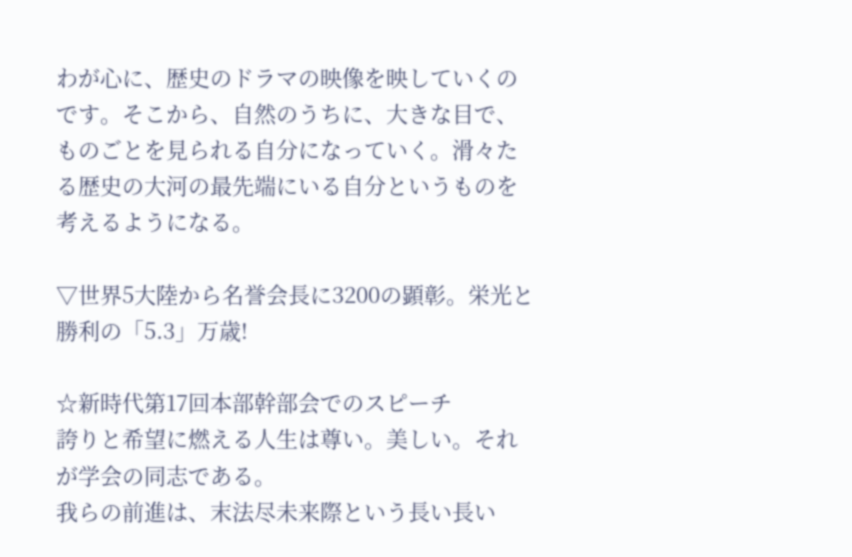わが心に、歴史のドラマの映像を映していくのです。そこから、自然のうちに、大きな目で、ものごとを見られる自分になっていく。滑々たる歴史の大河の最先端にいる自分というものを考えるようになる。

▽世界5大陸から名誉会長に3200の顕彰。栄光と勝利の「5.3」万歳!

☆新時代第17回本部幹部会でのスピーチ
誇りと希望に燃える人生は尊い。美しい。それが学会の同志である。
我らの前進は、末法尽未来際という長い長い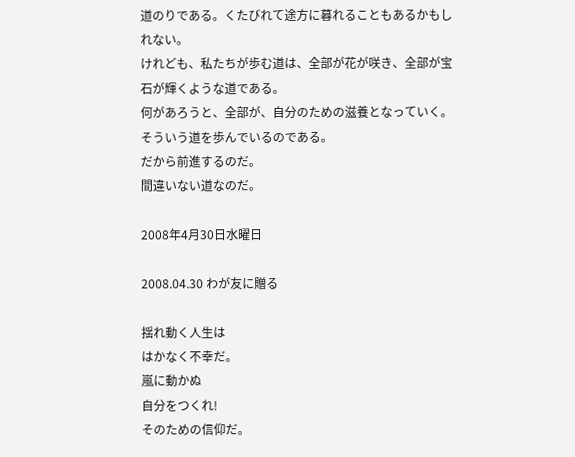道のりである。くたびれて途方に暮れることもあるかもしれない。
けれども、私たちが歩む道は、全部が花が咲き、全部が宝石が輝くような道である。
何があろうと、全部が、自分のための滋養となっていく。そういう道を歩んでいるのである。
だから前進するのだ。
間違いない道なのだ。

2008年4月30日水曜日

2008.04.30 わが友に贈る

揺れ動く人生は
はかなく不幸だ。
嵐に動かぬ
自分をつくれ!
そのための信仰だ。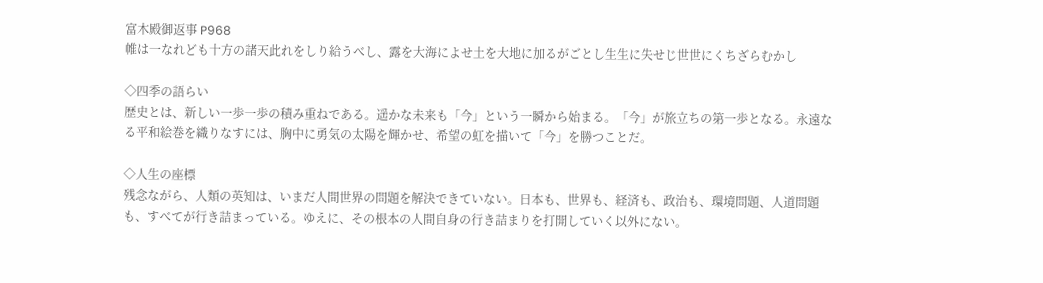富木殿御返事 P968
帷は一なれども十方の諸天此れをしり給うべし、露を大海によせ土を大地に加るがごとし生生に失せじ世世にくちざらむかし

◇四季の語らい
歴史とは、新しい一歩一歩の積み重ねである。遥かな未来も「今」という一瞬から始まる。「今」が旅立ちの第一歩となる。永遠なる平和絵巻を織りなすには、胸中に勇気の太陽を輝かせ、希望の虹を描いて「今」を勝つことだ。

◇人生の座標
残念ながら、人類の英知は、いまだ人間世界の問題を解決できていない。日本も、世界も、経済も、政治も、環境問題、人道問題も、すべてが行き詰まっている。ゆえに、その根本の人間自身の行き詰まりを打開していく以外にない。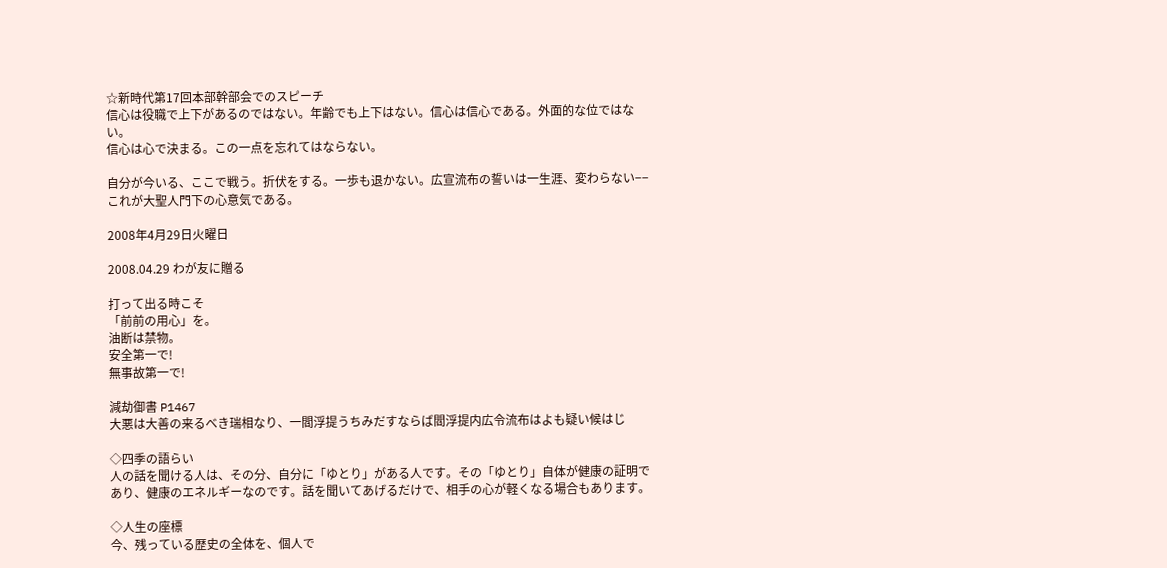☆新時代第17回本部幹部会でのスピーチ
信心は役職で上下があるのではない。年齢でも上下はない。信心は信心である。外面的な位ではない。
信心は心で決まる。この一点を忘れてはならない。

自分が今いる、ここで戦う。折伏をする。一歩も退かない。広宣流布の誓いは一生涯、変わらない−−これが大聖人門下の心意気である。

2008年4月29日火曜日

2008.04.29 わが友に贈る

打って出る時こそ
「前前の用心」を。
油断は禁物。
安全第一で!
無事故第一で!

減劫御書 P1467
大悪は大善の来るべき瑞相なり、一閻浮提うちみだすならば閻浮提内広令流布はよも疑い候はじ

◇四季の語らい
人の話を聞ける人は、その分、自分に「ゆとり」がある人です。その「ゆとり」自体が健康の証明であり、健康のエネルギーなのです。話を聞いてあげるだけで、相手の心が軽くなる場合もあります。

◇人生の座標
今、残っている歴史の全体を、個人で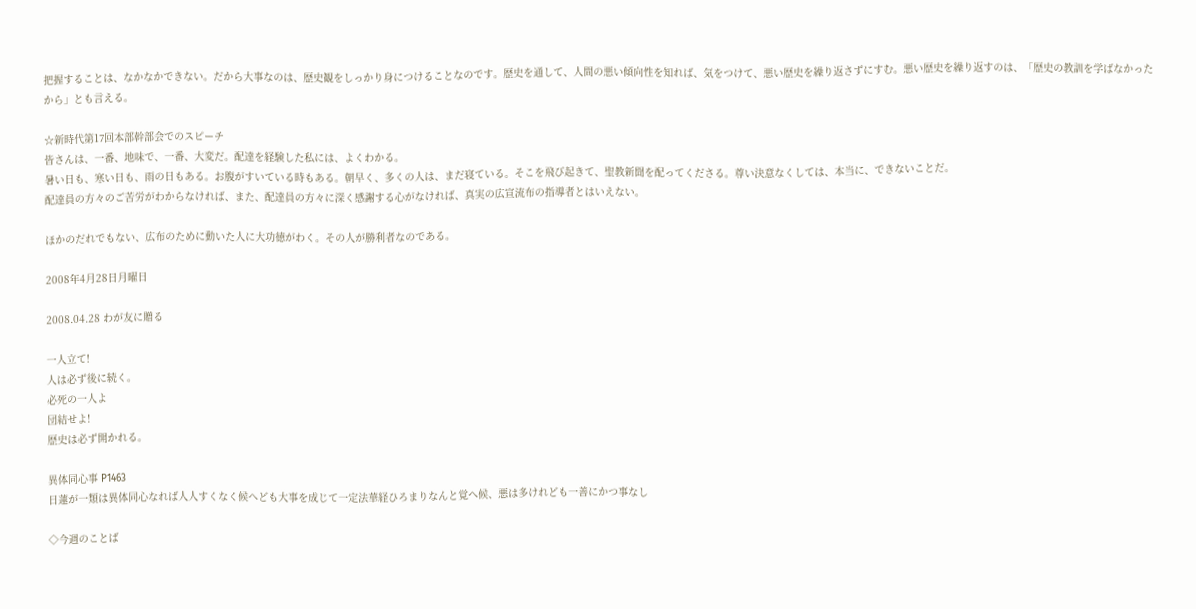把握することは、なかなかできない。だから大事なのは、歴史観をしっかり身につけることなのです。歴史を通して、人間の悪い傾向性を知れば、気をつけて、悪い歴史を繰り返さずにすむ。悪い歴史を繰り返すのは、「歴史の教訓を学ばなかったから」とも言える。

☆新時代第17回本部幹部会でのスピーチ
皆さんは、一番、地味で、一番、大変だ。配達を経験した私には、よくわかる。
暑い日も、寒い日も、雨の日もある。お腹がすいている時もある。朝早く、多くの人は、まだ寝ている。そこを飛び起きて、聖教新聞を配ってくださる。尊い決意なくしては、本当に、できないことだ。
配達員の方々のご苦労がわからなければ、また、配達員の方々に深く感謝する心がなければ、真実の広宣流布の指導者とはいえない。

ほかのだれでもない、広布のために動いた人に大功徳がわく。その人が勝利者なのである。

2008年4月28日月曜日

2008.04.28 わが友に贈る

一人立て!
人は必ず後に続く。
必死の一人よ
団結せよ!
歴史は必ず開かれる。

異体同心事 P1463
日蓮が一類は異体同心なれば人人すくなく候へども大事を成じて一定法華経ひろまりなんと覚へ候、悪は多けれども一善にかつ事なし

◇今週のことば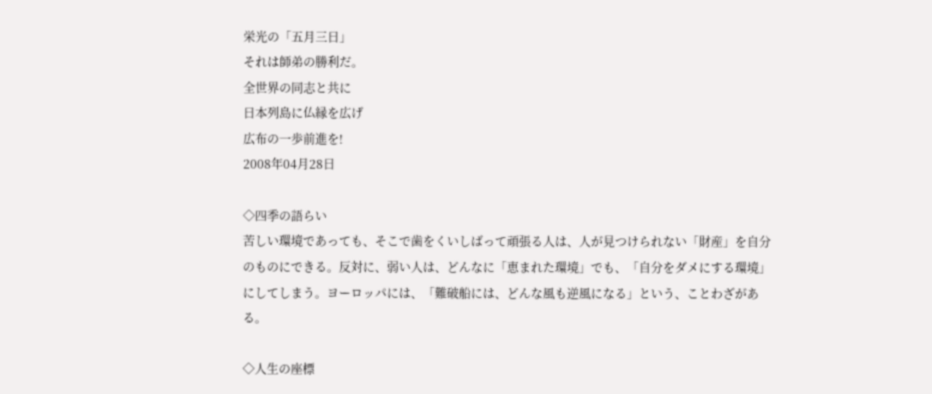栄光の「五月三日」
それは師弟の勝利だ。
全世界の同志と共に
日本列島に仏縁を広げ
広布の一歩前進を!
2008年04月28日

◇四季の語らい
苦しい環境であっても、そこで歯をくいしばって頑張る人は、人が見つけられない「財産」を自分のものにできる。反対に、弱い人は、どんなに「恵まれた環境」でも、「自分をダメにする環境」にしてしまう。ヨーロッパには、「難破船には、どんな風も逆風になる」という、ことわざがある。

◇人生の座標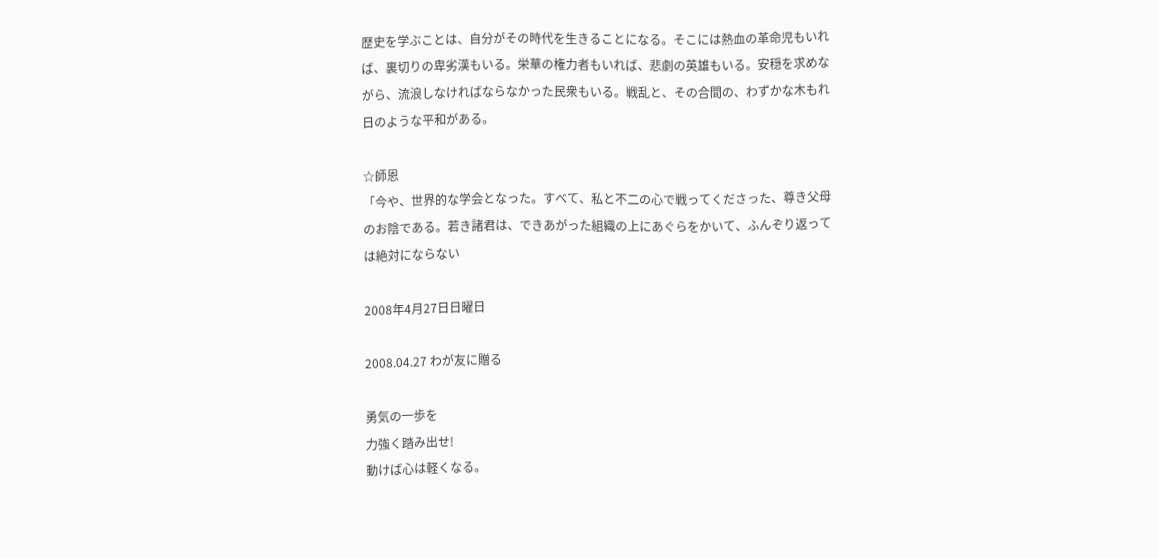歴史を学ぶことは、自分がその時代を生きることになる。そこには熱血の革命児もいれば、裏切りの卑劣漢もいる。栄華の権力者もいれば、悲劇の英雄もいる。安穏を求めながら、流浪しなければならなかった民衆もいる。戦乱と、その合間の、わずかな木もれ日のような平和がある。

☆師恩
「今や、世界的な学会となった。すべて、私と不二の心で戦ってくださった、尊き父母のお陰である。若き諸君は、できあがった組織の上にあぐらをかいて、ふんぞり返っては絶対にならない

2008年4月27日日曜日

2008.04.27 わが友に贈る

勇気の一歩を
力強く踏み出せ!
動けば心は軽くなる。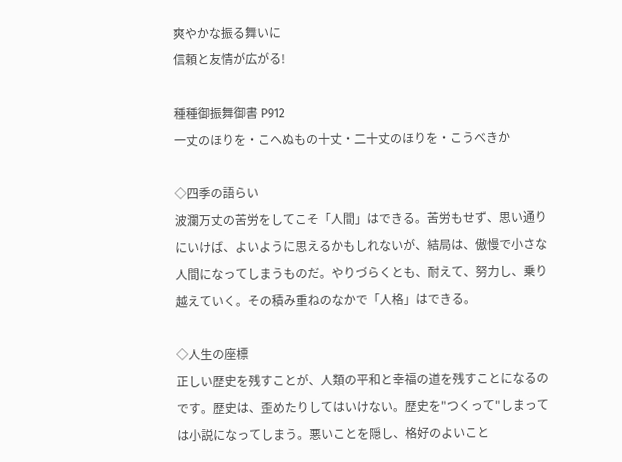爽やかな振る舞いに
信頼と友情が広がる!

種種御振舞御書 P912
一丈のほりを・こへぬもの十丈・二十丈のほりを・こうべきか

◇四季の語らい
波瀾万丈の苦労をしてこそ「人間」はできる。苦労もせず、思い通りにいけば、よいように思えるかもしれないが、結局は、傲慢で小さな人間になってしまうものだ。やりづらくとも、耐えて、努力し、乗り越えていく。その積み重ねのなかで「人格」はできる。

◇人生の座標
正しい歴史を残すことが、人類の平和と幸福の道を残すことになるのです。歴史は、歪めたりしてはいけない。歴史を"つくって"しまっては小説になってしまう。悪いことを隠し、格好のよいこと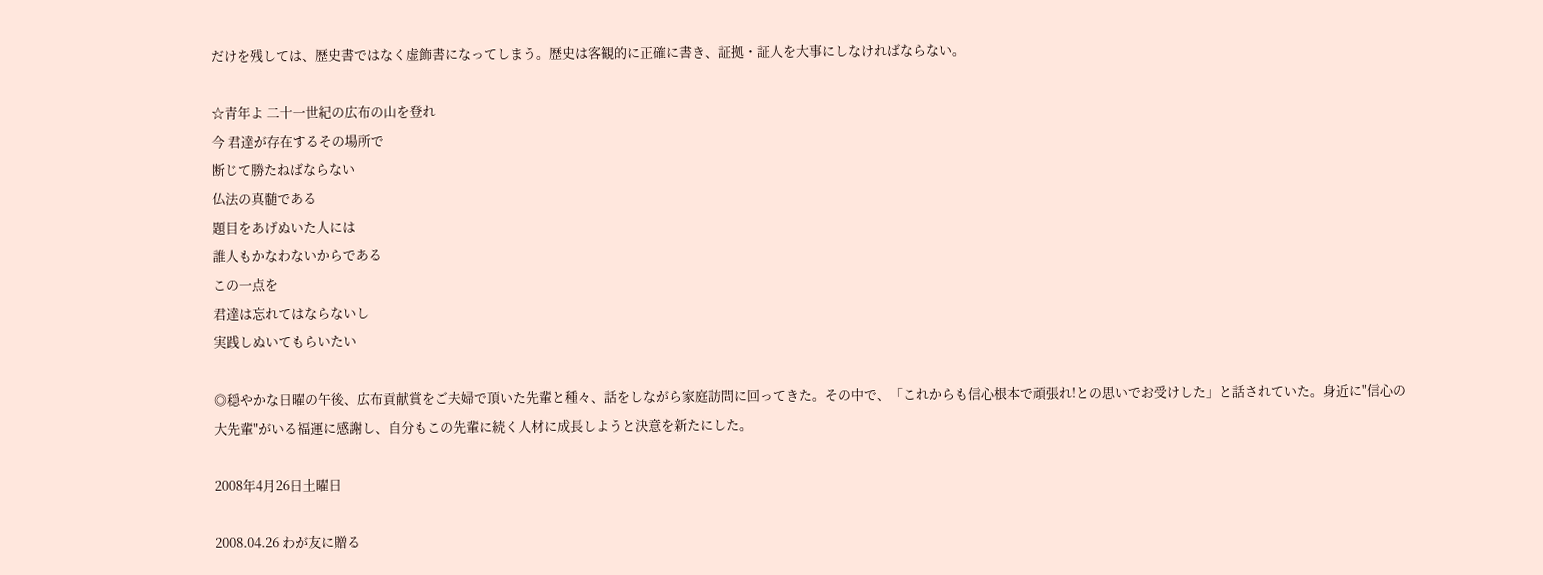だけを残しては、歴史書ではなく虚飾書になってしまう。歴史は客観的に正確に書き、証拠・証人を大事にしなければならない。

☆青年よ 二十一世紀の広布の山を登れ
今 君達が存在するその場所で
断じて勝たねばならない
仏法の真髄である
題目をあげぬいた人には
誰人もかなわないからである
この一点を
君達は忘れてはならないし
実践しぬいてもらいたい

◎穏やかな日曜の午後、広布貢献賞をご夫婦で頂いた先輩と種々、話をしながら家庭訪問に回ってきた。その中で、「これからも信心根本で頑張れ!との思いでお受けした」と話されていた。身近に"信心の大先輩"がいる福運に感謝し、自分もこの先輩に続く人材に成長しようと決意を新たにした。

2008年4月26日土曜日

2008.04.26 わが友に贈る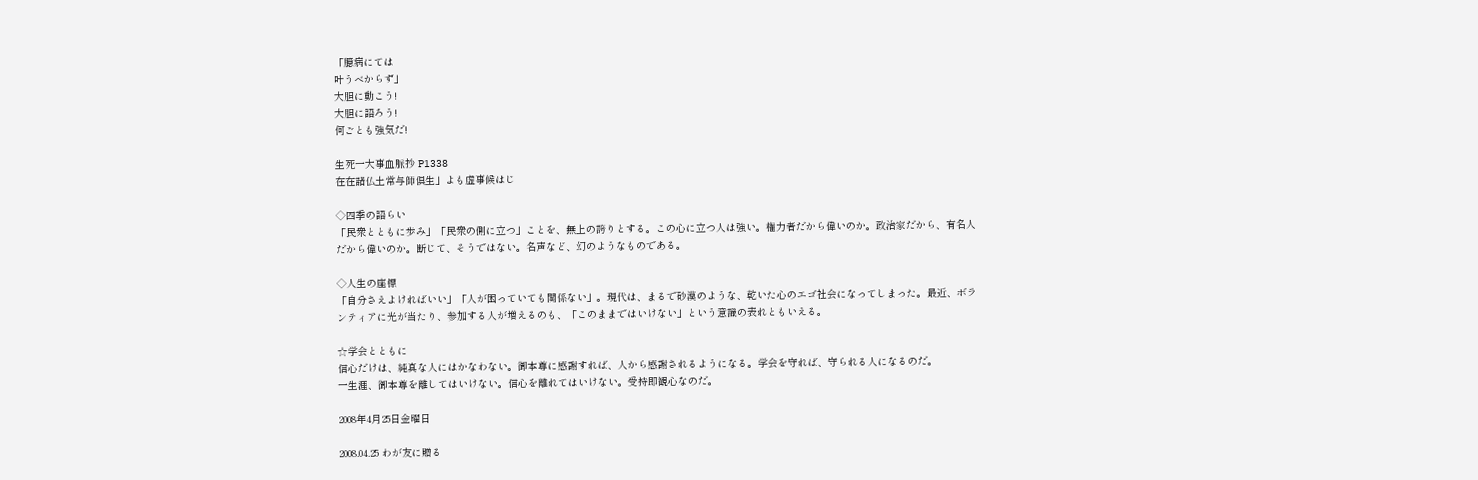「臆病にては
叶うべからず」
大胆に動こう!
大胆に語ろう!
何ごとも強気だ!

生死一大事血脈抄 P1338
在在諸仏土常与師倶生」よも虚事候はじ

◇四季の語らい
「民衆とともに歩み」「民衆の側に立つ」ことを、無上の誇りとする。この心に立つ人は強い。権力者だから偉いのか。政治家だから、有名人だから偉いのか。断じて、そうではない。名声など、幻のようなものである。

◇人生の座標
「自分さえよければいい」「人が困っていても関係ない」。現代は、まるで砂漠のような、乾いた心のエゴ社会になってしまった。最近、ボランティアに光が当たり、参加する人が増えるのも、「このままではいけない」という意識の表れともいえる。

☆学会とともに
信心だけは、純真な人にはかなわない。御本尊に感謝すれば、人から感謝されるようになる。学会を守れば、守られる人になるのだ。
一生涯、御本尊を離してはいけない。信心を離れてはいけない。受持即観心なのだ。

2008年4月25日金曜日

2008.04.25 わが友に贈る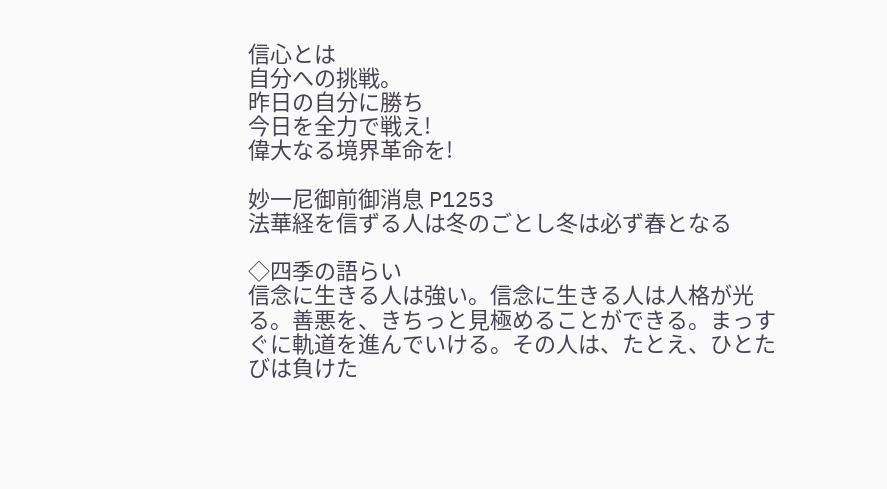信心とは
自分への挑戦。
昨日の自分に勝ち
今日を全力で戦え!
偉大なる境界革命を!

妙一尼御前御消息 P1253
法華経を信ずる人は冬のごとし冬は必ず春となる

◇四季の語らい
信念に生きる人は強い。信念に生きる人は人格が光る。善悪を、きちっと見極めることができる。まっすぐに軌道を進んでいける。その人は、たとえ、ひとたびは負けた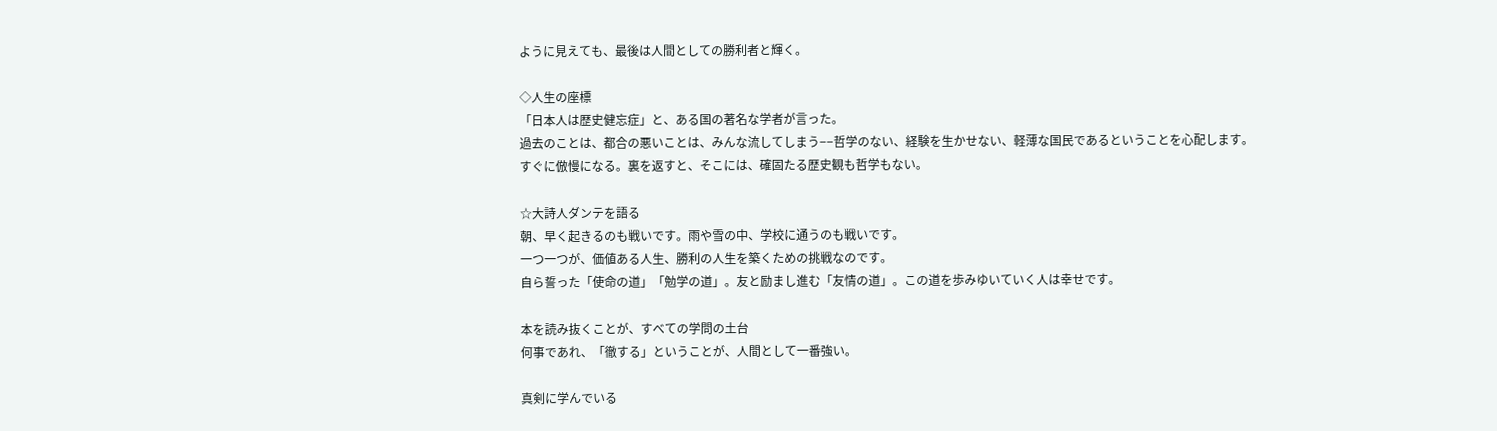ように見えても、最後は人間としての勝利者と輝く。

◇人生の座標
「日本人は歴史健忘症」と、ある国の著名な学者が言った。
過去のことは、都合の悪いことは、みんな流してしまう−−哲学のない、経験を生かせない、軽薄な国民であるということを心配します。
すぐに倣慢になる。裏を返すと、そこには、確固たる歴史観も哲学もない。

☆大詩人ダンテを語る
朝、早く起きるのも戦いです。雨や雪の中、学校に通うのも戦いです。
一つ一つが、価値ある人生、勝利の人生を築くための挑戦なのです。
自ら誓った「使命の道」「勉学の道」。友と励まし進む「友情の道」。この道を歩みゆいていく人は幸せです。

本を読み抜くことが、すべての学問の土台
何事であれ、「徹する」ということが、人間として一番強い。

真剣に学んでいる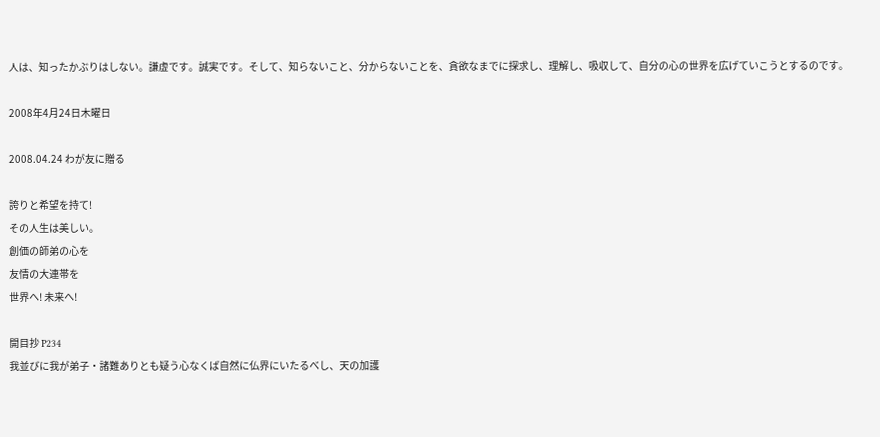人は、知ったかぶりはしない。謙虚です。誠実です。そして、知らないこと、分からないことを、貪欲なまでに探求し、理解し、吸収して、自分の心の世界を広げていこうとするのです。

2008年4月24日木曜日

2008.04.24 わが友に贈る

誇りと希望を持て!
その人生は美しい。
創価の師弟の心を
友情の大連帯を
世界へ! 未来へ!

開目抄 P234
我並びに我が弟子・諸難ありとも疑う心なくば自然に仏界にいたるべし、天の加護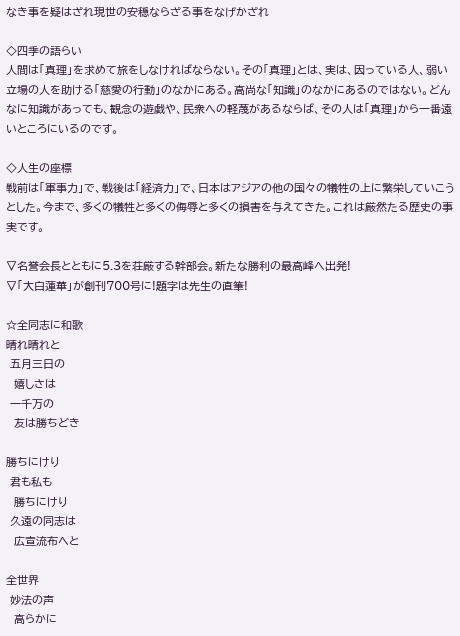なき事を疑はざれ現世の安穏ならざる事をなげかざれ

◇四季の語らい
人間は「真理」を求めて旅をしなければならない。その「真理」とは、実は、因っている人、弱い立場の人を助ける「慈愛の行動」のなかにある。高尚な「知識」のなかにあるのではない。どんなに知識があっても、観念の遊戯や、民衆への軽蔑があるならば、その人は「真理」から一番遠いところにいるのです。

◇人生の座標
戦前は「軍事力」で、戦後は「経済力」で、日本はアジアの他の国々の犠牲の上に繁栄していこうとした。今まで、多くの犠牲と多くの侮辱と多くの損害を与えてきた。これは厳然たる歴史の事実です。

▽名誉会長とともに5.3を荘厳する幹部会。新たな勝利の最高峰へ出発!
▽「大白蓮華」が創刊700号に!題字は先生の直筆!

☆全同志に和歌
晴れ晴れと
 五月三日の
  嬉しさは
 一千万の
  友は勝ちどき

勝ちにけり
 君も私も
  勝ちにけり
 久遠の同志は
  広宣流布へと

全世界
 妙法の声
  高らかに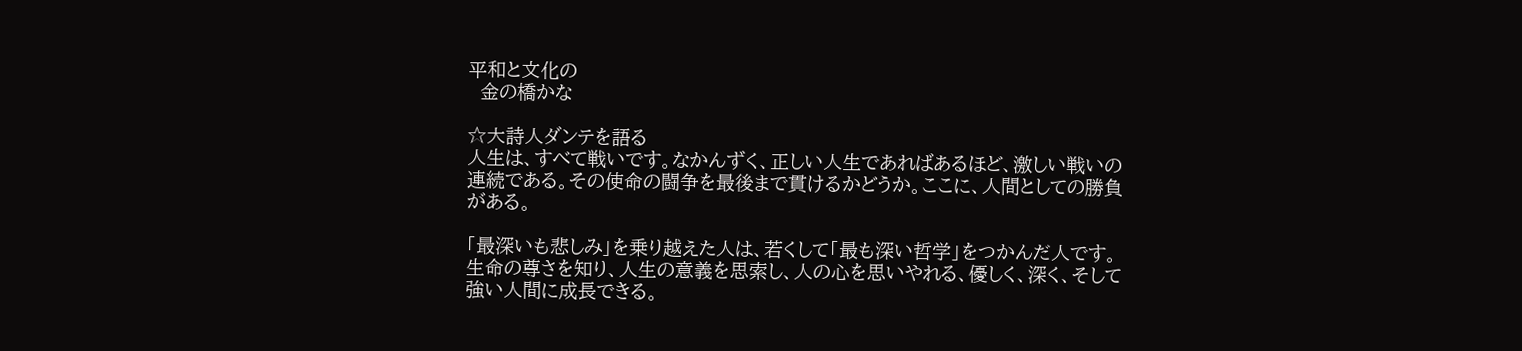平和と文化の
  金の橋かな

☆大詩人ダンテを語る
人生は、すべて戦いです。なかんずく、正しい人生であればあるほど、激しい戦いの連続である。その使命の闘争を最後まで貫けるかどうか。ここに、人間としての勝負がある。

「最深いも悲しみ」を乗り越えた人は、若くして「最も深い哲学」をつかんだ人です。
生命の尊さを知り、人生の意義を思索し、人の心を思いやれる、優しく、深く、そして強い人間に成長できる。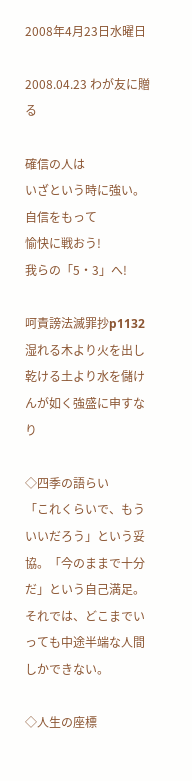2008年4月23日水曜日

2008.04.23 わが友に贈る

確信の人は
いざという時に強い。
自信をもって
愉快に戦おう!
我らの「5・3」へ!

呵責謗法滅罪抄p1132
湿れる木より火を出し乾ける土より水を儲けんが如く強盛に申すなり

◇四季の語らい
「これくらいで、もういいだろう」という妥協。「今のままで十分だ」という自己満足。それでは、どこまでいっても中途半端な人間しかできない。

◇人生の座標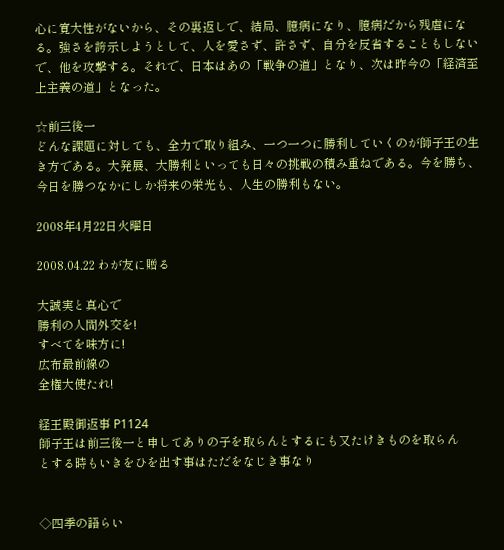心に寛大性がないから、その裏返しで、結局、臆病になり、臆病だから残虐になる。強さを誇示しようとして、人を愛さず、許さず、自分を反省することもしないで、他を攻撃する。それで、日本はあの「戦争の道」となり、次は昨今の「経済至上主義の道」となった。

☆前三後一
どんな課題に対しても、全力で取り組み、一つ一つに勝利していくのが師子王の生き方である。大発展、大勝利といっても日々の挑戦の積み重ねである。今を勝ち、今日を勝つなかにしか将来の栄光も、人生の勝利もない。

2008年4月22日火曜日

2008.04.22 わが友に贈る

大誠実と真心で
勝利の人間外交を!
すべてを味方に!
広布最前線の
全権大使たれ!

経王殿御返事 P1124
師子王は前三後一と申してありの子を取らんとするにも又たけきものを取らん
とする時もいきをひを出す事はただをなじき事なり


◇四季の語らい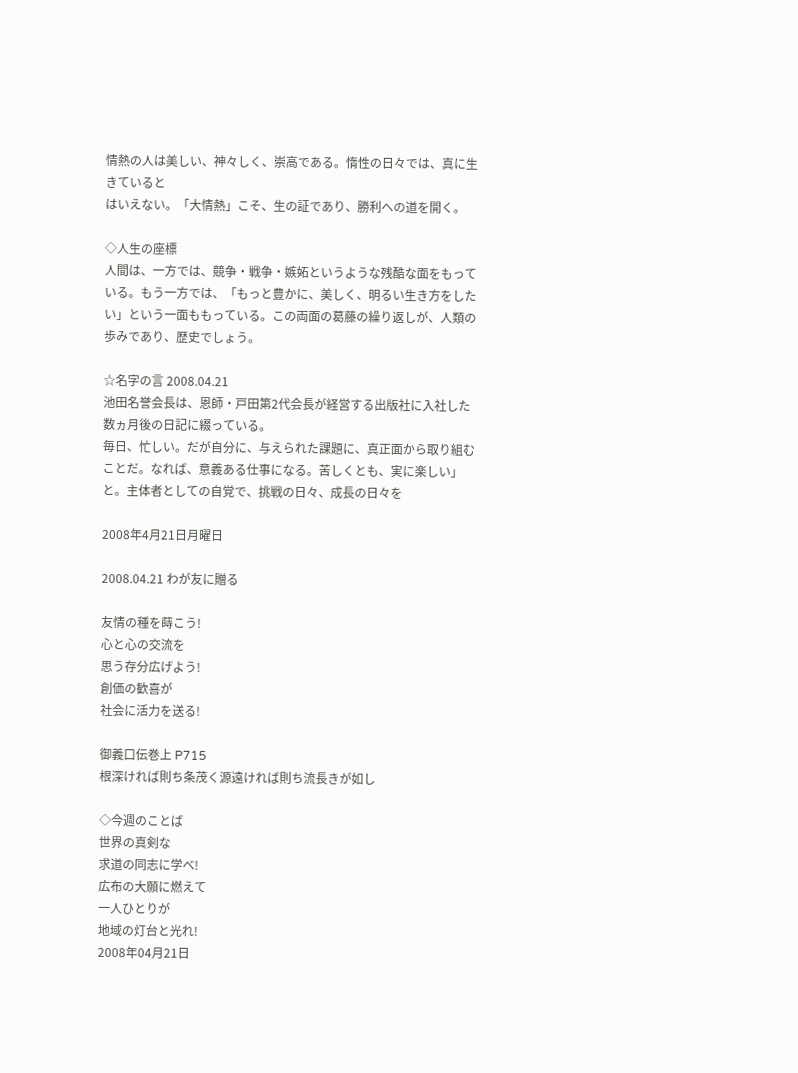情熱の人は美しい、神々しく、崇高である。惰性の日々では、真に生きていると
はいえない。「大情熱」こそ、生の証であり、勝利への道を開く。

◇人生の座標
人間は、一方では、競争・戦争・嫉妬というような残酷な面をもっている。もう一方では、「もっと豊かに、美しく、明るい生き方をしたい」という一面ももっている。この両面の葛藤の繰り返しが、人類の歩みであり、歴史でしょう。

☆名字の言 2008.04.21
池田名誉会長は、恩師・戸田第2代会長が経営する出版社に入社した数ヵ月後の日記に綴っている。
毎日、忙しい。だが自分に、与えられた課題に、真正面から取り組むことだ。なれば、意義ある仕事になる。苦しくとも、実に楽しい」と。主体者としての自覚で、挑戦の日々、成長の日々を

2008年4月21日月曜日

2008.04.21 わが友に贈る

友情の種を蒔こう!
心と心の交流を
思う存分広げよう!
創価の歓喜が
社会に活力を送る!

御義口伝巻上 P715
根深ければ則ち条茂く源遠ければ則ち流長きが如し

◇今週のことば
世界の真剣な
求道の同志に学べ!
広布の大願に燃えて
一人ひとりが
地域の灯台と光れ!
2008年04月21日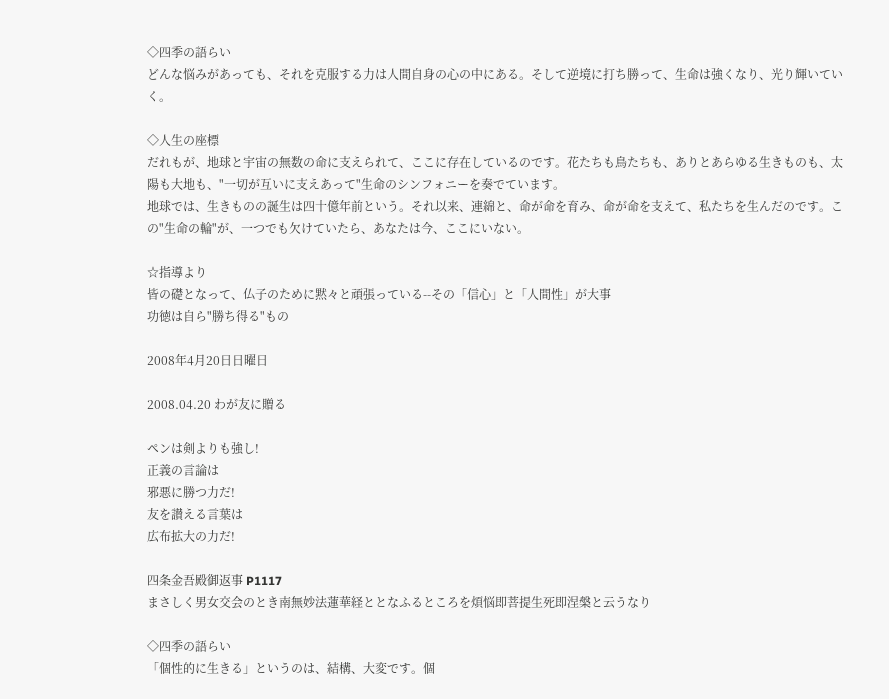◇四季の語らい
どんな悩みがあっても、それを克服する力は人間自身の心の中にある。そして逆境に打ち勝って、生命は強くなり、光り輝いていく。

◇人生の座標
だれもが、地球と宇宙の無数の命に支えられて、ここに存在しているのです。花たちも鳥たちも、ありとあらゆる生きものも、太陽も大地も、"一切が互いに支えあって"生命のシンフォニーを奏でています。
地球では、生きものの誕生は四十億年前という。それ以来、連綿と、命が命を育み、命が命を支えて、私たちを生んだのです。この"生命の輪"が、一つでも欠けていたら、あなたは今、ここにいない。

☆指導より
皆の礎となって、仏子のために黙々と頑張っている--その「信心」と「人間性」が大事
功徳は自ら"勝ち得る"もの

2008年4月20日日曜日

2008.04.20 わが友に贈る

ペンは剣よりも強し!
正義の言論は
邪悪に勝つ力だ!
友を讃える言葉は
広布拡大の力だ!

四条金吾殿御返事 P1117
まさしく男女交会のとき南無妙法蓮華経ととなふるところを煩悩即菩提生死即涅槃と云うなり

◇四季の語らい
「個性的に生きる」というのは、結構、大変です。個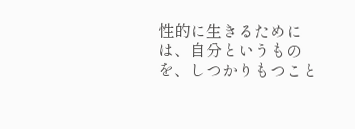性的に生きるためには、自分というものを、しつかりもつこと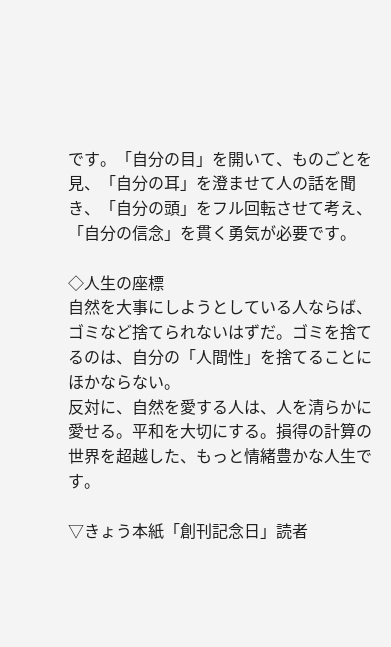です。「自分の目」を開いて、ものごとを見、「自分の耳」を澄ませて人の話を聞き、「自分の頭」をフル回転させて考え、「自分の信念」を貫く勇気が必要です。

◇人生の座標
自然を大事にしようとしている人ならば、ゴミなど捨てられないはずだ。ゴミを捨てるのは、自分の「人間性」を捨てることにほかならない。
反対に、自然を愛する人は、人を清らかに愛せる。平和を大切にする。損得の計算の世界を超越した、もっと情緒豊かな人生です。

▽きょう本紙「創刊記念日」読者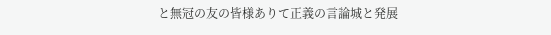と無冠の友の皆様ありて正義の言論城と発展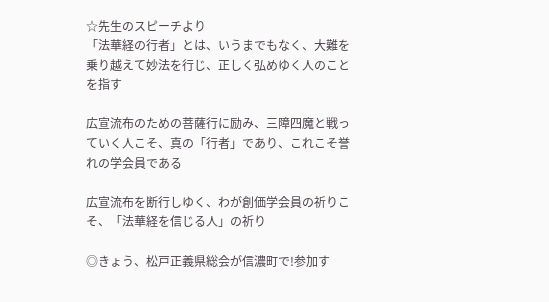☆先生のスピーチより
「法華経の行者」とは、いうまでもなく、大難を乗り越えて妙法を行じ、正しく弘めゆく人のことを指す

広宣流布のための菩薩行に励み、三障四魔と戦っていく人こそ、真の「行者」であり、これこそ誉れの学会員である

広宣流布を断行しゆく、わが創価学会員の祈りこそ、「法華経を信じる人」の祈り

◎きょう、松戸正義県総会が信濃町で!参加す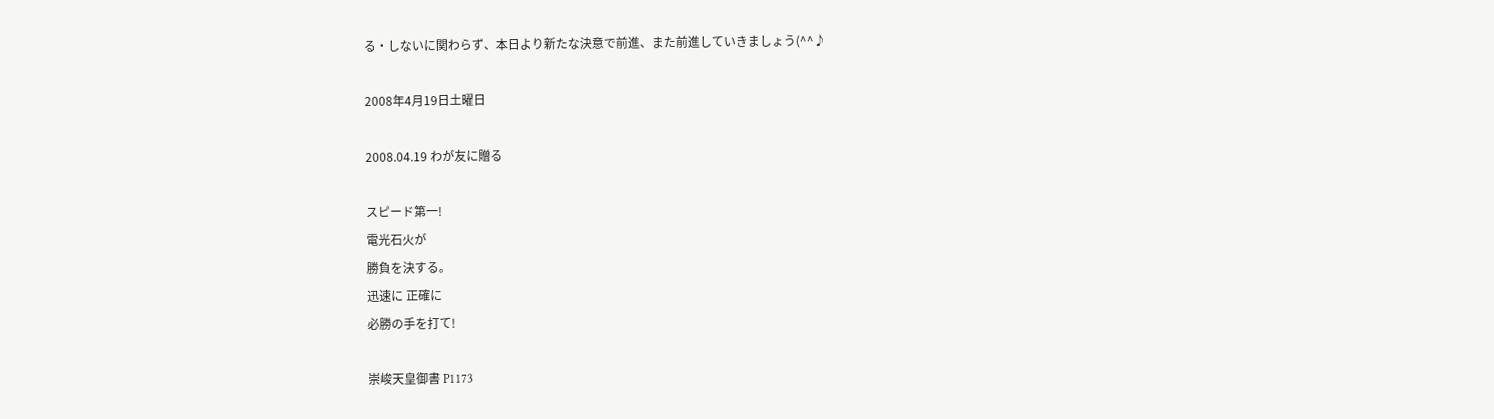る・しないに関わらず、本日より新たな決意で前進、また前進していきましょう(^^♪

2008年4月19日土曜日

2008.04.19 わが友に贈る

スピード第一!
電光石火が
勝負を決する。
迅速に 正確に
必勝の手を打て!

崇峻天皇御書 P1173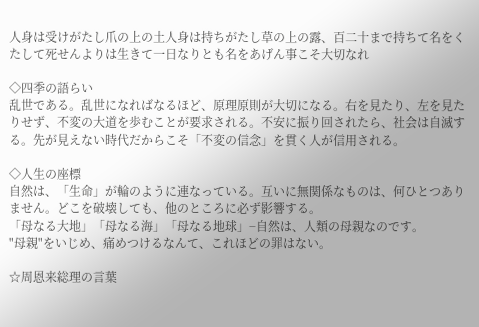人身は受けがたし爪の上の土人身は持ちがたし草の上の露、百二十まで持ちて名をくたして死せんよりは生きて一日なりとも名をあげん事こそ大切なれ

◇四季の語らい
乱世である。乱世になればなるほど、原理原則が大切になる。右を見たり、左を見たりせず、不変の大道を歩むことが要求される。不安に振り回されたら、社会は自滅する。先が見えない時代だからこそ「不変の信念」を貫く人が信用される。

◇人生の座標
自然は、「生命」が輪のように連なっている。互いに無関係なものは、何ひとつありません。どこを破壊しても、他のところに必ず影響する。
「母なる大地」「母なる海」「母なる地球」−自然は、人類の母親なのです。
"母親"をいじめ、痛めつけるなんて、これほどの罪はない。

☆周恩来総理の言葉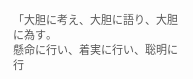「大胆に考え、大胆に語り、大胆に為す。
懸命に行い、着実に行い、聡明に行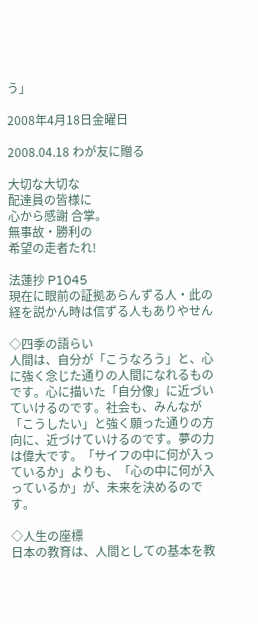う」

2008年4月18日金曜日

2008.04.18 わが友に贈る

大切な大切な
配達員の皆様に
心から感謝 合掌。
無事故・勝利の
希望の走者たれ!

法蓮抄 P1045
現在に眼前の証拠あらんずる人・此の経を説かん時は信ずる人もありやせん

◇四季の語らい
人間は、自分が「こうなろう」と、心に強く念じた通りの人間になれるものです。心に描いた「自分像」に近づいていけるのです。社会も、みんなが「こうしたい」と強く願った通りの方向に、近づけていけるのです。夢の力は偉大です。「サイフの中に何が入っているか」よりも、「心の中に何が入っているか」が、未来を決めるのです。

◇人生の座標
日本の教育は、人間としての基本を教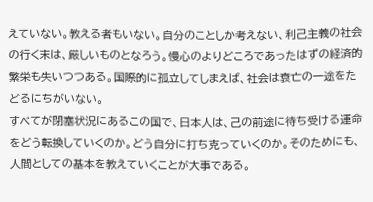えていない。教える者もいない。自分のことしか考えない、利己主義の社会の行く末は、厳しいものとなろう。慢心のよりどころであったはずの経済的繁栄も失いつつある。国際的に孤立してしまえば、社会は衰亡の一途をたどるにちがいない。
すべてが閉塞状況にあるこの国で、日本人は、己の前途に待ち受ける運命をどう転換していくのか。どう自分に打ち克っていくのか。そのためにも、人間としての基本を教えていくことが大事である。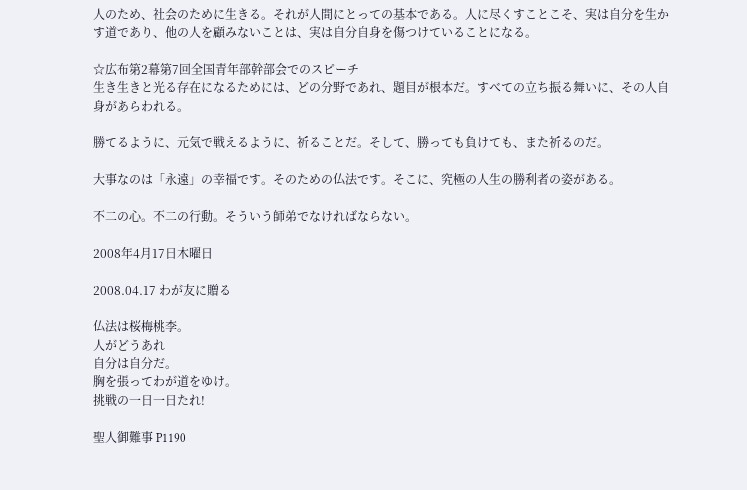人のため、社会のために生きる。それが人間にとっての基本である。人に尽くすことこそ、実は自分を生かす道であり、他の人を顧みないことは、実は自分自身を傷つけていることになる。

☆広布第2幕第7回全国青年部幹部会でのスピーチ
生き生きと光る存在になるためには、どの分野であれ、題目が根本だ。すべての立ち振る舞いに、その人自身があらわれる。

勝てるように、元気で戦えるように、祈ることだ。そして、勝っても負けても、また祈るのだ。

大事なのは「永遠」の幸福です。そのための仏法です。そこに、究極の人生の勝利者の姿がある。

不二の心。不二の行動。そういう師弟でなければならない。

2008年4月17日木曜日

2008.04.17 わが友に贈る

仏法は桜梅桃李。
人がどうあれ
自分は自分だ。
胸を張ってわが道をゆけ。
挑戦の一日一日たれ!

聖人御難事 P1190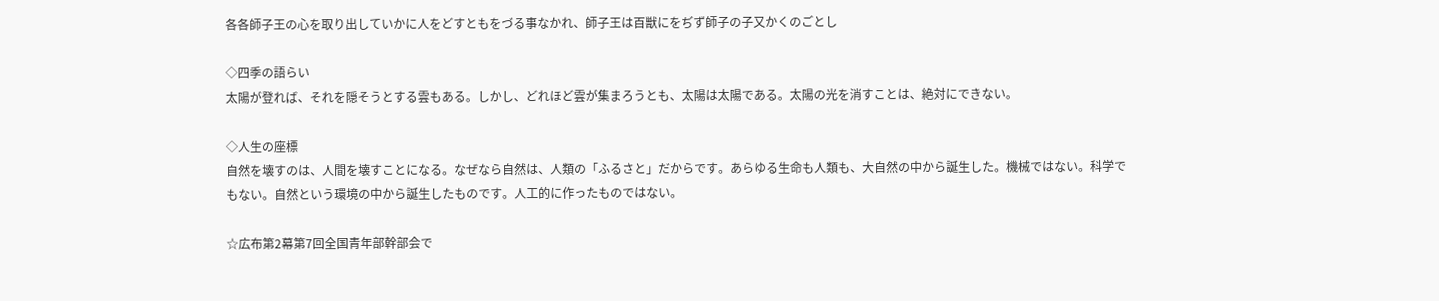各各師子王の心を取り出していかに人をどすともをづる事なかれ、師子王は百獣にをぢず師子の子又かくのごとし

◇四季の語らい
太陽が登れば、それを隠そうとする雲もある。しかし、どれほど雲が集まろうとも、太陽は太陽である。太陽の光を消すことは、絶対にできない。

◇人生の座標
自然を壊すのは、人間を壊すことになる。なぜなら自然は、人類の「ふるさと」だからです。あらゆる生命も人類も、大自然の中から誕生した。機械ではない。科学でもない。自然という環境の中から誕生したものです。人工的に作ったものではない。

☆広布第2幕第7回全国青年部幹部会で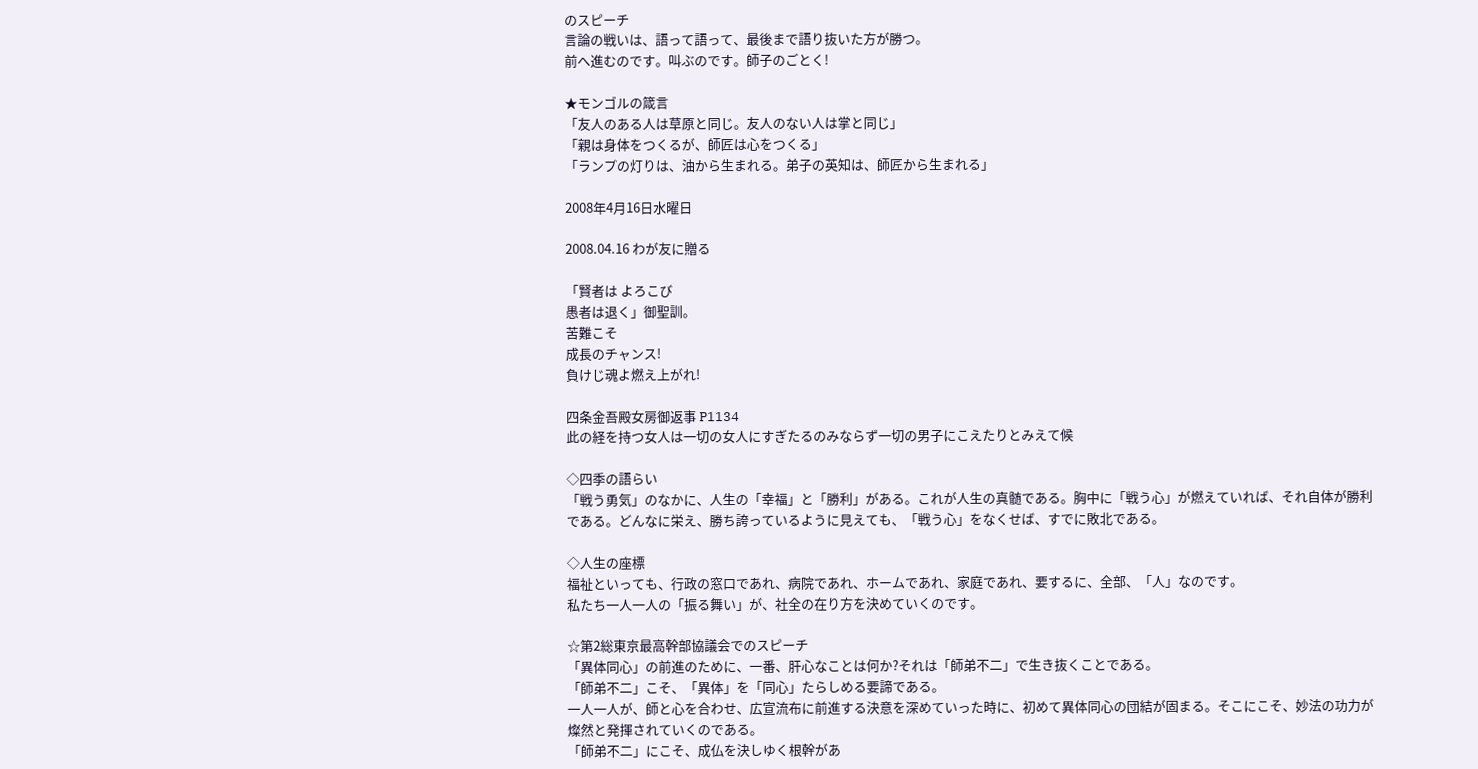のスピーチ
言論の戦いは、語って語って、最後まで語り抜いた方が勝つ。
前へ進むのです。叫ぶのです。師子のごとく!

★モンゴルの箴言
「友人のある人は草原と同じ。友人のない人は掌と同じ」
「親は身体をつくるが、師匠は心をつくる」
「ランプの灯りは、油から生まれる。弟子の英知は、師匠から生まれる」

2008年4月16日水曜日

2008.04.16 わが友に贈る

「賢者は よろこび
愚者は退く」御聖訓。
苦難こそ
成長のチャンス!
負けじ魂よ燃え上がれ!

四条金吾殿女房御返事 P1134
此の経を持つ女人は一切の女人にすぎたるのみならず一切の男子にこえたりとみえて候

◇四季の語らい
「戦う勇気」のなかに、人生の「幸福」と「勝利」がある。これが人生の真髄である。胸中に「戦う心」が燃えていれば、それ自体が勝利である。どんなに栄え、勝ち誇っているように見えても、「戦う心」をなくせば、すでに敗北である。

◇人生の座標
福祉といっても、行政の窓口であれ、病院であれ、ホームであれ、家庭であれ、要するに、全部、「人」なのです。
私たち一人一人の「振る舞い」が、社全の在り方を決めていくのです。

☆第2総東京最高幹部協議会でのスピーチ
「異体同心」の前進のために、一番、肝心なことは何か?それは「師弟不二」で生き抜くことである。
「師弟不二」こそ、「異体」を「同心」たらしめる要諦である。
一人一人が、師と心を合わせ、広宣流布に前進する決意を深めていった時に、初めて異体同心の団結が固まる。そこにこそ、妙法の功力が燦然と発揮されていくのである。
「師弟不二」にこそ、成仏を決しゆく根幹があ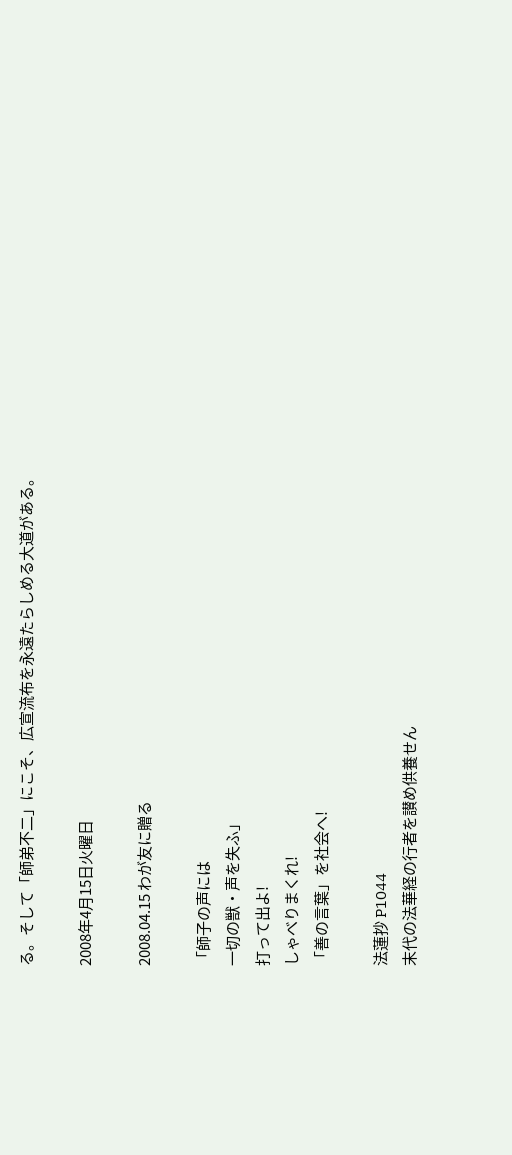る。そして「師弟不二」にこそ、広宣流布を永遠たらしめる大道がある。

2008年4月15日火曜日

2008.04.15 わが友に贈る

「師子の声には
一切の獣・声を失ふ」
打って出よ!
しゃべりまくれ!
「善の言葉」を社会へ!

法蓮抄 P1044
末代の法華経の行者を讃め供養せん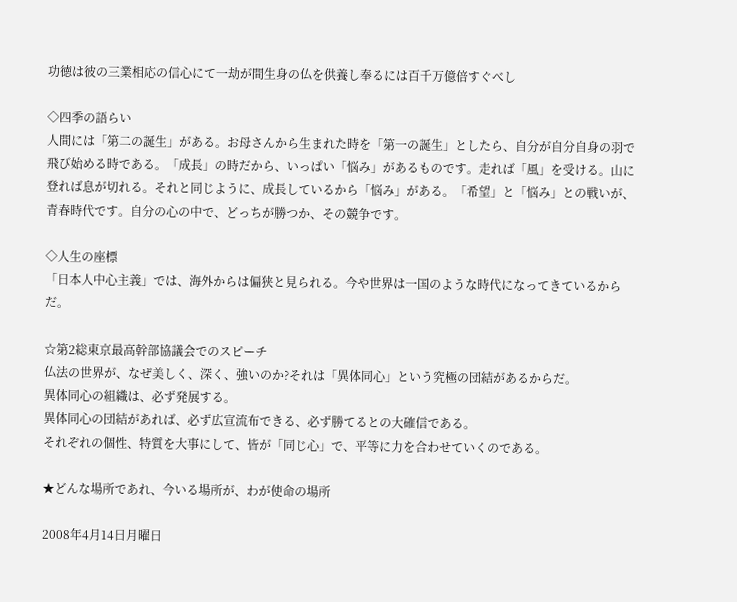功徳は彼の三業相応の信心にて一劫が間生身の仏を供養し奉るには百千万億倍すぐべし

◇四季の語らい
人間には「第二の誕生」がある。お母さんから生まれた時を「第一の誕生」としたら、自分が自分自身の羽で飛び始める時である。「成長」の時だから、いっぱい「悩み」があるものです。走れば「風」を受ける。山に登れば息が切れる。それと同じように、成長しているから「悩み」がある。「希望」と「悩み」との戦いが、青春時代です。自分の心の中で、どっちが勝つか、その競争です。

◇人生の座標
「日本人中心主義」では、海外からは偏狭と見られる。今や世界は一国のような時代になってきているからだ。

☆第2総東京最高幹部協議会でのスピーチ
仏法の世界が、なぜ美しく、深く、強いのか?それは「異体同心」という究極の団結があるからだ。
異体同心の組織は、必ず発展する。
異体同心の団結があれば、必ず広宣流布できる、必ず勝てるとの大確信である。
それぞれの個性、特質を大事にして、皆が「同じ心」で、平等に力を合わせていくのである。

★どんな場所であれ、今いる場所が、わが使命の場所

2008年4月14日月曜日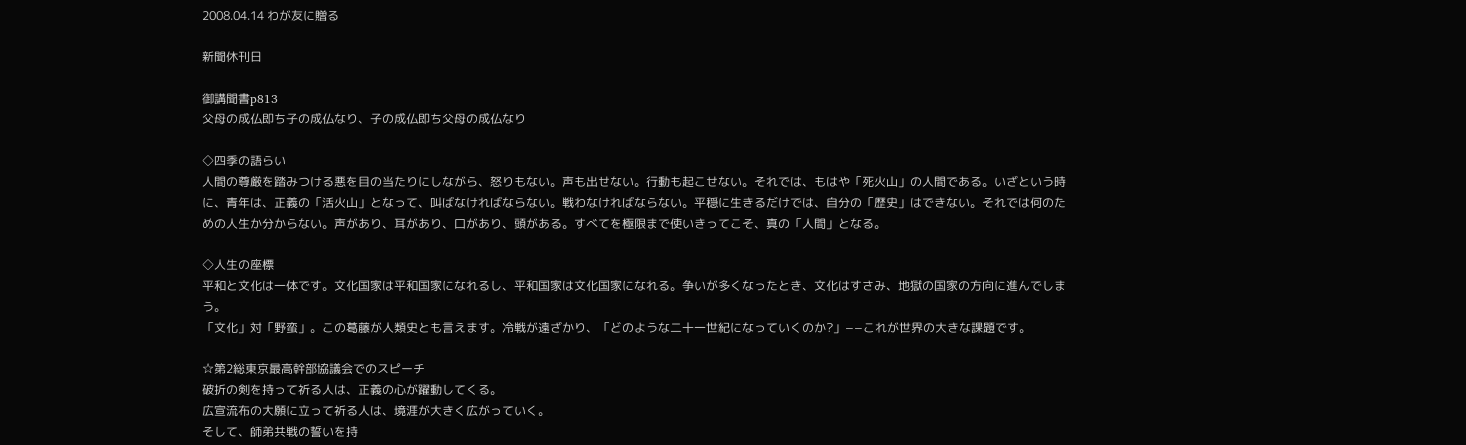2008.04.14 わが友に贈る

新聞休刊日

御講聞書p813
父母の成仏即ち子の成仏なり、子の成仏即ち父母の成仏なり

◇四季の語らい
人間の尊厳を踏みつける悪を目の当たりにしながら、怒りもない。声も出せない。行動も起こせない。それでは、もはや「死火山」の人間である。いざという時に、青年は、正義の「活火山」となって、叫ばなければならない。戦わなければならない。平穏に生きるだけでは、自分の「歴史」はできない。それでは何のための人生か分からない。声があり、耳があり、口があり、頭がある。すべてを極限まで使いきってこそ、真の「人間」となる。

◇人生の座標
平和と文化は一体です。文化国家は平和国家になれるし、平和国家は文化国家になれる。争いが多くなったとき、文化はすさみ、地獄の国家の方向に進んでしまう。
「文化」対「野蛮」。この葛藤が人類史とも言えます。冷戦が遠ざかり、「どのような二十一世紀になっていくのか?」−−これが世界の大きな課題です。

☆第2総東京最高幹部協議会でのスピーチ
破折の剣を持って祈る人は、正義の心が躍動してくる。
広宣流布の大願に立って祈る人は、境涯が大きく広がっていく。
そして、師弟共戦の誓いを持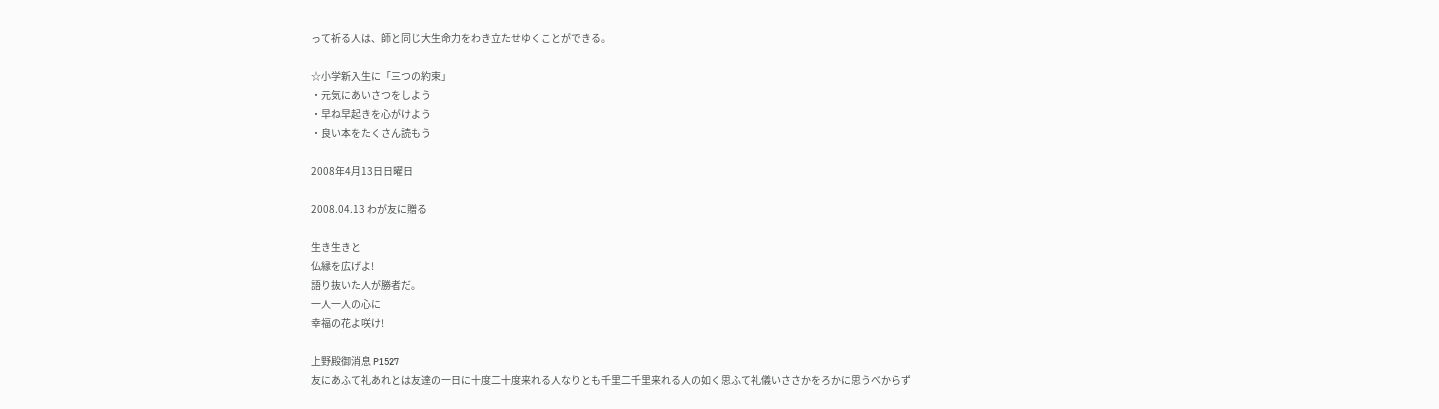って祈る人は、師と同じ大生命力をわき立たせゆくことができる。

☆小学新入生に「三つの約束」
・元気にあいさつをしよう
・早ね早起きを心がけよう
・良い本をたくさん読もう

2008年4月13日日曜日

2008.04.13 わが友に贈る

生き生きと
仏縁を広げよ!
語り抜いた人が勝者だ。
一人一人の心に
幸福の花よ咲け!

上野殿御消息 P1527
友にあふて礼あれとは友達の一日に十度二十度来れる人なりとも千里二千里来れる人の如く思ふて礼儀いささかをろかに思うべからず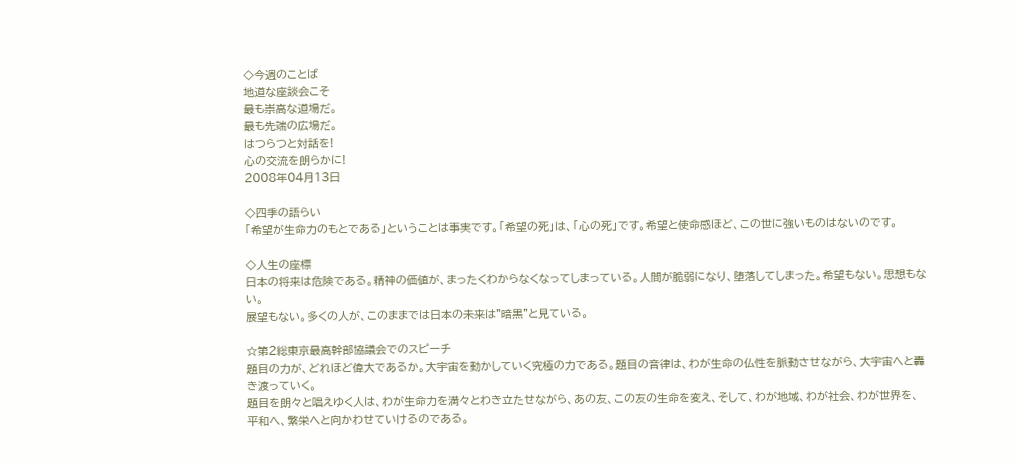◇今週のことば
地道な座談会こそ
最も崇高な道場だ。
最も先端の広場だ。
はつらつと対話を!
心の交流を朗らかに!
2008年04月13日

◇四季の語らい
「希望が生命力のもとである」ということは事実です。「希望の死」は、「心の死」です。希望と使命感ほど、この世に強いものはないのです。

◇人生の座標
日本の将来は危険である。精神の価値が、まったくわからなくなってしまっている。人間が脆弱になり、堕落してしまった。希望もない。思想もない。
展望もない。多くの人が、このままでは日本の未来は"暗黒"と見ている。

☆第2総東京最高幹部協議会でのスピーチ
題目の力が、どれほど偉大であるか。大宇宙を動かしていく究極の力である。題目の音律は、わが生命の仏性を脈動させながら、大宇宙へと轟き渡っていく。
題目を朗々と唱えゆく人は、わが生命力を満々とわき立たせながら、あの友、この友の生命を変え、そして、わが地域、わが社会、わが世界を、平和へ、繁栄へと向かわせていけるのである。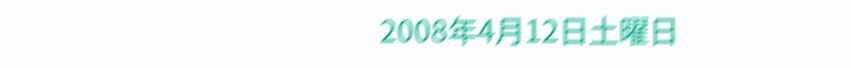2008年4月12日土曜日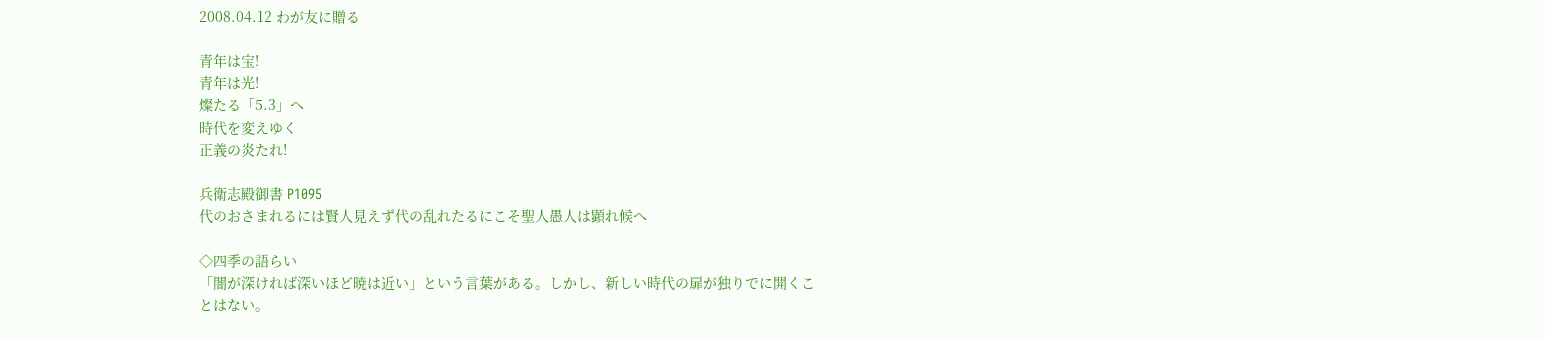2008.04.12 わが友に贈る

青年は宝!
青年は光!
燦たる「5.3」へ
時代を変えゆく
正義の炎たれ!

兵衛志殿御書 P1095
代のおさまれるには賢人見えず代の乱れたるにこそ聖人愚人は顕れ候へ

◇四季の語らい
「闇が深ければ深いほど暁は近い」という言葉がある。しかし、新しい時代の扉が独りでに開くことはない。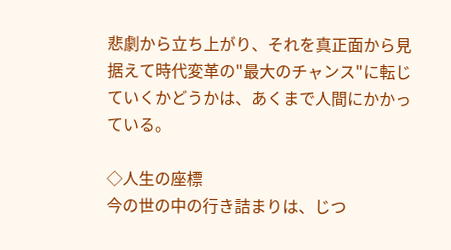悲劇から立ち上がり、それを真正面から見据えて時代変革の"最大のチャンス"に転じていくかどうかは、あくまで人間にかかっている。

◇人生の座標
今の世の中の行き詰まりは、じつ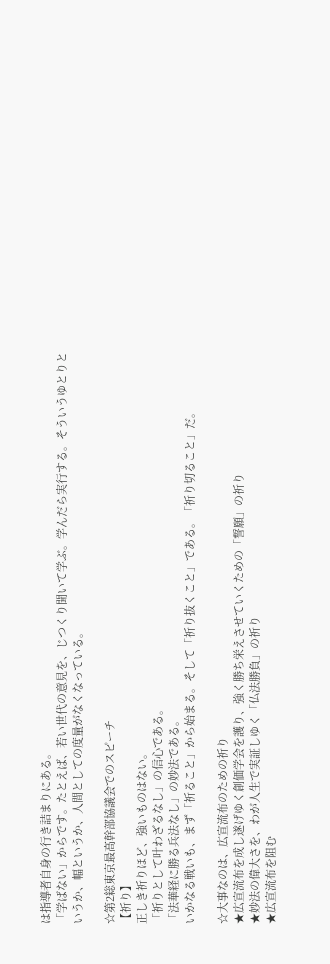は指導者自身の行き詰まりにある。
「学ばない」からです。たとえば、若い世代の意見を、じつくり聞いて学ぶ。学んだら実行する。そういうゆとりというか、幅というか、人間としての度量がなくなっている。

☆第2総東京最高幹部協議会でのスピーチ
【祈り】
正しき祈りほど、強いものはない。
「祈りとして叶わざるなし」の信心である。
「法華経に勝る兵法なし」の妙法である。
いかなる戦いも、まず「祈ること」から始まる。そして「祈り抜くこと」である。「祈り切ること」だ。

☆大事なのは、広宣流布のための祈り
★広宣流布を成し遂げゆく創価学会を護り、強く勝ち栄えさせていくための「誓願」の祈り
★妙法の偉大さを、わが人生で実証しゆく「仏法勝負」の祈り
★広宣流布を阻む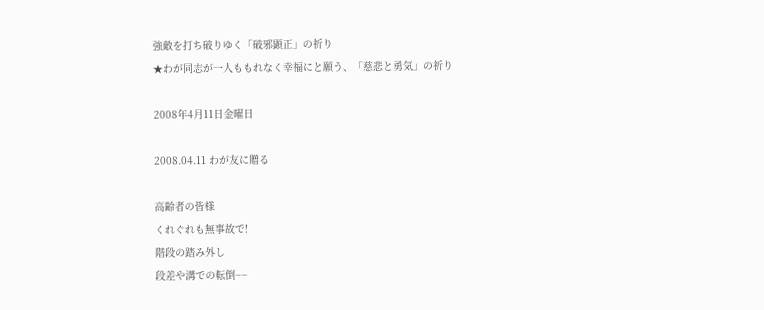強敵を打ち破りゆく「破邪顕正」の祈り
★わが同志が一人ももれなく幸福にと願う、「慈悲と勇気」の祈り

2008年4月11日金曜日

2008.04.11 わが友に贈る

高齢者の皆様
くれぐれも無事故で!
階段の踏み外し
段差や溝での転倒−−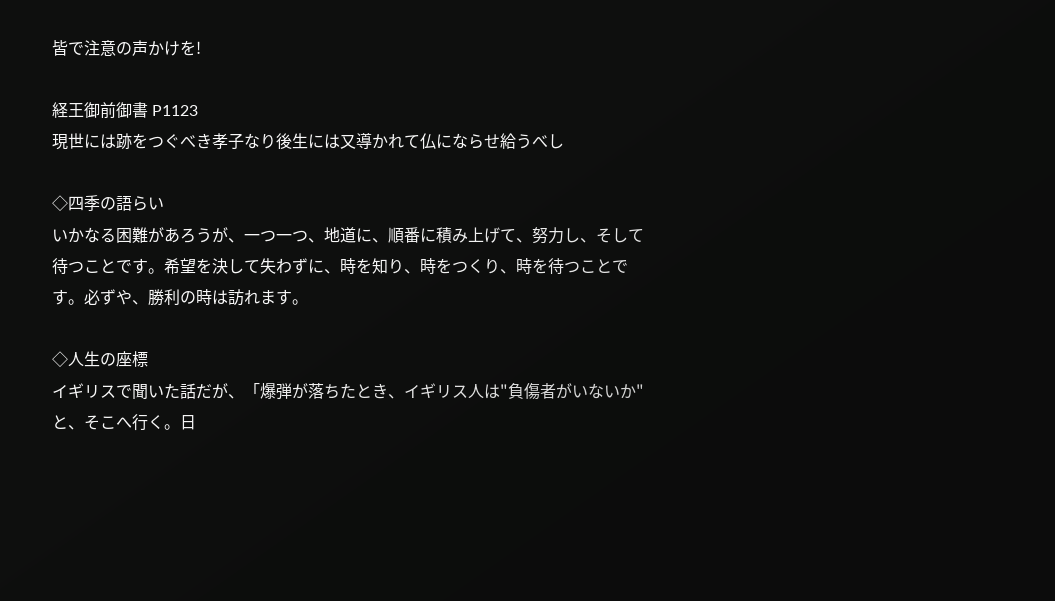皆で注意の声かけを!

経王御前御書 P1123
現世には跡をつぐべき孝子なり後生には又導かれて仏にならせ給うべし

◇四季の語らい
いかなる困難があろうが、一つ一つ、地道に、順番に積み上げて、努力し、そして待つことです。希望を決して失わずに、時を知り、時をつくり、時を待つことです。必ずや、勝利の時は訪れます。

◇人生の座標
イギリスで聞いた話だが、「爆弾が落ちたとき、イギリス人は"負傷者がいないか"と、そこへ行く。日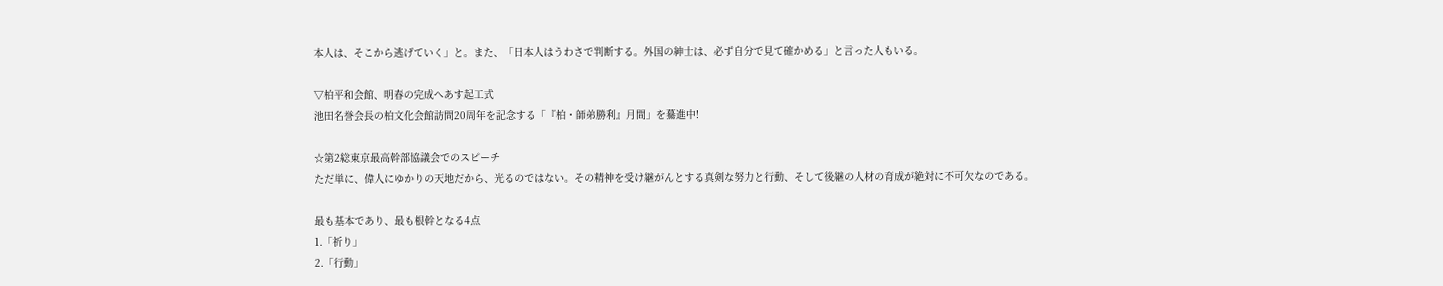本人は、そこから逃げていく」と。また、「日本人はうわさで判断する。外国の紳士は、必ず自分で見て確かめる」と言った人もいる。

▽柏平和会館、明春の完成へあす起工式
池田名誉会長の柏文化会館訪問20周年を記念する「『柏・師弟勝利』月間」を驀進中!

☆第2総東京最高幹部協議会でのスピーチ
ただ単に、偉人にゆかりの天地だから、光るのではない。その精神を受け継がんとする真剣な努力と行動、そして後継の人材の育成が絶対に不可欠なのである。

最も基本であり、最も根幹となる4点
1.「祈り」
2.「行動」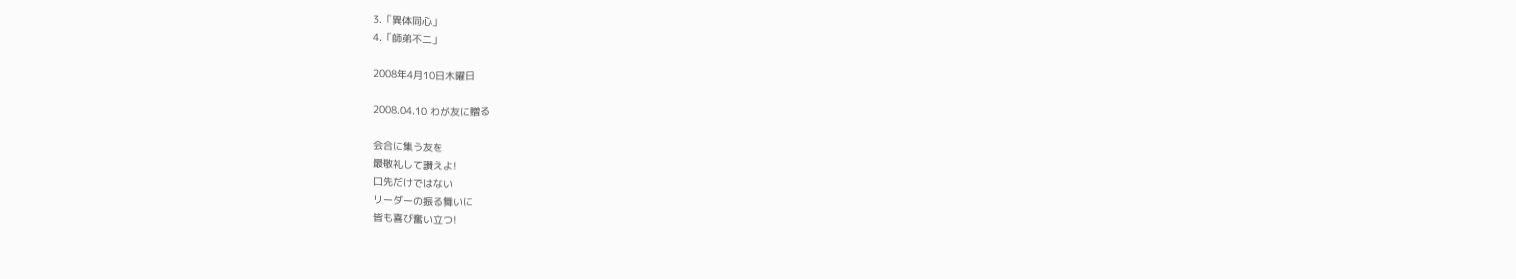3.「異体同心」
4.「師弟不二」

2008年4月10日木曜日

2008.04.10 わが友に贈る

会合に集う友を
最敬礼して讃えよ!
口先だけではない
リーダーの振る舞いに
皆も喜び奮い立つ!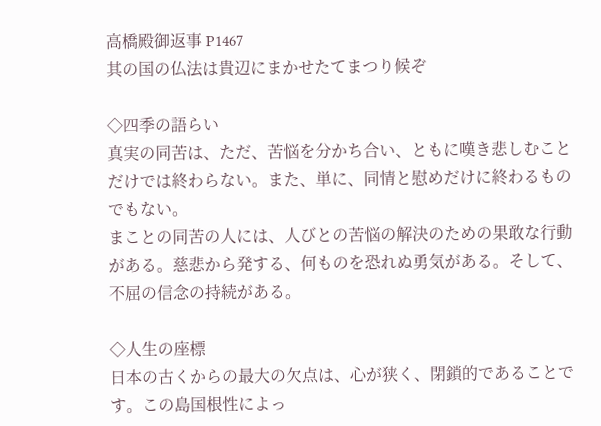高橋殿御返事 P1467
其の国の仏法は貴辺にまかせたてまつり候ぞ

◇四季の語らい
真実の同苦は、ただ、苦悩を分かち合い、ともに嘆き悲しむことだけでは終わらない。また、単に、同情と慰めだけに終わるものでもない。
まことの同苦の人には、人びとの苦悩の解決のための果敢な行動がある。慈悲から発する、何ものを恐れぬ勇気がある。そして、不屈の信念の持続がある。

◇人生の座標
日本の古くからの最大の欠点は、心が狭く、閉鎖的であることです。この島国根性によっ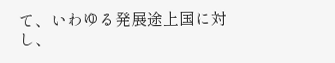て、いわゆる発展途上国に対し、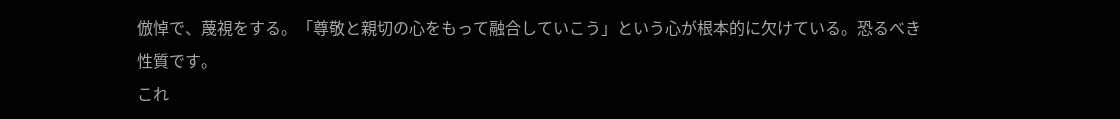倣悼で、蔑視をする。「尊敬と親切の心をもって融合していこう」という心が根本的に欠けている。恐るべき性質です。
これ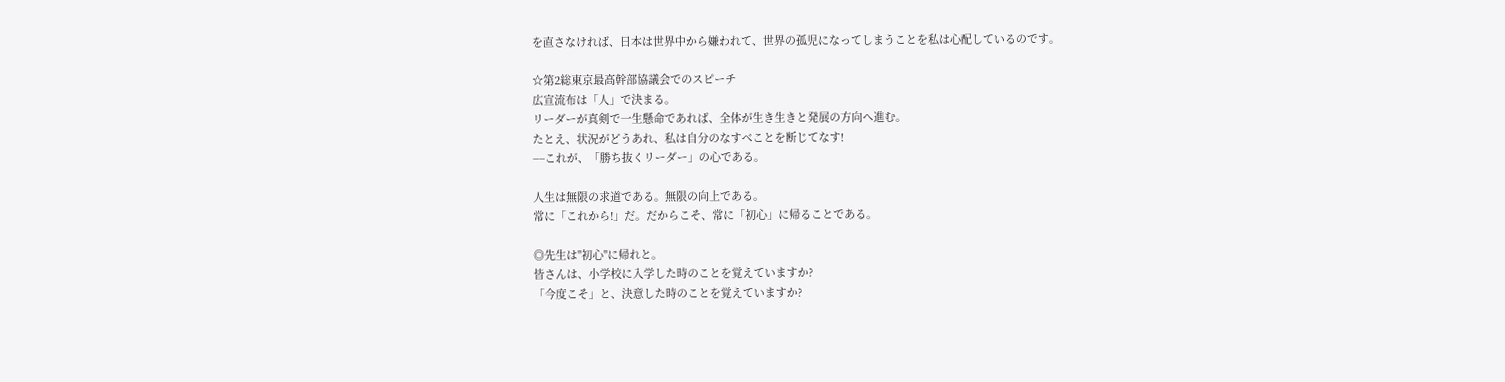を直さなければ、日本は世界中から嫌われて、世界の孤児になってしまうことを私は心配しているのです。

☆第2総東京最高幹部協議会でのスピーチ
広宣流布は「人」で決まる。
リーダーが真剣で一生懸命であれば、全体が生き生きと発展の方向へ進む。
たとえ、状況がどうあれ、私は自分のなすべことを断じてなす!
−−これが、「勝ち抜くリーダー」の心である。

人生は無限の求道である。無限の向上である。
常に「これから!」だ。だからこそ、常に「初心」に帰ることである。

◎先生は"初心"に帰れと。
皆さんは、小学校に入学した時のことを覚えていますか?
「今度こそ」と、決意した時のことを覚えていますか?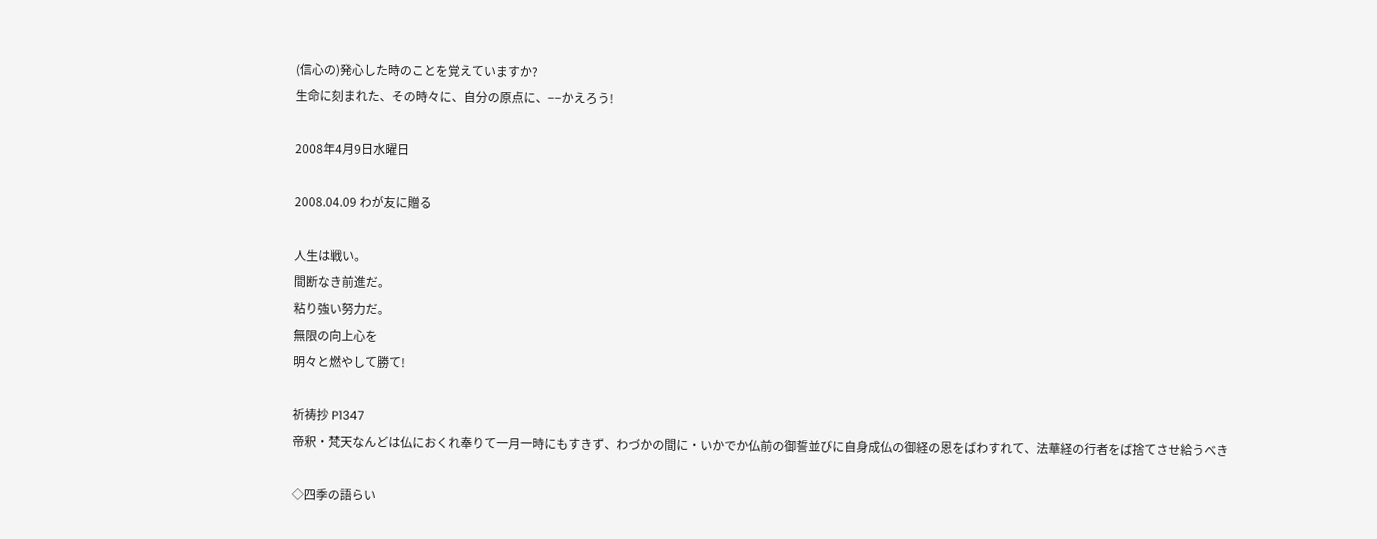(信心の)発心した時のことを覚えていますか?
生命に刻まれた、その時々に、自分の原点に、−−かえろう!

2008年4月9日水曜日

2008.04.09 わが友に贈る

人生は戦い。
間断なき前進だ。
粘り強い努力だ。
無限の向上心を
明々と燃やして勝て!

祈祷抄 P1347
帝釈・梵天なんどは仏におくれ奉りて一月一時にもすきず、わづかの間に・いかでか仏前の御誓並びに自身成仏の御経の恩をばわすれて、法華経の行者をば捨てさせ給うべき

◇四季の語らい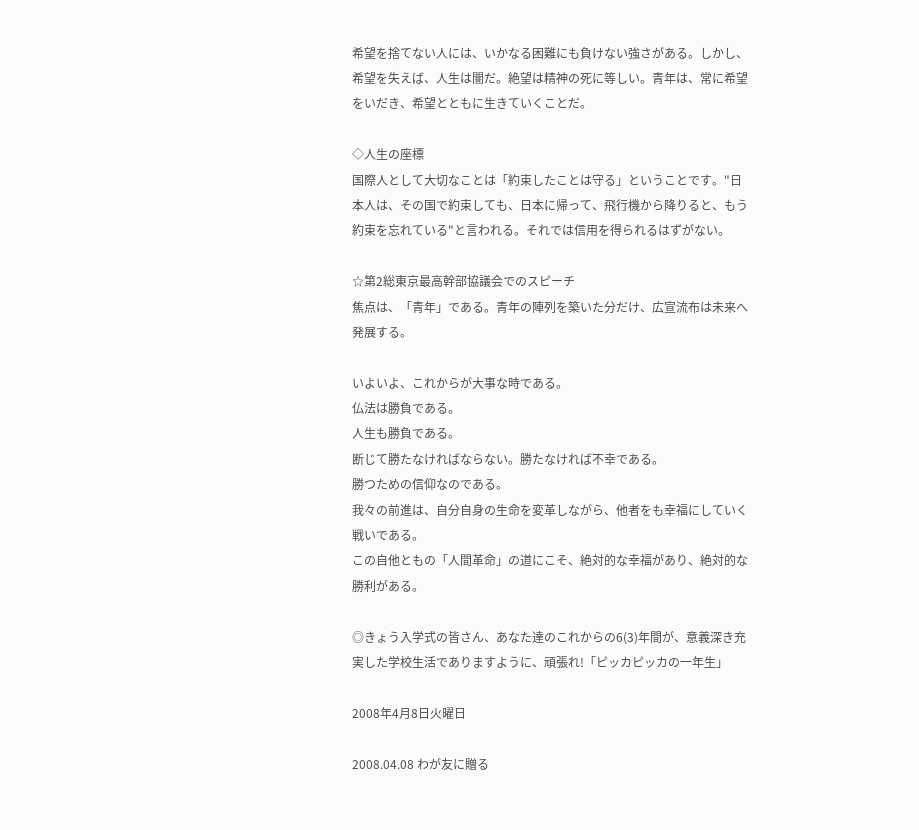希望を捨てない人には、いかなる困難にも負けない強さがある。しかし、希望を失えば、人生は闇だ。絶望は精神の死に等しい。青年は、常に希望をいだき、希望とともに生きていくことだ。

◇人生の座標
国際人として大切なことは「約束したことは守る」ということです。"日本人は、その国で約束しても、日本に帰って、飛行機から降りると、もう約束を忘れている"と言われる。それでは信用を得られるはずがない。

☆第2総東京最高幹部協議会でのスピーチ
焦点は、「青年」である。青年の陣列を築いた分だけ、広宣流布は未来へ発展する。

いよいよ、これからが大事な時である。
仏法は勝負である。
人生も勝負である。
断じて勝たなければならない。勝たなければ不幸である。
勝つための信仰なのである。
我々の前進は、自分自身の生命を変革しながら、他者をも幸福にしていく戦いである。
この自他ともの「人間革命」の道にこそ、絶対的な幸福があり、絶対的な勝利がある。

◎きょう入学式の皆さん、あなた達のこれからの6(3)年間が、意義深き充実した学校生活でありますように、頑張れ!「ピッカピッカの一年生」

2008年4月8日火曜日

2008.04.08 わが友に贈る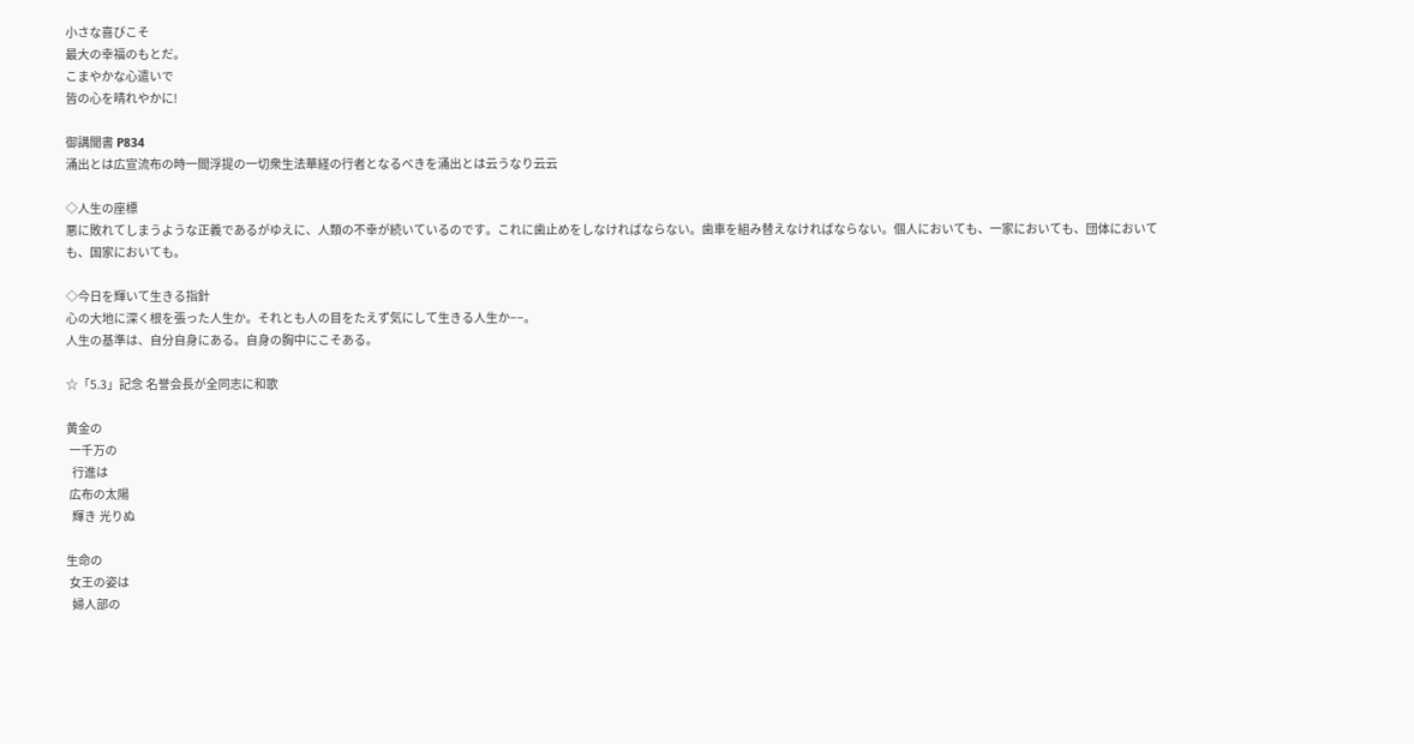小さな喜びこそ
最大の幸福のもとだ。
こまやかな心遣いで
皆の心を晴れやかに!

御講聞書 P834
涌出とは広宣流布の時一閻浮提の一切衆生法華経の行者となるべきを涌出とは云うなり云云

◇人生の座標
悪に敗れてしまうような正義であるがゆえに、人類の不幸が続いているのです。これに歯止めをしなければならない。歯車を組み替えなければならない。個人においても、一家においても、団体においても、国家においても。

◇今日を輝いて生きる指針
心の大地に深く根を張った人生か。それとも人の目をたえず気にして生きる人生か−−。
人生の基準は、自分自身にある。自身の胸中にこそある。

☆「5.3」記念 名誉会長が全同志に和歌

黄金の
 一千万の
  行進は
 広布の太陽
  輝き 光りぬ

生命の
 女王の姿は
  婦人部の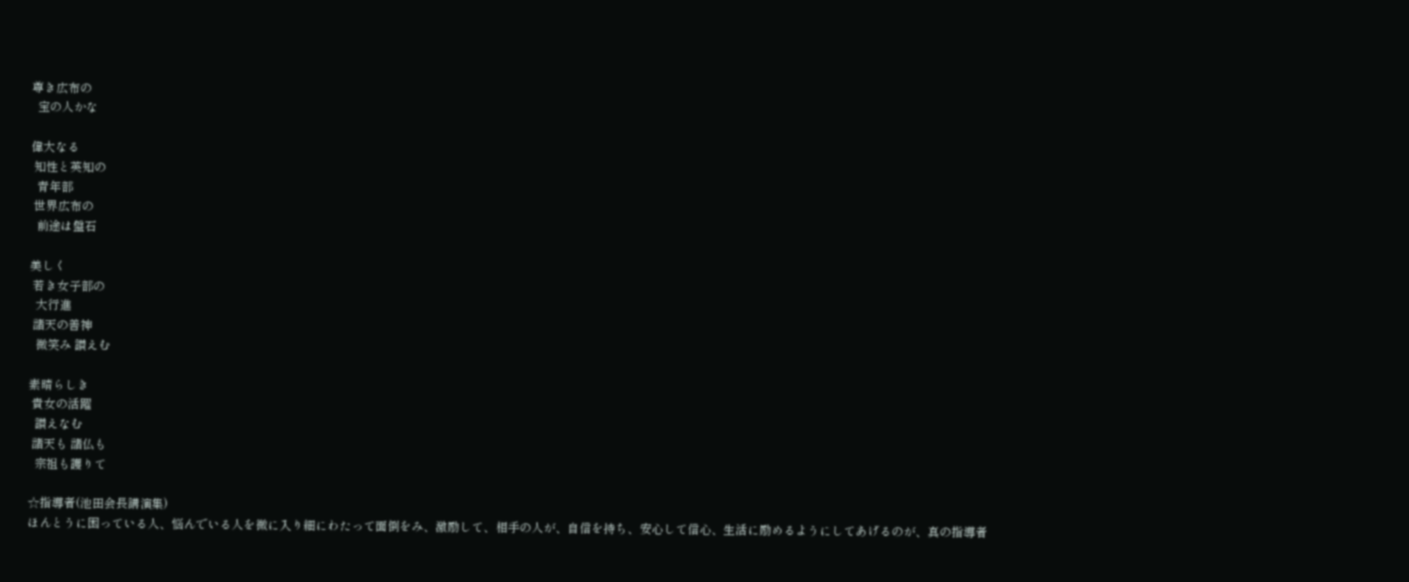尊き広布の
  宝の人かな

偉大なる
 知性と英知の
  青年部
 世界広布の
  前途は盤石

美しく
 若き女子部の
  大行進
 諸天の善神
  微笑み 讃えむ

素晴らしき
 貴女の活躍
  讃えなむ
 諸天も 諸仏も
  宗祖も護りて

☆指導者(池田会長講演集)
ほんとうに困っている人、悩んでいる人を微に入り細にわたって面倒をみ、激励して、相手の人が、自信を持ち、安心して信心、生活に励めるようにしてあげるのが、真の指導者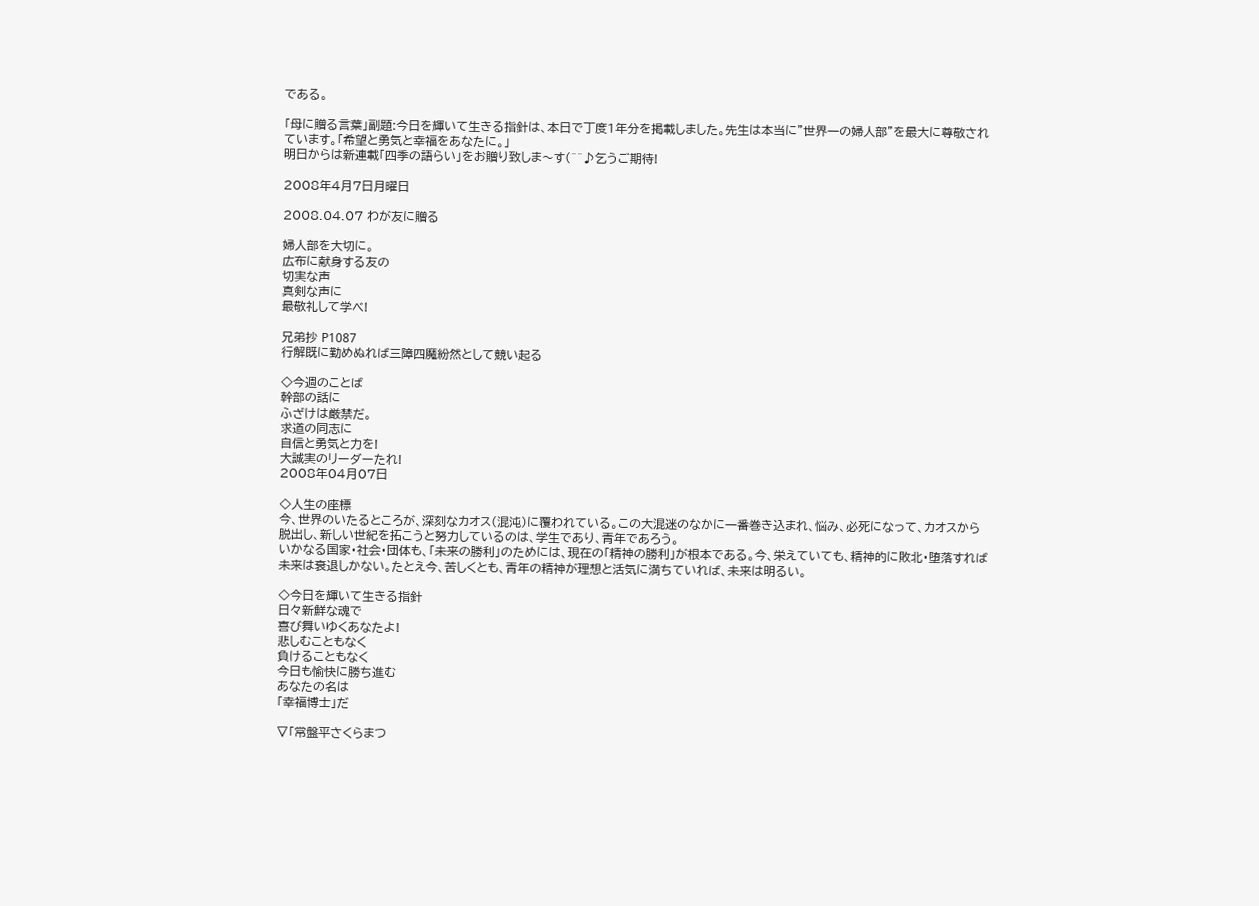である。

「母に贈る言葉」副題:今日を輝いて生きる指針は、本日で丁度1年分を掲載しました。先生は本当に"世界一の婦人部"を最大に尊敬されています。「希望と勇気と幸福をあなたに。」
明日からは新連載「四季の語らい」をお贈り致しま〜す(^^♪乞うご期待!

2008年4月7日月曜日

2008.04.07 わが友に贈る

婦人部を大切に。
広布に献身する友の
切実な声
真剣な声に
最敬礼して学べ!

兄弟抄 P1087
行解既に勤めぬれば三障四魔紛然として競い起る

◇今週のことば
幹部の話に
ふざけは厳禁だ。
求道の同志に
自信と勇気と力を!
大誠実のリーダーたれ!
2008年04月07日

◇人生の座標
今、世界のいたるところが、深刻なカオス(混沌)に覆われている。この大混迷のなかに一番巻き込まれ、悩み、必死になって、カオスから脱出し、新しい世紀を拓こうと努力しているのは、学生であり、青年であろう。
いかなる国家・社会・団体も、「未来の勝利」のためには、現在の「精神の勝利」が根本である。今、栄えていても、精神的に敗北・堕落すれば未来は衰退しかない。たとえ今、苦しくとも、青年の精神が理想と活気に満ちていれば、未来は明るい。

◇今日を輝いて生きる指針
日々新鮮な魂で
喜び舞いゆくあなたよ!
悲しむこともなく
負けることもなく
今日も愉快に勝ち進む
あなたの名は
「幸福博士」だ

▽「常盤平さくらまつ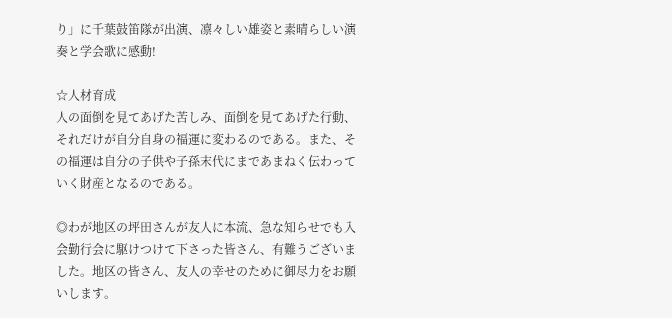り」に千葉鼓笛隊が出演、凛々しい雄姿と素晴らしい演奏と学会歌に感動!

☆人材育成
人の面倒を見てあげた苦しみ、面倒を見てあげた行動、それだけが自分自身の福運に変わるのである。また、その福運は自分の子供や子孫末代にまであまねく伝わっていく財産となるのである。

◎わが地区の坪田さんが友人に本流、急な知らせでも入会勤行会に駆けつけて下さった皆さん、有難うございました。地区の皆さん、友人の幸せのために御尽力をお願いします。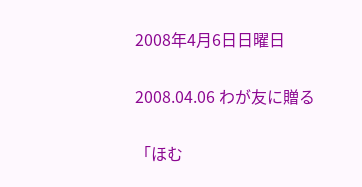2008年4月6日日曜日

2008.04.06 わが友に贈る

「ほむ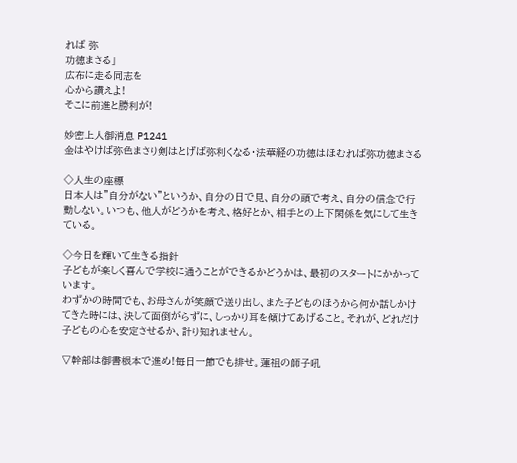れば 弥
功徳まさる」
広布に走る同志を
心から讃えよ!
そこに前進と勝利が!

妙密上人御消息 P1241
金はやけば弥色まさり剣はとげば弥利くなる・法華経の功徳はほむれば弥功徳まさる

◇人生の座標
日本人は"自分がない"というか、自分の日で見、自分の頭で考え、自分の信念で行動しない。いつも、他人がどうかを考え、格好とか、相手との上下閑係を気にして生きている。

◇今日を輝いて生きる指針
子どもが楽しく喜んで学校に通うことができるかどうかは、最初のスタートにかかっています。
わずかの時間でも、お母さんが笑顔で送り出し、また子どものほうから何か話しかけてきた時には、決して面倒がらずに、しっかり耳を傾けてあげること。それが、どれだけ子どもの心を安定させるか、計り知れません。

▽幹部は御書根本で進め!毎日一節でも排せ。蓮祖の師子吼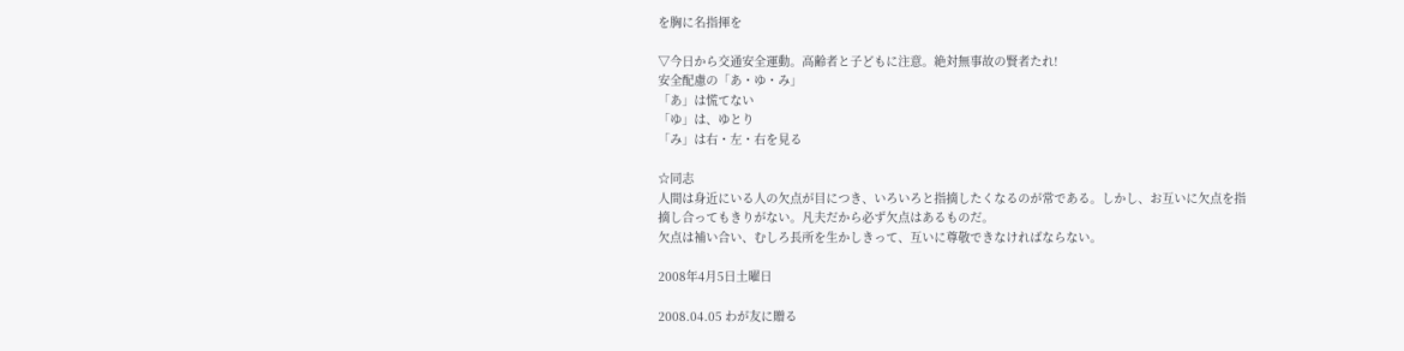を胸に名指揮を

▽今日から交通安全運動。高齢者と子どもに注意。絶対無事故の賢者たれ!
安全配慮の「あ・ゆ・み」
「あ」は慌てない
「ゆ」は、ゆとり
「み」は右・左・右を見る

☆同志
人間は身近にいる人の欠点が目につき、いろいろと指摘したくなるのが常である。しかし、お互いに欠点を指摘し合ってもきりがない。凡夫だから必ず欠点はあるものだ。
欠点は補い合い、むしろ長所を生かしきって、互いに尊敬できなければならない。

2008年4月5日土曜日

2008.04.05 わが友に贈る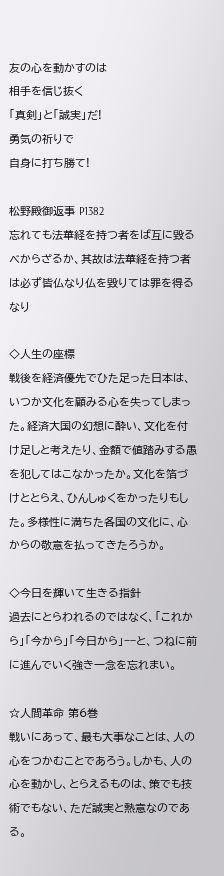友の心を動かすのは
相手を信じ抜く
「真剣」と「誠実」だ!
勇気の祈りで
自身に打ち勝て!

松野殿御返事 P1382
忘れても法華経を持つ者をば互に毀るべからざるか、其故は法華経を持つ者は必ず皆仏なり仏を毀りては罪を得るなり

◇人生の座標
戦後を経済優先でひた足った日本は、いつか文化を顧みる心を失ってしまった。経済大国の幻想に酔い、文化を付け足しと考えたり、金額で値踏みする愚を犯してはこなかったか。文化を箔づけととらえ、ひんしゅくをかったりもした。多様性に満ちた各国の文化に、心からの敬意を払ってきたろうか。

◇今日を輝いて生きる指針
過去にとらわれるのではなく、「これから」「今から」「今日から」−−と、つねに前に進んでいく強き一念を忘れまい。

☆人間革命 第6巻
戦いにあって、最も大事なことは、人の心をつかむことであろう。しかも、人の心を動かし、とらえるものは、策でも技術でもない、ただ誠実と熱意なのである。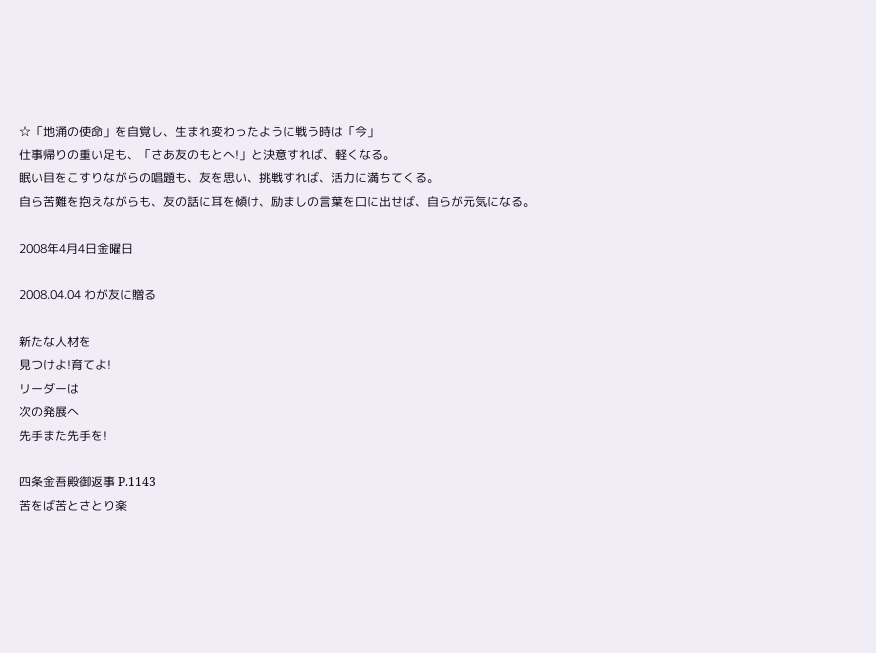☆「地涌の使命」を自覚し、生まれ変わったように戦う時は「今」
仕事帰りの重い足も、「さあ友のもとへ!」と決意すれば、軽くなる。
眠い目をこすりながらの唱題も、友を思い、挑戦すれば、活力に満ちてくる。
自ら苦難を抱えながらも、友の話に耳を傾け、励ましの言葉を口に出せば、自らが元気になる。

2008年4月4日金曜日

2008.04.04 わが友に贈る

新たな人材を
見つけよ!育てよ!
リーダーは
次の発展へ
先手また先手を!

四条金吾殿御返事 P.1143
苦をば苦とさとり楽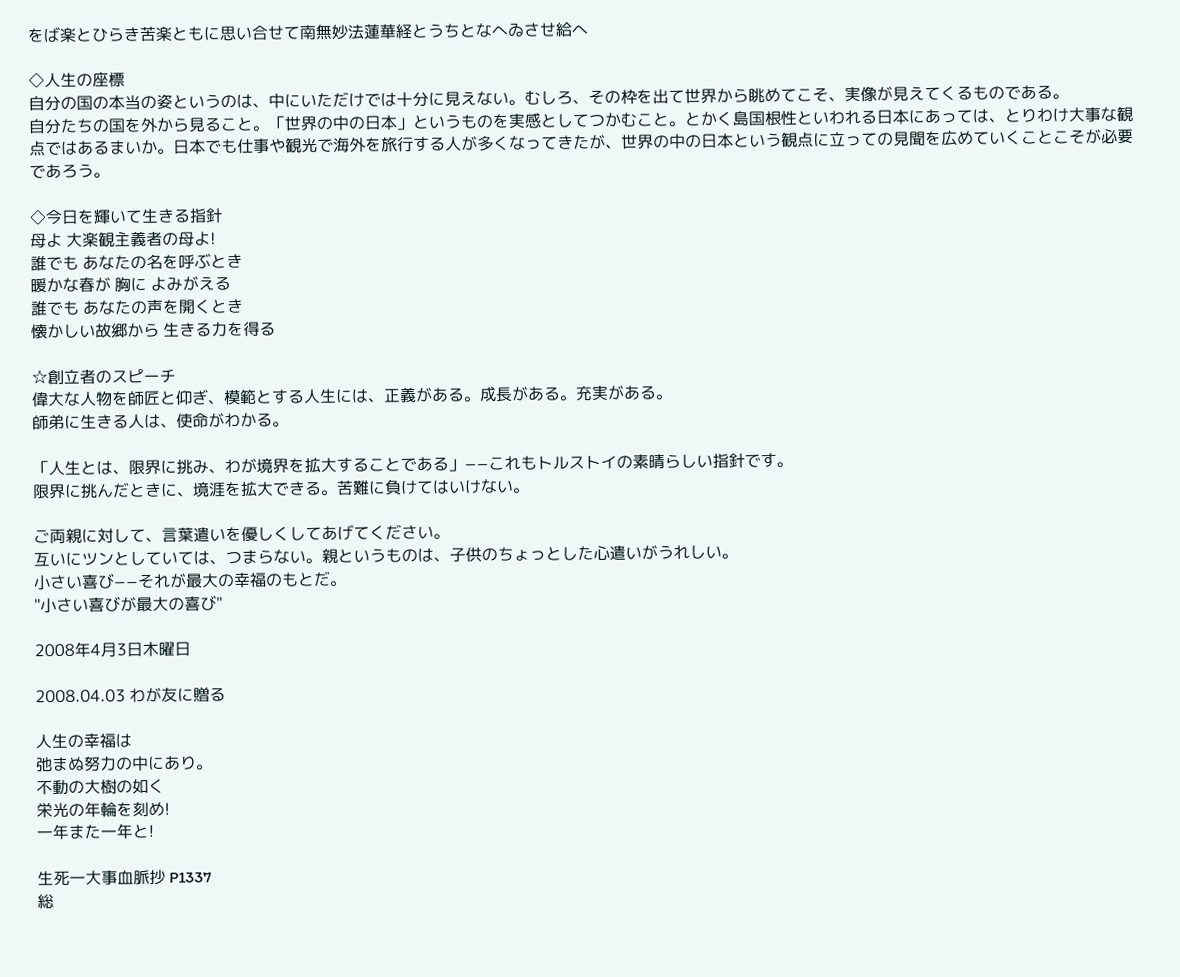をば楽とひらき苦楽ともに思い合せて南無妙法蓮華経とうちとなへゐさせ給へ

◇人生の座標
自分の国の本当の姿というのは、中にいただけでは十分に見えない。むしろ、その枠を出て世界から眺めてこそ、実像が見えてくるものである。
自分たちの国を外から見ること。「世界の中の日本」というものを実感としてつかむこと。とかく島国根性といわれる日本にあっては、とりわけ大事な観点ではあるまいか。日本でも仕事や観光で海外を旅行する人が多くなってきたが、世界の中の日本という観点に立っての見聞を広めていくことこそが必要であろう。

◇今日を輝いて生きる指針
母よ 大楽観主義者の母よ!
誰でも あなたの名を呼ぶとき
暖かな春が 胸に よみがえる
誰でも あなたの声を開くとき
懐かしい故郷から 生きる力を得る

☆創立者のスピーチ
偉大な人物を師匠と仰ぎ、模範とする人生には、正義がある。成長がある。充実がある。
師弟に生きる人は、使命がわかる。

「人生とは、限界に挑み、わが境界を拡大することである」−−これもトルストイの素晴らしい指針です。
限界に挑んだときに、境涯を拡大できる。苦難に負けてはいけない。

ご両親に対して、言葉遣いを優しくしてあげてください。
互いにツンとしていては、つまらない。親というものは、子供のちょっとした心遣いがうれしい。
小さい喜び−−それが最大の幸福のもとだ。
"小さい喜びが最大の喜び"

2008年4月3日木曜日

2008.04.03 わが友に贈る

人生の幸福は
弛まぬ努力の中にあり。
不動の大樹の如く
栄光の年輪を刻め!
一年また一年と!

生死一大事血脈抄 P1337
総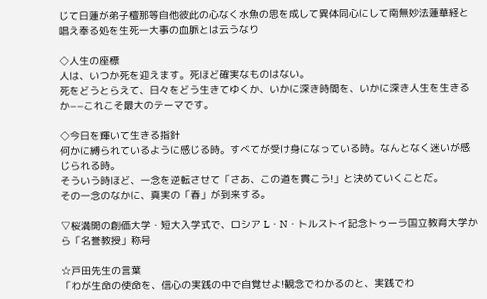じて日蓮が弟子檀那等自他彼此の心なく水魚の思を成して異体同心にして南無妙法蓮華経と唱え奉る処を生死一大事の血脈とは云うなり

◇人生の座標
人は、いつか死を迎えます。死ほど確実なものはない。
死をどうとらえて、日々をどう生きてゆくか、いかに深き時間を、いかに深き人生を生きるか−−これこそ最大のテーマです。

◇今日を輝いて生きる指針
何かに縛られているように感じる時。すべてが受け身になっている時。なんとなく迷いが感じられる時。
そういう時ほど、一念を逆転させて「さあ、この道を貫こう!」と決めていくことだ。
その一念のなかに、真実の「春」が到来する。

▽桜満開の創価大学・短大入学式で、ロシア L・N・トルストイ記念トゥーラ国立教育大学から「名誉教授」称号

☆戸田先生の言葉
「わが生命の使命を、信心の実践の中で自覚せよ!観念でわかるのと、実践でわ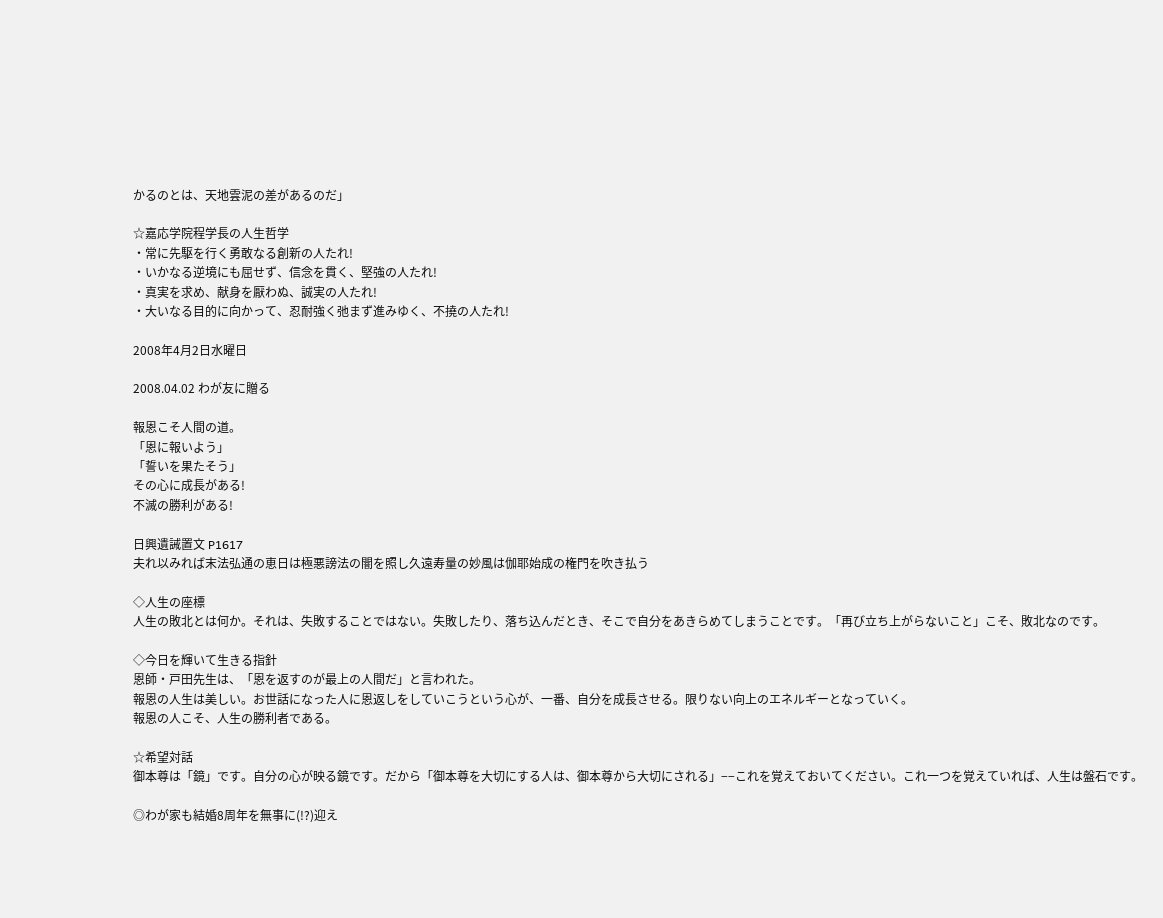かるのとは、天地雲泥の差があるのだ」

☆嘉応学院程学長の人生哲学
・常に先駆を行く勇敢なる創新の人たれ!
・いかなる逆境にも屈せず、信念を貫く、堅強の人たれ!
・真実を求め、献身を厭わぬ、誠実の人たれ!
・大いなる目的に向かって、忍耐強く弛まず進みゆく、不撓の人たれ!

2008年4月2日水曜日

2008.04.02 わが友に贈る

報恩こそ人間の道。
「恩に報いよう」
「誓いを果たそう」
その心に成長がある!
不滅の勝利がある!

日興遺誡置文 P1617
夫れ以みれば末法弘通の恵日は極悪謗法の闇を照し久遠寿量の妙風は伽耶始成の権門を吹き払う

◇人生の座標
人生の敗北とは何か。それは、失敗することではない。失敗したり、落ち込んだとき、そこで自分をあきらめてしまうことです。「再び立ち上がらないこと」こそ、敗北なのです。

◇今日を輝いて生きる指針
恩師・戸田先生は、「恩を返すのが最上の人間だ」と言われた。
報恩の人生は美しい。お世話になった人に恩返しをしていこうという心が、一番、自分を成長させる。限りない向上のエネルギーとなっていく。
報恩の人こそ、人生の勝利者である。

☆希望対話
御本尊は「鏡」です。自分の心が映る鏡です。だから「御本尊を大切にする人は、御本尊から大切にされる」−−これを覚えておいてください。これ一つを覚えていれば、人生は盤石です。

◎わが家も結婚8周年を無事に(!?)迎え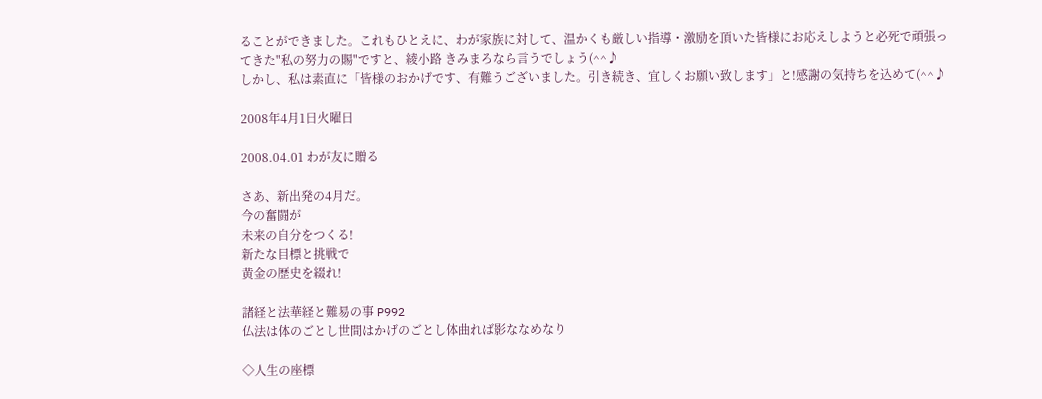ることができました。これもひとえに、わが家族に対して、温かくも厳しい指導・激励を頂いた皆様にお応えしようと必死で頑張ってきた"私の努力の賜"ですと、綾小路 きみまろなら言うでしょう(^^♪
しかし、私は素直に「皆様のおかげです、有難うございました。引き続き、宜しくお願い致します」と!感謝の気持ちを込めて(^^♪

2008年4月1日火曜日

2008.04.01 わが友に贈る

さあ、新出発の4月だ。
今の奮闘が
未来の自分をつくる!
新たな目標と挑戦で
黄金の歴史を綴れ!

諸経と法華経と難易の事 P992
仏法は体のごとし世間はかげのごとし体曲れば影ななめなり

◇人生の座標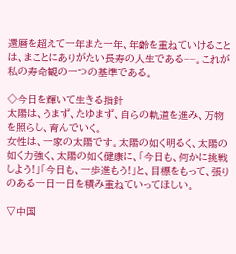還暦を超えて一年また一年、年齢を重ねていけることは、まことにありがたい長寿の人生である−−。これが私の寿命観の一つの基準である。

◇今日を輝いて生きる指針
太陽は、うまず、たゆまず、自らの軌道を進み、万物を照らし、育んでいく。
女性は、一家の太陽です。太陽の如く明るく、太陽の如く力強く、太陽の如く健康に、「今日も、何かに挑戦しよう!」「今日も、一歩進もう!」と、目標をもって、張りのある一日一日を積み重ねていってほしい。

▽中国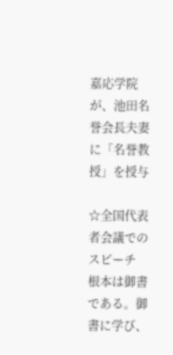嘉応学院が、池田名誉会長夫妻に「名誉教授」を授与

☆全国代表者会議でのスピーチ
根本は御書である。御書に学び、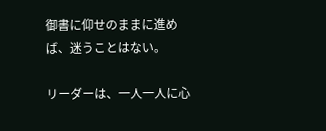御書に仰せのままに進めば、迷うことはない。

リーダーは、一人一人に心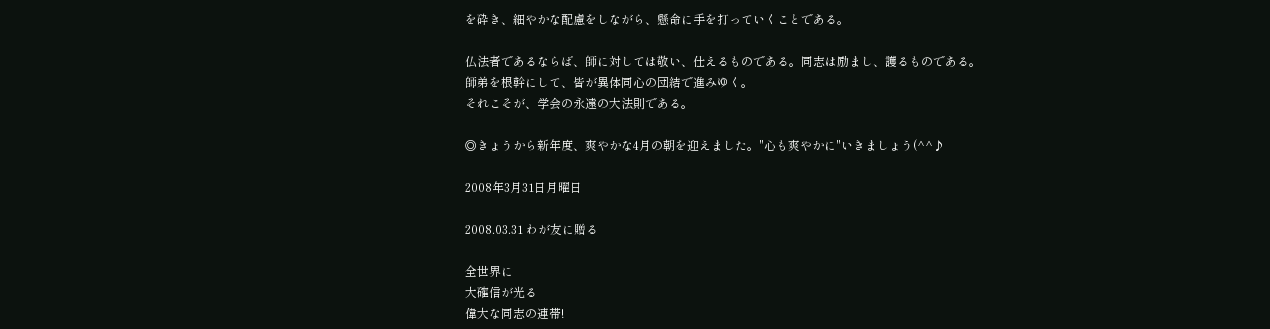を砕き、細やかな配慮をしながら、懸命に手を打っていくことである。

仏法者であるならば、師に対しては敬い、仕えるものである。同志は励まし、護るものである。
師弟を根幹にして、皆が異体同心の団結で進みゆく。
それこそが、学会の永遠の大法則である。

◎きょうから新年度、爽やかな4月の朝を迎えました。"心も爽やかに"いきましょう(^^♪

2008年3月31日月曜日

2008.03.31 わが友に贈る

全世界に
大確信が光る
偉大な同志の連帯!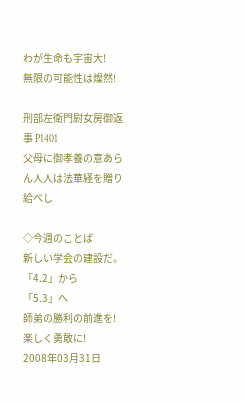わが生命も宇宙大!
無限の可能性は燦然!

刑部左衛門尉女房御返事 P1401
父母に御孝養の意あらん人人は法華経を贈り給べし

◇今週のことば
新しい学会の建設だ。
「4.2」から
「5.3」へ
師弟の勝利の前進を!
楽しく勇敢に!
2008年03月31日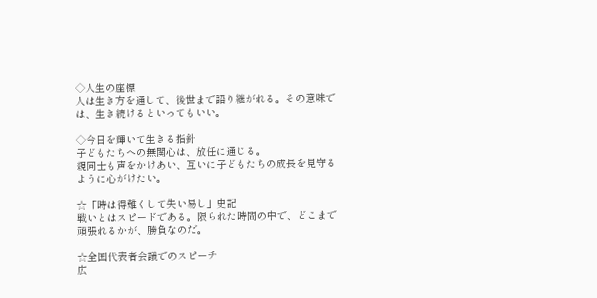◇人生の座標
人は生き方を通して、後世まで語り継がれる。その意味では、生き続けるといってもいい。

◇今日を輝いて生きる指針
子どもたちへの無関心は、放任に通じる。
親同士も声をかけあい、互いに子どもたちの成長を見守るように心がけたい。

☆「時は得難くして失い易し」史記
戦いとはスピードである。限られた時間の中で、どこまで頑張れるかが、勝負なのだ。

☆全国代表者会議でのスピーチ
広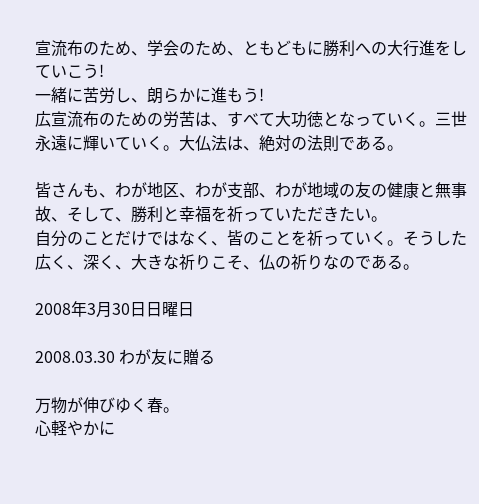宣流布のため、学会のため、ともどもに勝利への大行進をしていこう!
一緒に苦労し、朗らかに進もう!
広宣流布のための労苦は、すべて大功徳となっていく。三世永遠に輝いていく。大仏法は、絶対の法則である。

皆さんも、わが地区、わが支部、わが地域の友の健康と無事故、そして、勝利と幸福を祈っていただきたい。
自分のことだけではなく、皆のことを祈っていく。そうした広く、深く、大きな祈りこそ、仏の祈りなのである。

2008年3月30日日曜日

2008.03.30 わが友に贈る

万物が伸びゆく春。
心軽やかに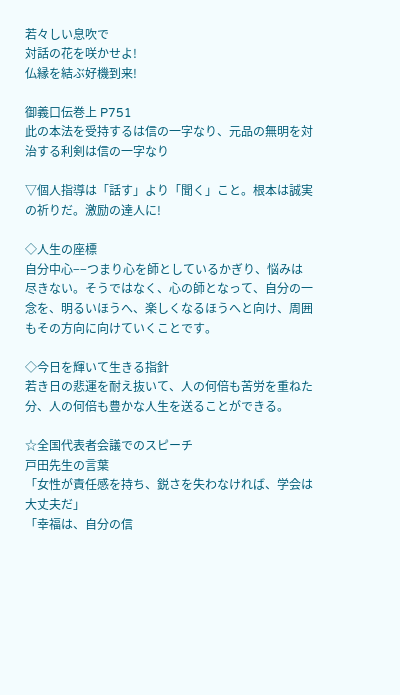若々しい息吹で
対話の花を咲かせよ!
仏縁を結ぶ好機到来!

御義口伝巻上 P751
此の本法を受持するは信の一字なり、元品の無明を対治する利剣は信の一字なり

▽個人指導は「話す」より「聞く」こと。根本は誠実の祈りだ。激励の達人に!

◇人生の座標
自分中心−−つまり心を師としているかぎり、悩みは尽きない。そうではなく、心の師となって、自分の一念を、明るいほうへ、楽しくなるほうへと向け、周囲もその方向に向けていくことです。

◇今日を輝いて生きる指針
若き日の悲運を耐え抜いて、人の何倍も苦労を重ねた分、人の何倍も豊かな人生を送ることができる。

☆全国代表者会議でのスピーチ
戸田先生の言葉
「女性が責任感を持ち、鋭さを失わなければ、学会は大丈夫だ」
「幸福は、自分の信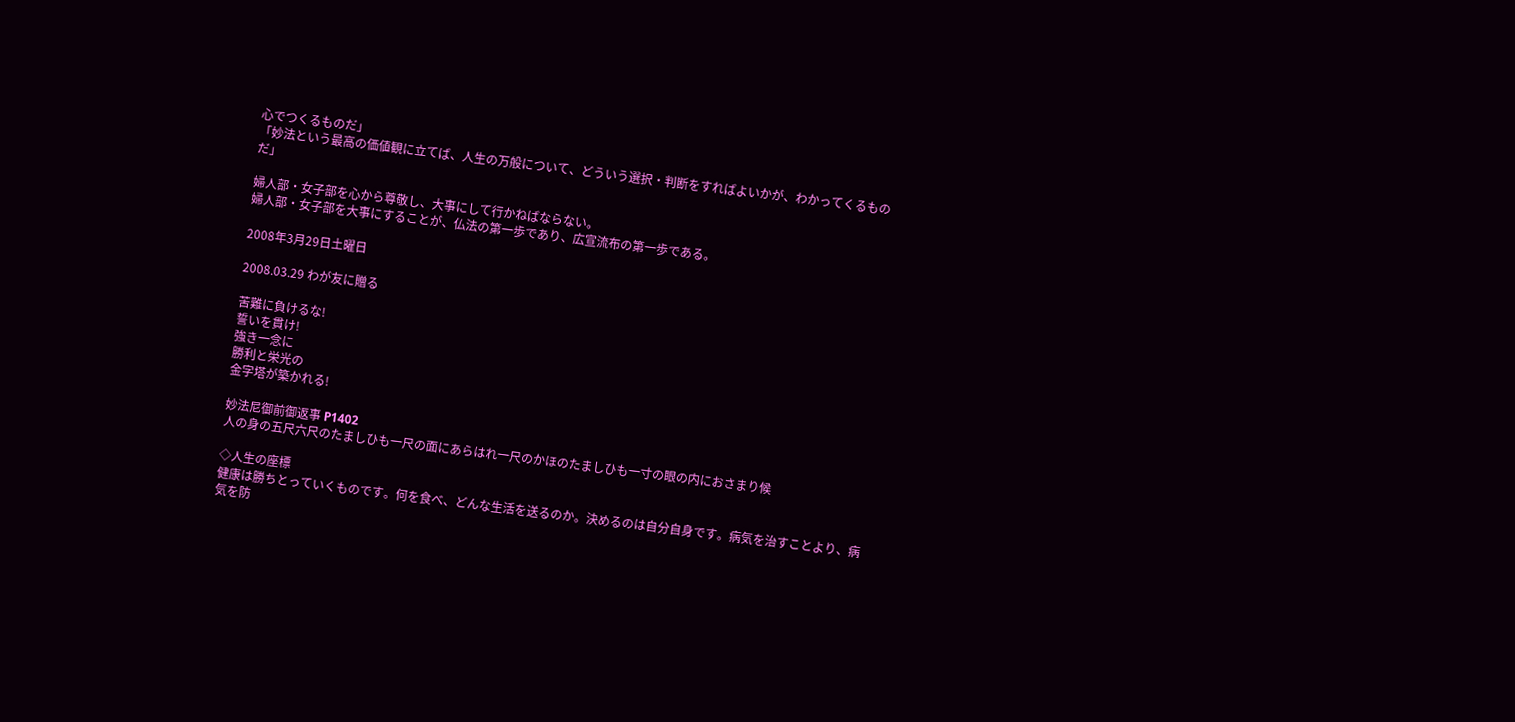心でつくるものだ」
「妙法という最高の価値観に立てば、人生の万般について、どういう選択・判断をすればよいかが、わかってくるものだ」

婦人部・女子部を心から尊敬し、大事にして行かねばならない。
婦人部・女子部を大事にすることが、仏法の第一歩であり、広宣流布の第一歩である。

2008年3月29日土曜日

2008.03.29 わが友に贈る

苦難に負けるな!
誓いを貫け!
強き一念に
勝利と栄光の
金字塔が築かれる!

妙法尼御前御返事 P1402
人の身の五尺六尺のたましひも一尺の面にあらはれ一尺のかほのたましひも一寸の眼の内におさまり候

◇人生の座標
健康は勝ちとっていくものです。何を食べ、どんな生活を送るのか。決めるのは自分自身です。病気を治すことより、病気を防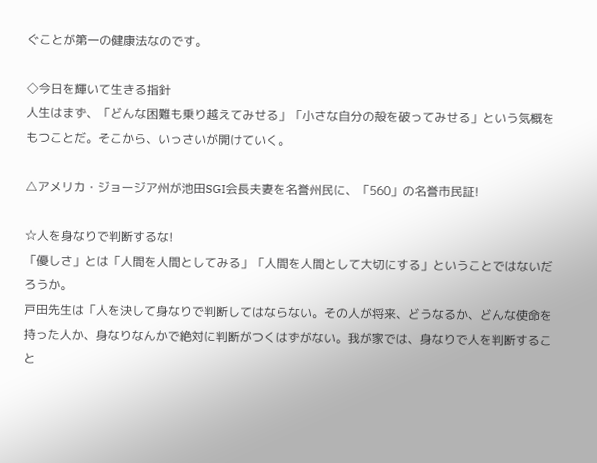ぐことが第一の健康法なのです。

◇今日を輝いて生きる指針
人生はまず、「どんな困難も乗り越えてみせる」「小さな自分の殻を破ってみせる」という気概をもつことだ。そこから、いっさいが開けていく。

△アメリカ・ジョージア州が池田SGI会長夫妻を名誉州民に、「560」の名誉市民証!

☆人を身なりで判断するな!
「優しさ」とは「人間を人間としてみる」「人間を人間として大切にする」ということではないだろうか。
戸田先生は「人を決して身なりで判断してはならない。その人が将来、どうなるか、どんな使命を持った人か、身なりなんかで絶対に判断がつくはずがない。我が家では、身なりで人を判断すること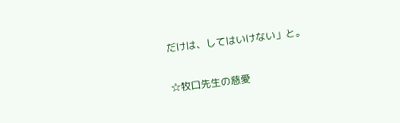だけは、してはいけない」と。

☆牧口先生の慈愛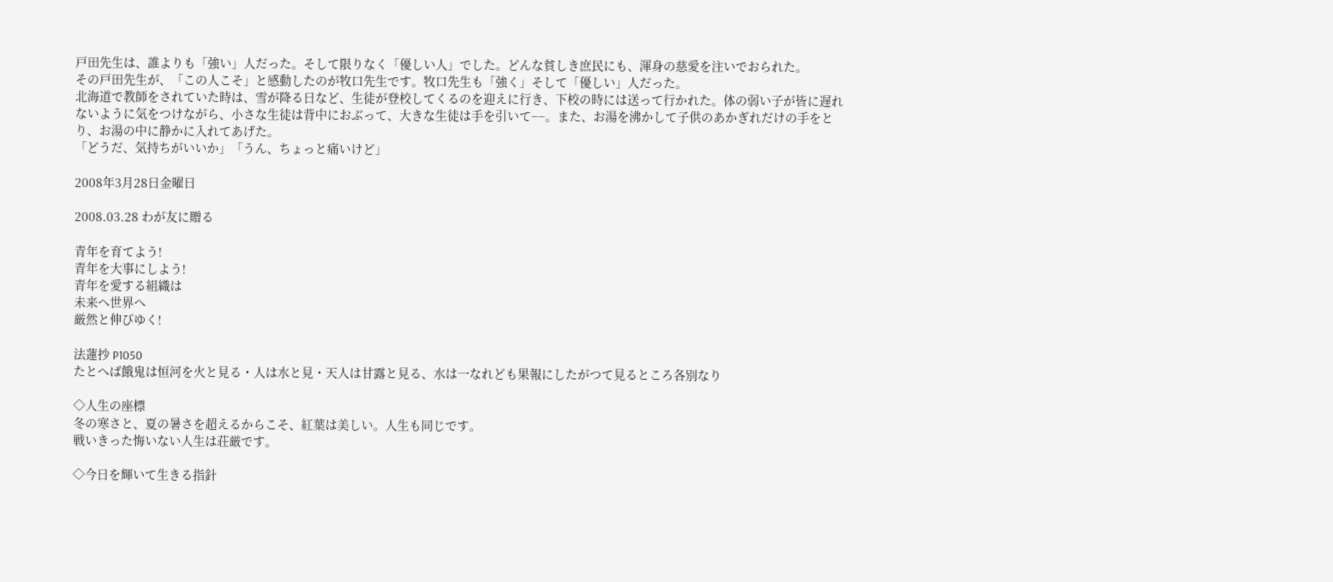戸田先生は、誰よりも「強い」人だった。そして限りなく「優しい人」でした。どんな貧しき庶民にも、渾身の慈愛を注いでおられた。
その戸田先生が、「この人こそ」と感動したのが牧口先生です。牧口先生も「強く」そして「優しい」人だった。
北海道で教師をされていた時は、雪が降る日など、生徒が登校してくるのを迎えに行き、下校の時には送って行かれた。体の弱い子が皆に遅れないように気をつけながら、小さな生徒は背中におぶって、大きな生徒は手を引いて−−。また、お湯を沸かして子供のあかぎれだけの手をとり、お湯の中に静かに入れてあげた。
「どうだ、気持ちがいいか」「うん、ちょっと痛いけど」

2008年3月28日金曜日

2008.03.28 わが友に贈る

青年を育てよう!
青年を大事にしよう!
青年を愛する組織は
未来へ世界へ
厳然と伸びゆく!

法蓮抄 P1050
たとへば餓鬼は恒河を火と見る・人は水と見・天人は甘露と見る、水は一なれども果報にしたがつて見るところ各別なり

◇人生の座標
冬の寒さと、夏の暑さを超えるからこそ、紅葉は美しい。人生も同じです。
戦いきった悔いない人生は荘厳です。

◇今日を輝いて生きる指針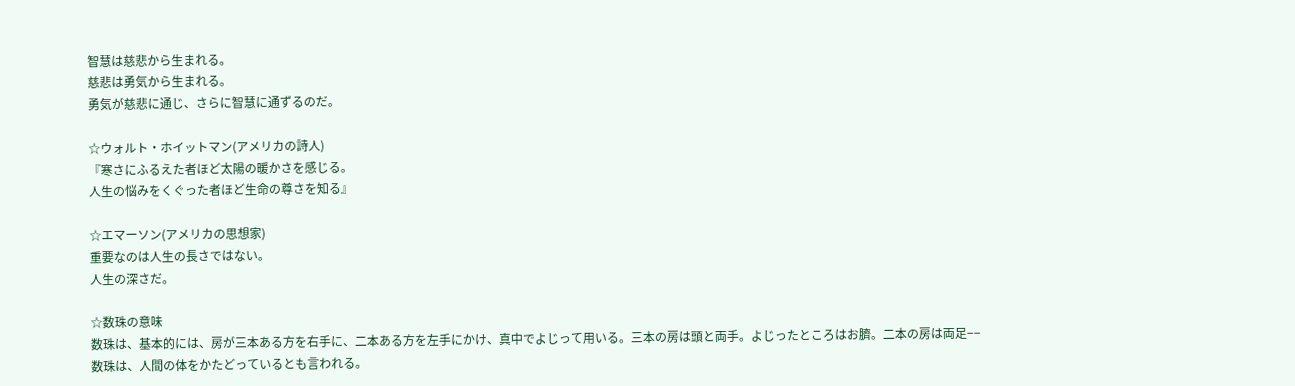智慧は慈悲から生まれる。
慈悲は勇気から生まれる。
勇気が慈悲に通じ、さらに智慧に通ずるのだ。

☆ウォルト・ホイットマン(アメリカの詩人)
『寒さにふるえた者ほど太陽の暖かさを感じる。
人生の悩みをくぐった者ほど生命の尊さを知る』

☆エマーソン(アメリカの思想家)
重要なのは人生の長さではない。
人生の深さだ。

☆数珠の意味
数珠は、基本的には、房が三本ある方を右手に、二本ある方を左手にかけ、真中でよじって用いる。三本の房は頭と両手。よじったところはお臍。二本の房は両足−−数珠は、人間の体をかたどっているとも言われる。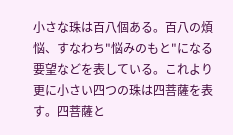小さな珠は百八個ある。百八の煩悩、すなわち"悩みのもと"になる要望などを表している。これより更に小さい四つの珠は四菩薩を表す。四菩薩と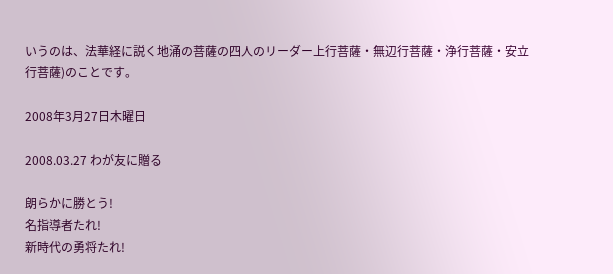いうのは、法華経に説く地涌の菩薩の四人のリーダー上行菩薩・無辺行菩薩・浄行菩薩・安立行菩薩)のことです。

2008年3月27日木曜日

2008.03.27 わが友に贈る

朗らかに勝とう!
名指導者たれ!
新時代の勇将たれ!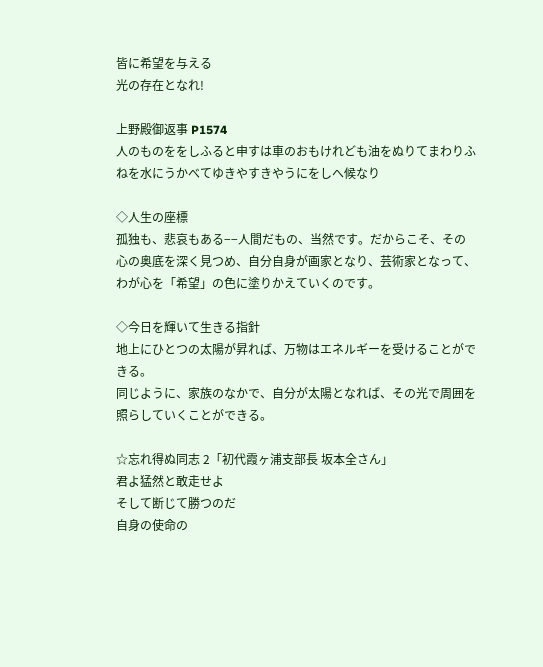皆に希望を与える
光の存在となれ!

上野殿御返事 P1574
人のものををしふると申すは車のおもけれども油をぬりてまわりふねを水にうかべてゆきやすきやうにをしへ候なり

◇人生の座標
孤独も、悲哀もある−−人間だもの、当然です。だからこそ、その心の奥底を深く見つめ、自分自身が画家となり、芸術家となって、わが心を「希望」の色に塗りかえていくのです。

◇今日を輝いて生きる指針
地上にひとつの太陽が昇れば、万物はエネルギーを受けることができる。
同じように、家族のなかで、自分が太陽となれば、その光で周囲を照らしていくことができる。

☆忘れ得ぬ同志 2「初代霞ヶ浦支部長 坂本全さん」
君よ猛然と敢走せよ
そして断じて勝つのだ
自身の使命の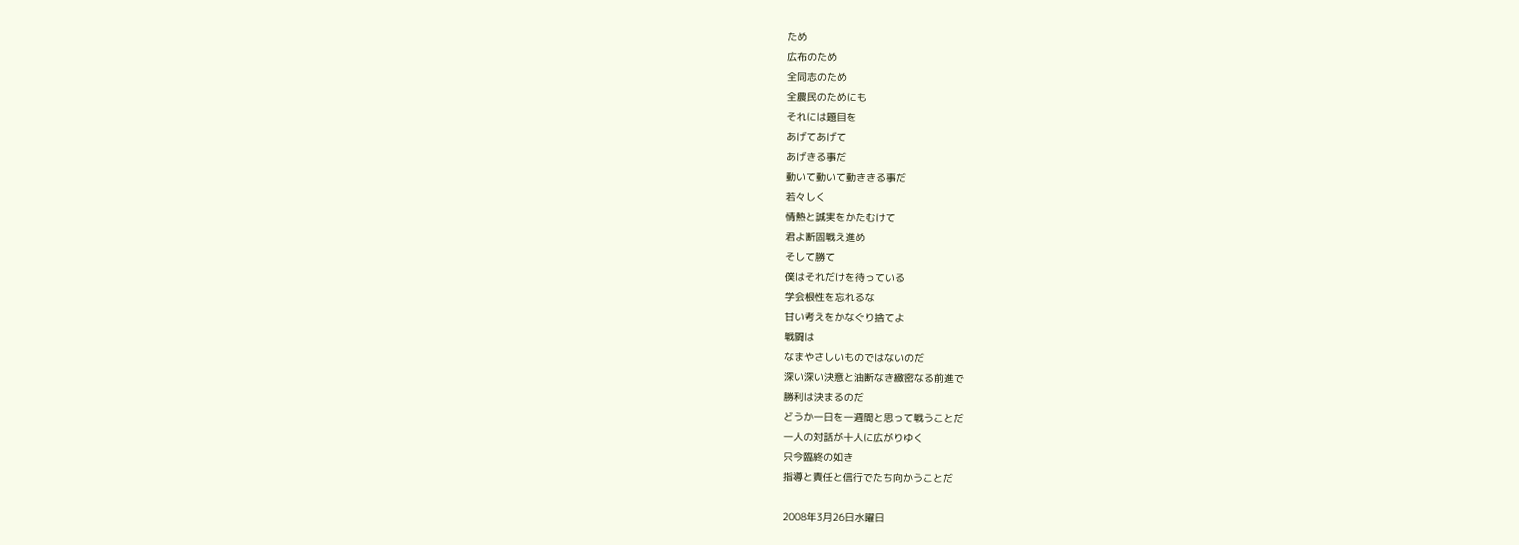ため
広布のため
全同志のため
全農民のためにも
それには題目を
あげてあげて
あげきる事だ
動いて動いて動ききる事だ
若々しく
情熱と誠実をかたむけて
君よ断固戦え進め
そして勝て
僕はそれだけを待っている
学会根性を忘れるな
甘い考えをかなぐり捨てよ
戦闘は
なまやさしいものではないのだ
深い深い決意と油断なき緻密なる前進で
勝利は決まるのだ
どうか一日を一週間と思って戦うことだ
一人の対話が十人に広がりゆく
只今臨終の如き
指導と責任と信行でたち向かうことだ

2008年3月26日水曜日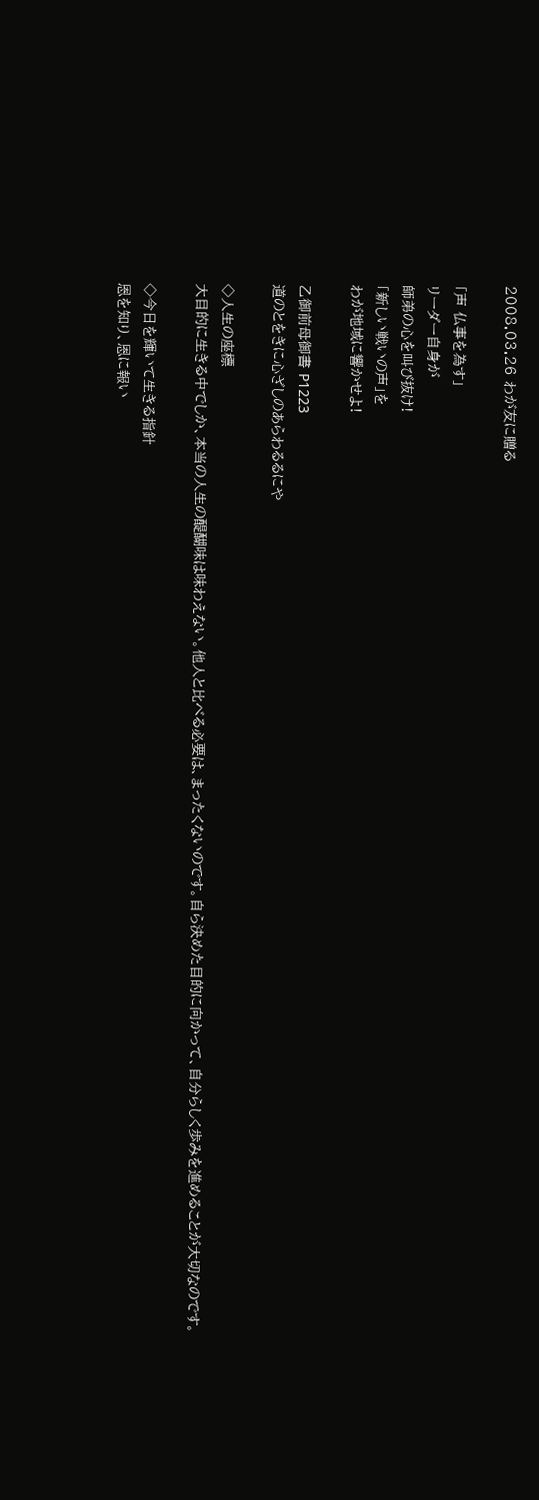2008.03.26 わが友に贈る

「声 仏事を為す」
リーダー自身が
師弟の心を叫び抜け!
「新しい戦いの声」を
わが地域に響かせよ!

乙御前母御書 P1223
道のとをきに心ざしのあらわるるにや

◇人生の座標
大目的に生きる中でしか、本当の人生の醍醐味は味わえない。他人と比べる必要は、まったくないのです。自ら決めた目的に向かって、自分らしく歩みを進めることが大切なのです。

◇今日を輝いて生きる指針
恩を知り、恩に報い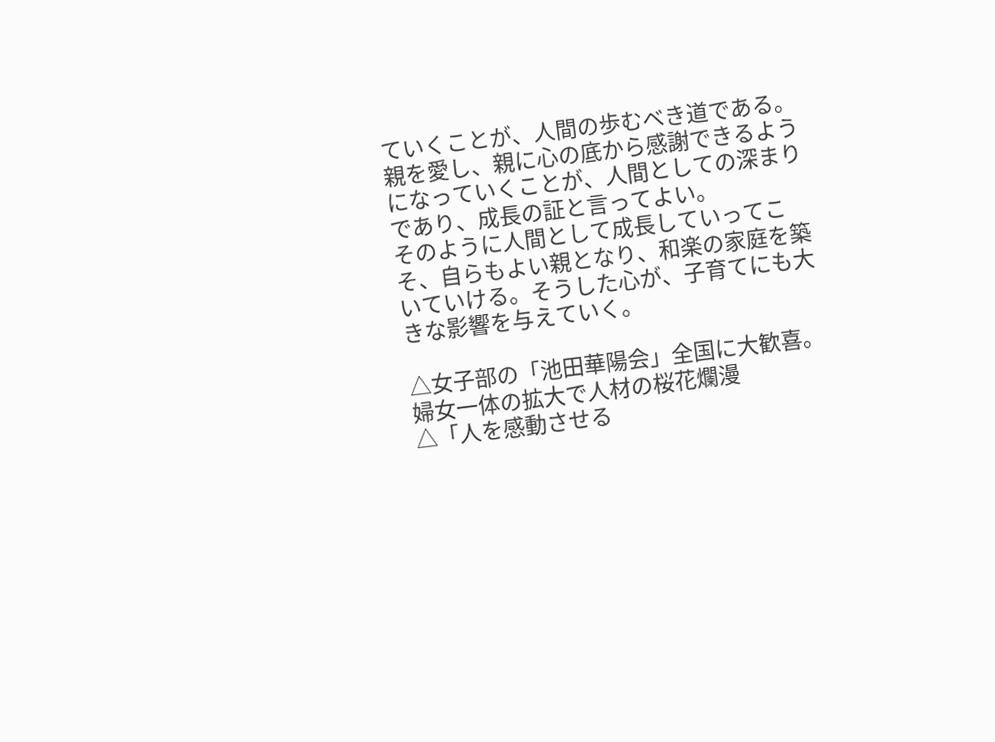ていくことが、人間の歩むべき道である。
親を愛し、親に心の底から感謝できるようになっていくことが、人間としての深まりであり、成長の証と言ってよい。
そのように人間として成長していってこそ、自らもよい親となり、和楽の家庭を築いていける。そうした心が、子育てにも大きな影響を与えていく。

△女子部の「池田華陽会」全国に大歓喜。婦女一体の拡大で人材の桜花爛漫
△「人を感動させる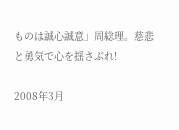ものは誠心誠意」周総理。慈悲と勇気で心を揺さぶれ!

2008年3月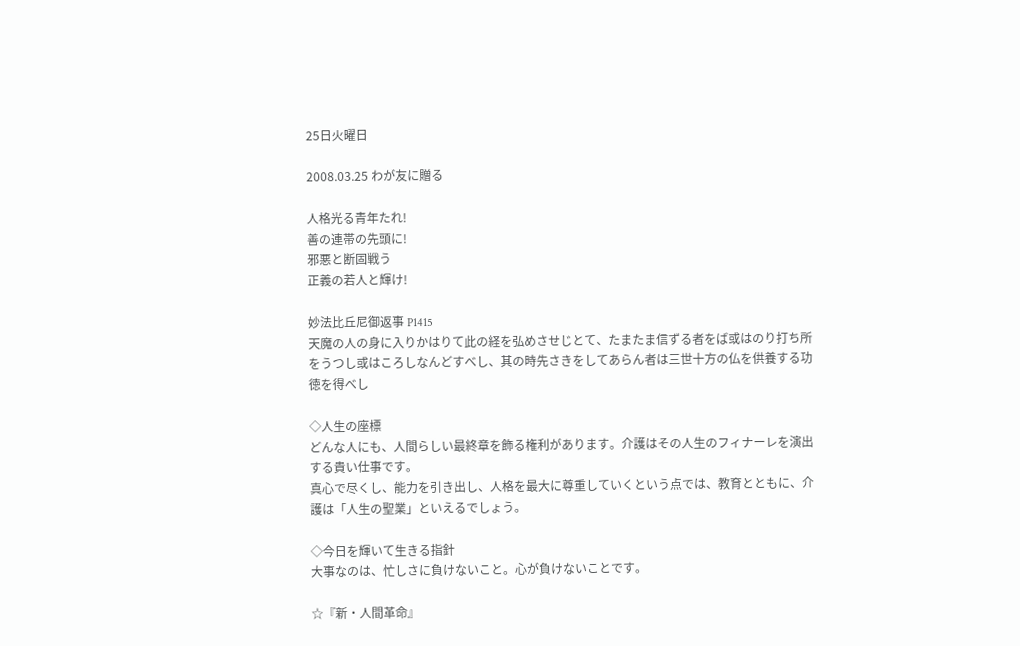25日火曜日

2008.03.25 わが友に贈る

人格光る青年たれ!
善の連帯の先頭に!
邪悪と断固戦う
正義の若人と輝け!

妙法比丘尼御返事 P1415
天魔の人の身に入りかはりて此の経を弘めさせじとて、たまたま信ずる者をば或はのり打ち所をうつし或はころしなんどすべし、其の時先さきをしてあらん者は三世十方の仏を供養する功徳を得べし

◇人生の座標
どんな人にも、人間らしい最終章を飾る権利があります。介護はその人生のフィナーレを演出する貴い仕事です。
真心で尽くし、能力を引き出し、人格を最大に尊重していくという点では、教育とともに、介護は「人生の聖業」といえるでしょう。

◇今日を輝いて生きる指針
大事なのは、忙しさに負けないこと。心が負けないことです。

☆『新・人間革命』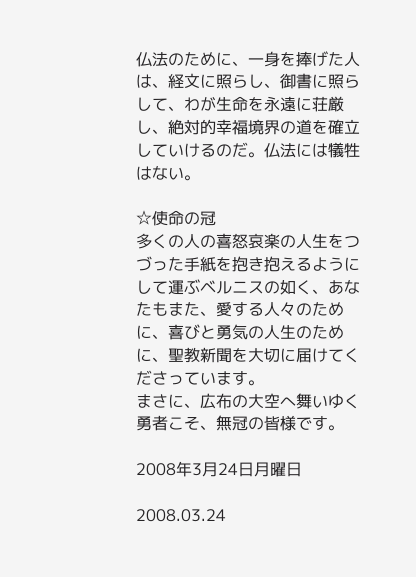仏法のために、一身を捧げた人は、経文に照らし、御書に照らして、わが生命を永遠に荘厳し、絶対的幸福境界の道を確立していけるのだ。仏法には犠牲はない。

☆使命の冠
多くの人の喜怒哀楽の人生をつづった手紙を抱き抱えるようにして運ぶベルニスの如く、あなたもまた、愛する人々のために、喜びと勇気の人生のために、聖教新聞を大切に届けてくださっています。
まさに、広布の大空へ舞いゆく勇者こそ、無冠の皆様です。

2008年3月24日月曜日

2008.03.24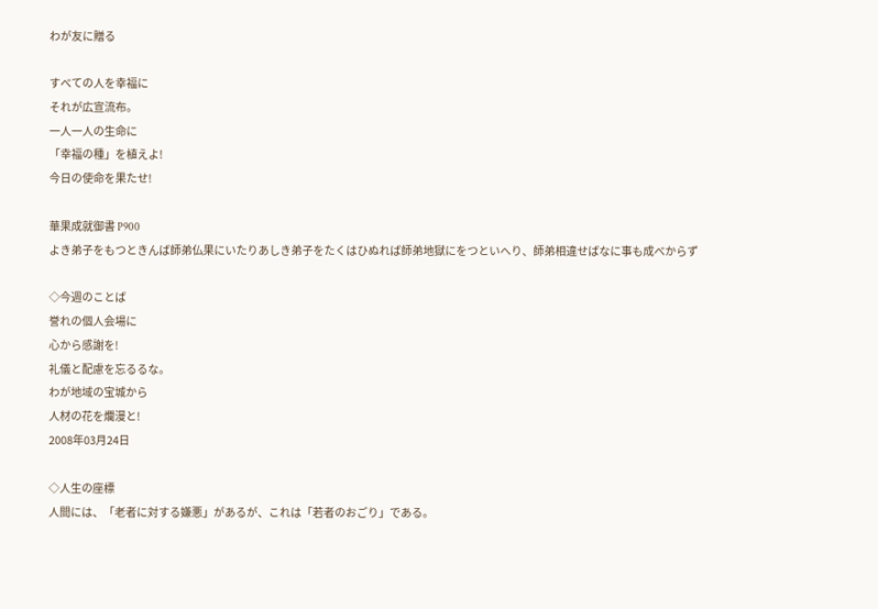わが友に贈る

すべての人を幸福に
それが広宣流布。
一人一人の生命に
「幸福の種」を植えよ!
今日の使命を果たせ!

華果成就御書 P900
よき弟子をもつときんば師弟仏果にいたりあしき弟子をたくはひぬれば師弟地獄にをつといへり、師弟相違せばなに事も成べからず

◇今週のことば
誉れの個人会場に
心から感謝を!
礼儀と配慮を忘るるな。
わが地域の宝城から
人材の花を爛漫と!
2008年03月24日

◇人生の座標
人間には、「老者に対する嫌悪」があるが、これは「若者のおごり」である。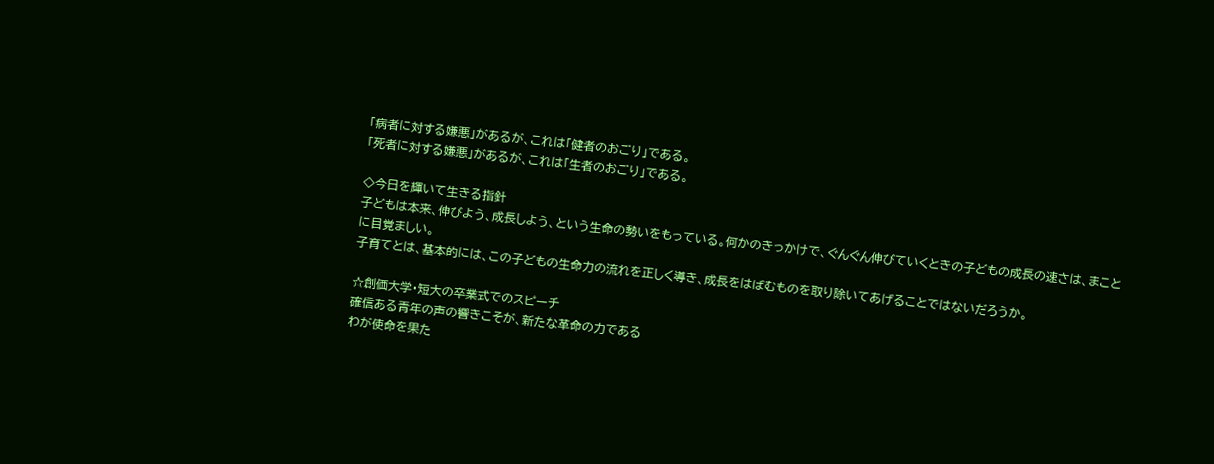「病者に対する嫌悪」があるが、これは「健者のおごり」である。
「死者に対する嫌悪」があるが、これは「生者のおごり」である。

◇今日を輝いて生きる指針
子どもは本来、伸びよう、成長しよう、という生命の勢いをもっている。何かのきっかけで、ぐんぐん伸びていくときの子どもの成長の速さは、まことに目覚ましい。
子育てとは、基本的には、この子どもの生命力の流れを正しく導き、成長をはばむものを取り除いてあげることではないだろうか。

☆創価大学・短大の卒業式でのスピーチ
確信ある青年の声の響きこそが、新たな革命の力である
わが使命を果た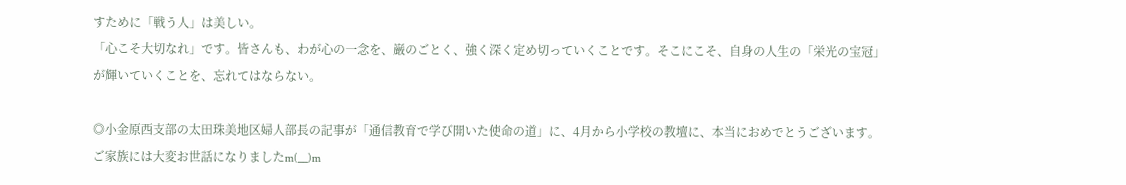すために「戦う人」は美しい。
「心こそ大切なれ」です。皆さんも、わが心の一念を、巌のごとく、強く深く定め切っていくことです。そこにこそ、自身の人生の「栄光の宝冠」が輝いていくことを、忘れてはならない。

◎小金原西支部の太田珠美地区婦人部長の記事が「通信教育で学び開いた使命の道」に、4月から小学校の教壇に、本当におめでとうございます。ご家族には大変お世話になりましたm(__)m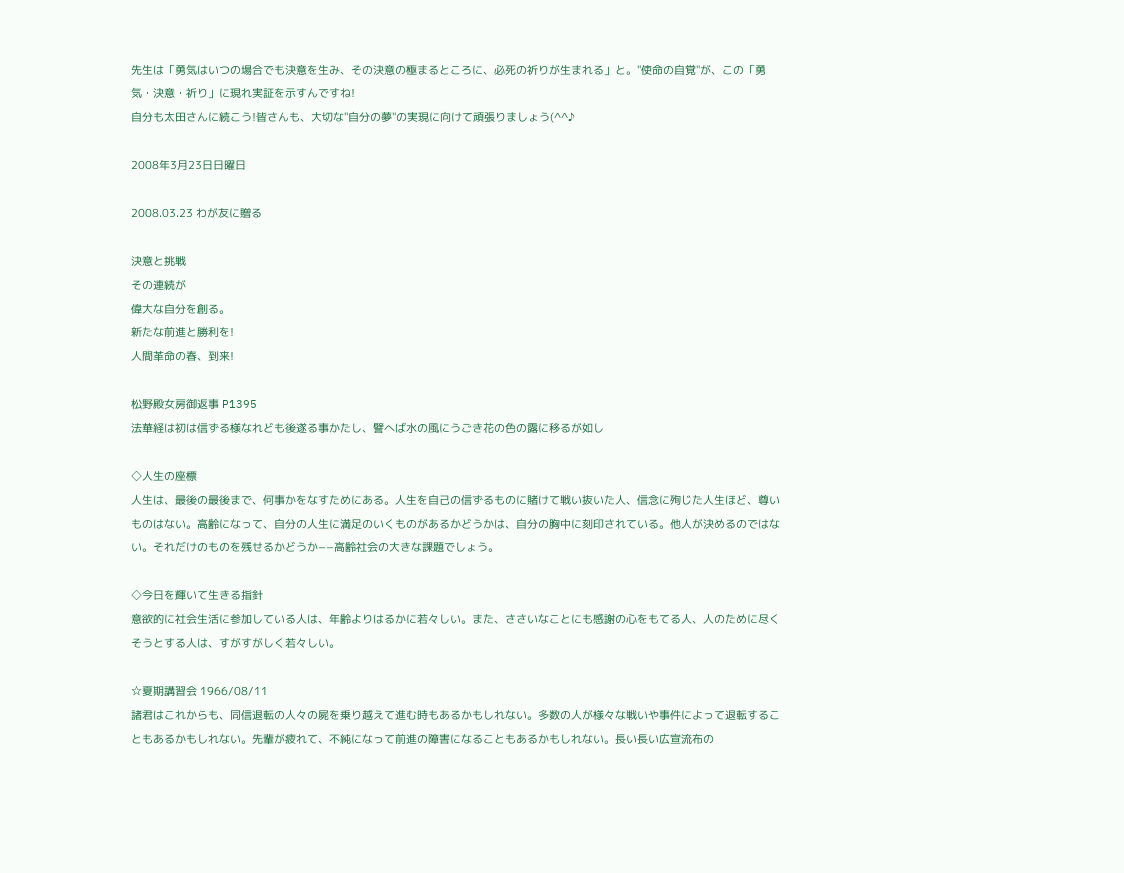先生は「勇気はいつの場合でも決意を生み、その決意の極まるところに、必死の祈りが生まれる」と。"使命の自覚"が、この「勇気・決意・祈り」に現れ実証を示すんですね!
自分も太田さんに続こう!皆さんも、大切な"自分の夢"の実現に向けて頑張りましょう(^^♪

2008年3月23日日曜日

2008.03.23 わが友に贈る

決意と挑戦
その連続が
偉大な自分を創る。
新たな前進と勝利を!
人間革命の春、到来!

松野殿女房御返事 P1395
法華経は初は信ずる様なれども後遂る事かたし、譬へば水の風にうごき花の色の露に移るが如し

◇人生の座標
人生は、最後の最後まで、何事かをなすためにある。人生を自己の信ずるものに賭けて戦い抜いた人、信念に殉じた人生ほど、尊いものはない。高齢になって、自分の人生に満足のいくものがあるかどうかは、自分の胸中に刻印されている。他人が決めるのではない。それだけのものを残せるかどうか−−高齢社会の大きな課題でしょう。

◇今日を輝いて生きる指針
意欲的に社会生活に参加している人は、年齢よりはるかに若々しい。また、ささいなことにも感謝の心をもてる人、人のために尽くそうとする人は、すがすがしく若々しい。

☆夏期講習会 1966/08/11
諸君はこれからも、同信退転の人々の屍を乗り越えて進む時もあるかもしれない。多数の人が様々な戦いや事件によって退転することもあるかもしれない。先輩が疲れて、不純になって前進の障害になることもあるかもしれない。長い長い広宣流布の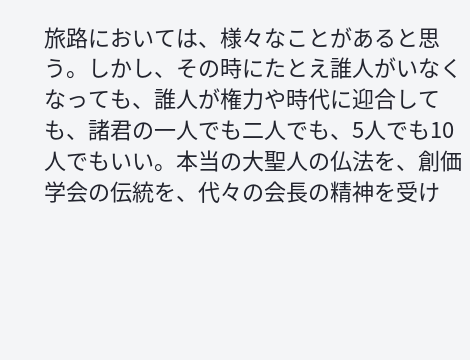旅路においては、様々なことがあると思う。しかし、その時にたとえ誰人がいなくなっても、誰人が権力や時代に迎合しても、諸君の一人でも二人でも、5人でも10人でもいい。本当の大聖人の仏法を、創価学会の伝統を、代々の会長の精神を受け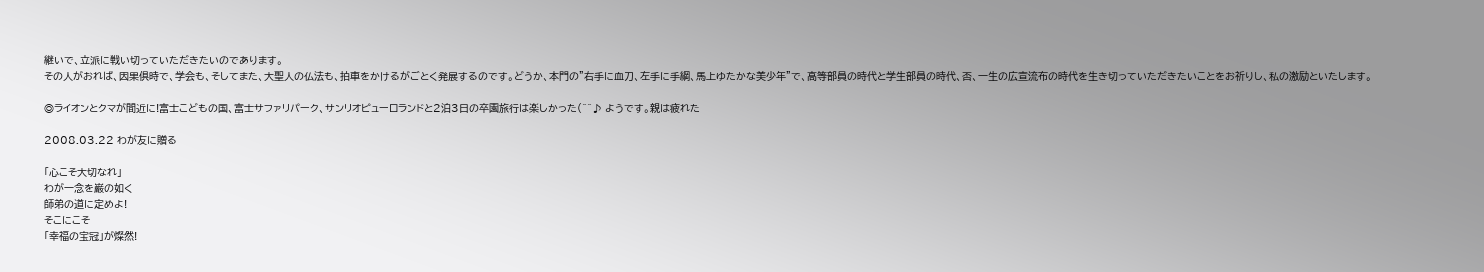継いで、立派に戦い切っていただきたいのであります。
その人がおれば、因果倶時で、学会も、そしてまた、大聖人の仏法も、拍車をかけるがごとく発展するのです。どうか、本門の"右手に血刀、左手に手綱、馬上ゆたかな美少年"で、高等部員の時代と学生部員の時代、否、一生の広宣流布の時代を生き切っていただきたいことをお祈りし、私の激励といたします。

◎ライオンとクマが間近に!富士こどもの国、富士サファリパーク、サンリオピューロランドと2泊3日の卒園旅行は楽しかった(^^♪ ようです。親は疲れた

2008.03.22 わが友に贈る

「心こそ大切なれ」
わが一念を巌の如く
師弟の道に定めよ!
そこにこそ
「幸福の宝冠」が燦然!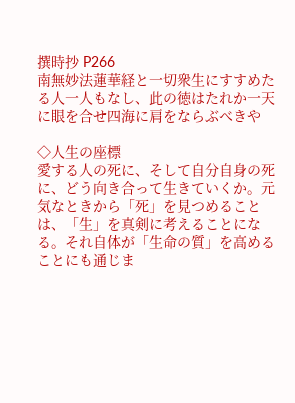撰時抄 P266
南無妙法蓮華経と一切衆生にすすめたる人一人もなし、此の徳はたれか一天に眼を合せ四海に肩をならぶべきや

◇人生の座標
愛する人の死に、そして自分自身の死に、どう向き合って生きていくか。元気なときから「死」を見つめることは、「生」を真剣に考えることになる。それ自体が「生命の質」を高めることにも通じま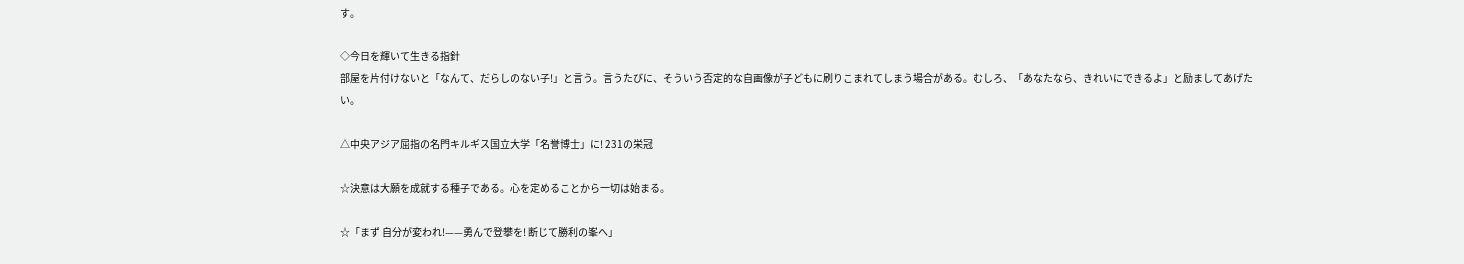す。

◇今日を輝いて生きる指針
部屋を片付けないと「なんて、だらしのない子!」と言う。言うたびに、そういう否定的な自画像が子どもに刷りこまれてしまう場合がある。むしろ、「あなたなら、きれいにできるよ」と励ましてあげたい。

△中央アジア屈指の名門キルギス国立大学「名誉博士」に! 231の栄冠

☆決意は大願を成就する種子である。心を定めることから一切は始まる。

☆「まず 自分が変われ!——勇んで登攀を! 断じて勝利の峯へ」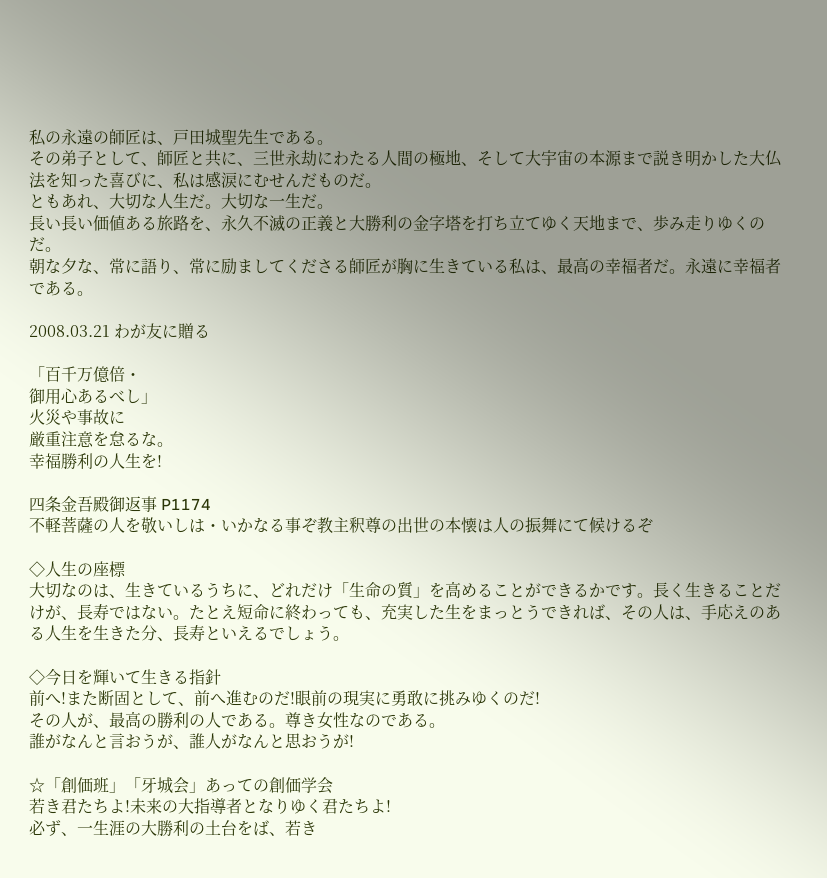私の永遠の師匠は、戸田城聖先生である。
その弟子として、師匠と共に、三世永劫にわたる人間の極地、そして大宇宙の本源まで説き明かした大仏法を知った喜びに、私は感涙にむせんだものだ。
ともあれ、大切な人生だ。大切な一生だ。
長い長い価値ある旅路を、永久不滅の正義と大勝利の金字塔を打ち立てゆく天地まで、歩み走りゆくのだ。
朝な夕な、常に語り、常に励ましてくださる師匠が胸に生きている私は、最高の幸福者だ。永遠に幸福者である。

2008.03.21 わが友に贈る

「百千万億倍・
御用心あるべし」
火災や事故に
厳重注意を怠るな。
幸福勝利の人生を!

四条金吾殿御返事 P1174
不軽菩薩の人を敬いしは・いかなる事ぞ教主釈尊の出世の本懐は人の振舞にて候けるぞ

◇人生の座標
大切なのは、生きているうちに、どれだけ「生命の質」を高めることができるかです。長く生きることだけが、長寿ではない。たとえ短命に終わっても、充実した生をまっとうできれば、その人は、手応えのある人生を生きた分、長寿といえるでしょう。

◇今日を輝いて生きる指針
前へ!また断固として、前へ進むのだ!眼前の現実に勇敢に挑みゆくのだ!
その人が、最高の勝利の人である。尊き女性なのである。
誰がなんと言おうが、誰人がなんと思おうが!

☆「創価班」「牙城会」あっての創価学会
若き君たちよ!未来の大指導者となりゆく君たちよ!
必ず、一生涯の大勝利の土台をば、若き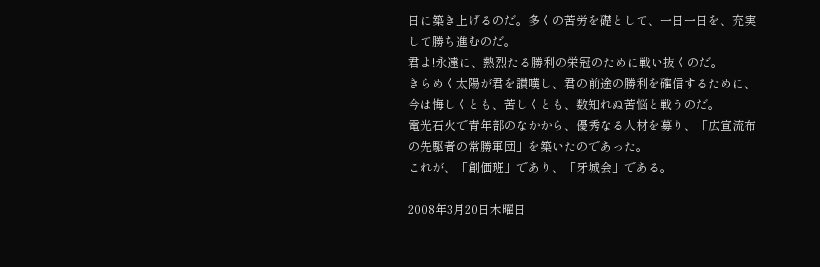日に築き上げるのだ。多くの苦労を礎として、一日一日を、充実して勝ち進むのだ。
君よ!永遠に、熱烈たる勝利の栄冠のために戦い抜くのだ。
きらめく太陽が君を讃嘆し、君の前途の勝利を確信するために、今は悔しくとも、苦しくとも、数知れぬ苦悩と戦うのだ。
電光石火で青年部のなかから、優秀なる人材を募り、「広宣流布の先駆者の常勝軍団」を築いたのであった。
これが、「創価班」であり、「牙城会」である。

2008年3月20日木曜日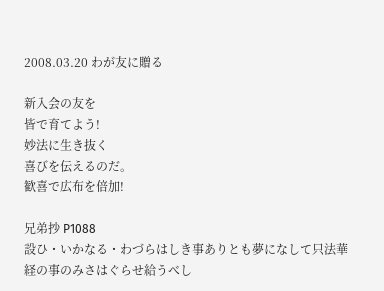2008.03.20 わが友に贈る

新入会の友を
皆で育てよう!
妙法に生き抜く
喜びを伝えるのだ。
歓喜で広布を倍加!

兄弟抄 P1088
設ひ・いかなる・わづらはしき事ありとも夢になして只法華経の事のみさはぐらせ給うべし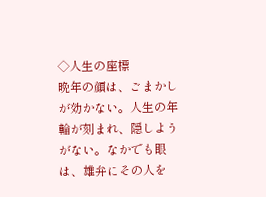◇人生の座標
晩年の顔は、ごまかしが効かない。人生の年輪が刻まれ、隠しようがない。なかでも眼は、雄弁にその人を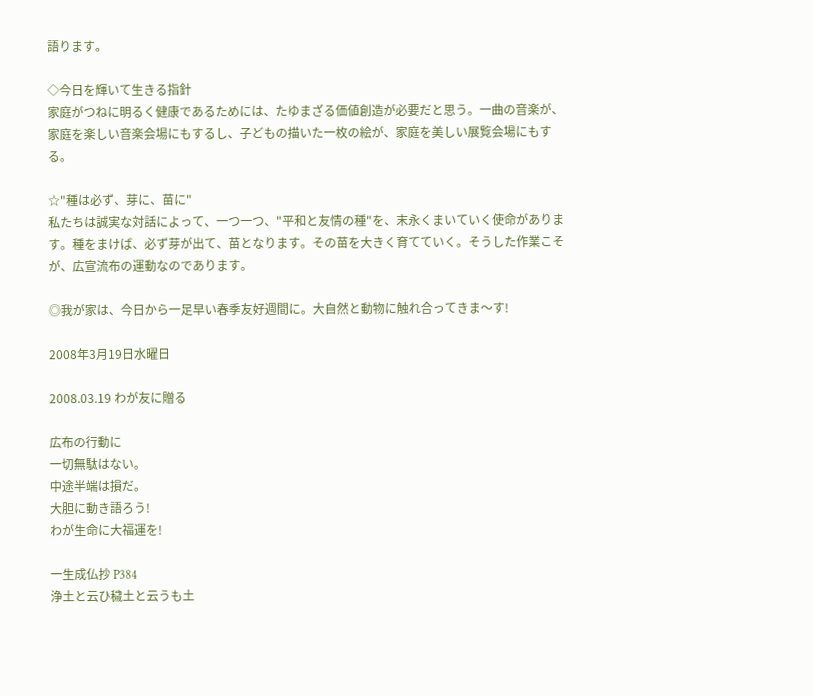語ります。

◇今日を輝いて生きる指針
家庭がつねに明るく健康であるためには、たゆまざる価値創造が必要だと思う。一曲の音楽が、家庭を楽しい音楽会場にもするし、子どもの描いた一枚の絵が、家庭を美しい展覧会場にもする。

☆"種は必ず、芽に、苗に"
私たちは誠実な対話によって、一つ一つ、"平和と友情の種"を、末永くまいていく使命があります。種をまけば、必ず芽が出て、苗となります。その苗を大きく育てていく。そうした作業こそが、広宣流布の運動なのであります。

◎我が家は、今日から一足早い春季友好週間に。大自然と動物に触れ合ってきま〜す!

2008年3月19日水曜日

2008.03.19 わが友に贈る

広布の行動に
一切無駄はない。
中途半端は損だ。
大胆に動き語ろう!
わが生命に大福運を!

一生成仏抄 P384
浄土と云ひ穢土と云うも土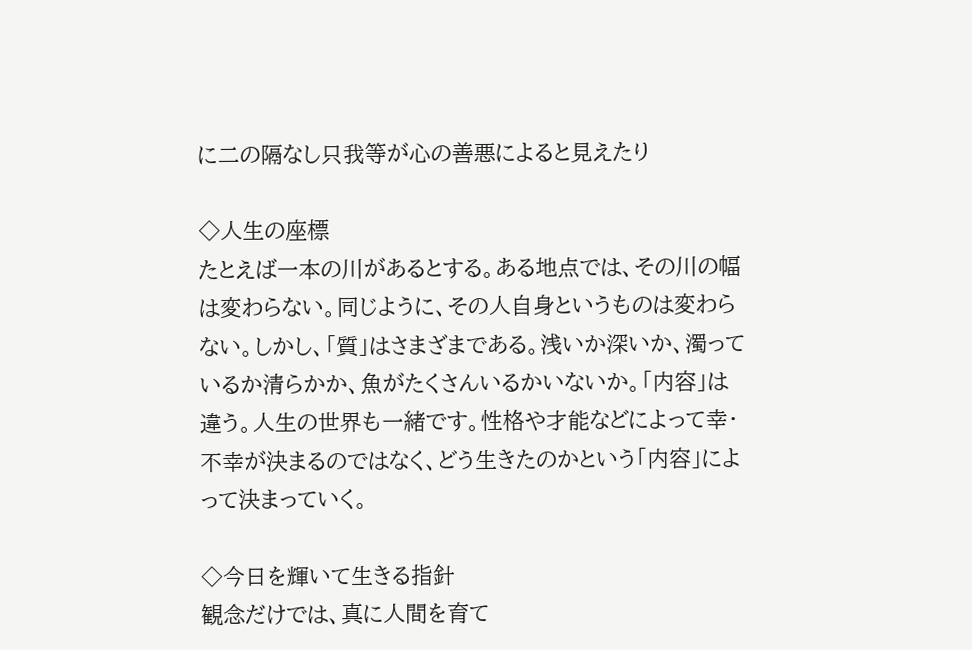に二の隔なし只我等が心の善悪によると見えたり

◇人生の座標
たとえば一本の川があるとする。ある地点では、その川の幅は変わらない。同じように、その人自身というものは変わらない。しかし、「質」はさまざまである。浅いか深いか、濁っているか清らかか、魚がたくさんいるかいないか。「内容」は違う。人生の世界も一緒です。性格や才能などによって幸・不幸が決まるのではなく、どう生きたのかという「内容」によって決まっていく。

◇今日を輝いて生きる指針
観念だけでは、真に人間を育て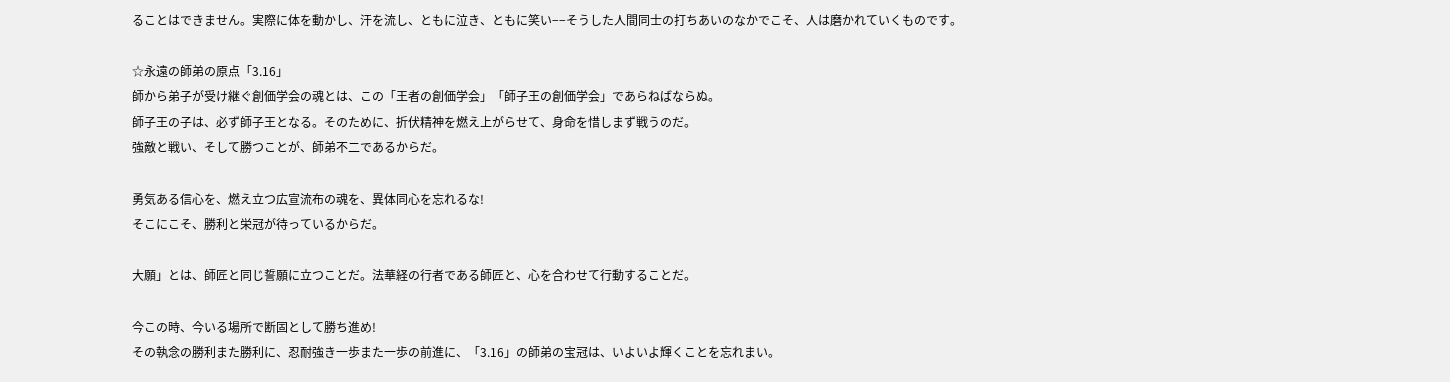ることはできません。実際に体を動かし、汗を流し、ともに泣き、ともに笑い−−そうした人間同士の打ちあいのなかでこそ、人は磨かれていくものです。

☆永遠の師弟の原点「3.16」
師から弟子が受け継ぐ創価学会の魂とは、この「王者の創価学会」「師子王の創価学会」であらねばならぬ。
師子王の子は、必ず師子王となる。そのために、折伏精神を燃え上がらせて、身命を惜しまず戦うのだ。
強敵と戦い、そして勝つことが、師弟不二であるからだ。

勇気ある信心を、燃え立つ広宣流布の魂を、異体同心を忘れるな!
そこにこそ、勝利と栄冠が待っているからだ。

大願」とは、師匠と同じ誓願に立つことだ。法華経の行者である師匠と、心を合わせて行動することだ。

今この時、今いる場所で断固として勝ち進め!
その執念の勝利また勝利に、忍耐強き一歩また一歩の前進に、「3.16」の師弟の宝冠は、いよいよ輝くことを忘れまい。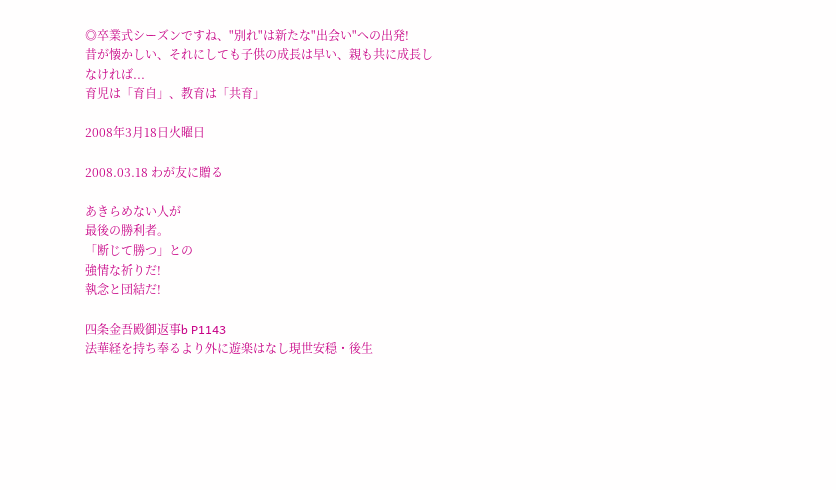◎卒業式シーズンですね、"別れ"は新たな"出会い"への出発!
昔が懐かしい、それにしても子供の成長は早い、親も共に成長しなければ...
育児は「育自」、教育は「共育」

2008年3月18日火曜日

2008.03.18 わが友に贈る

あきらめない人が
最後の勝利者。
「断じて勝つ」との
強情な祈りだ!
執念と団結だ!

四条金吾殿御返事b P1143
法華経を持ち奉るより外に遊楽はなし現世安穏・後生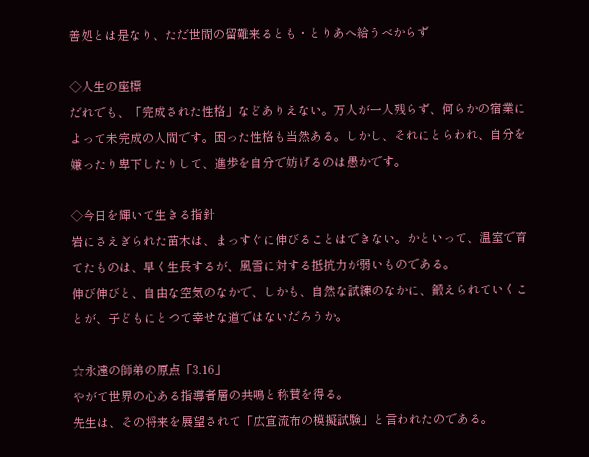善処とは是なり、ただ世間の留難来るとも・とりあへ給うべからず

◇人生の座標
だれでも、「完成された性格」などありえない。万人が一人残らず、何らかの宿業によって未完成の人間です。困った性格も当然ある。しかし、それにとらわれ、自分を嫌ったり卑下したりして、進歩を自分で妨げるのは愚かです。

◇今日を輝いて生きる指針
岩にさえぎられた苗木は、まっすぐに伸びることはできない。かといって、温室で育てたものは、早く生長するが、風雪に対する抵抗力が弱いものである。
伸び伸びと、自由な空気のなかで、しかも、自然な試練のなかに、鍛えられていくことが、子どもにとつて幸せな道ではないだろうか。

☆永遠の師弟の原点「3.16」
やがて世界の心ある指導者層の共鳴と称賛を得る。
先生は、その将来を展望されて「広宣流布の模擬試験」と言われたのである。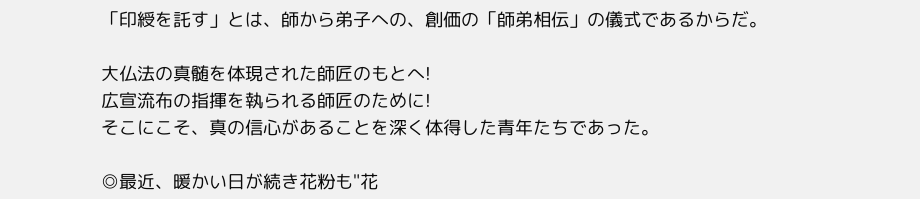「印綬を託す」とは、師から弟子への、創価の「師弟相伝」の儀式であるからだ。

大仏法の真髄を体現された師匠のもとへ!
広宣流布の指揮を執られる師匠のために!
そこにこそ、真の信心があることを深く体得した青年たちであった。

◎最近、暖かい日が続き花粉も"花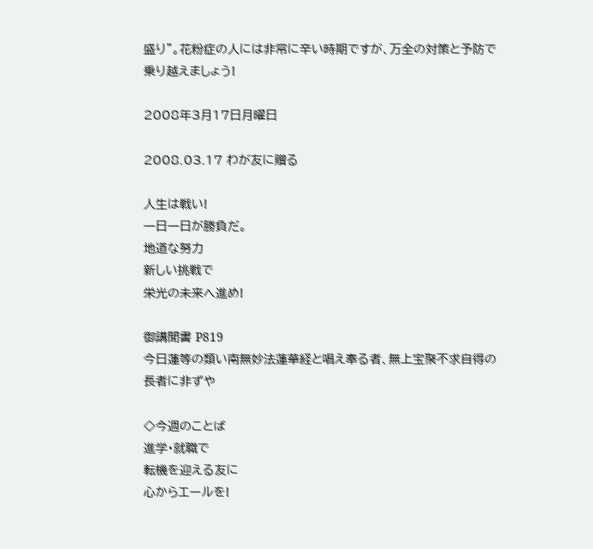盛り"。花粉症の人には非常に辛い時期ですが、万全の対策と予防で乗り越えましょう!

2008年3月17日月曜日

2008.03.17 わが友に贈る

人生は戦い!
一日一日が勝負だ。
地道な努力
新しい挑戦で
栄光の未来へ進め!

御講聞書 P819
今日蓮等の類い南無妙法蓮華経と唱え奉る者、無上宝聚不求自得の長者に非ずや

◇今週のことば
進学・就職で
転機を迎える友に
心からエールを!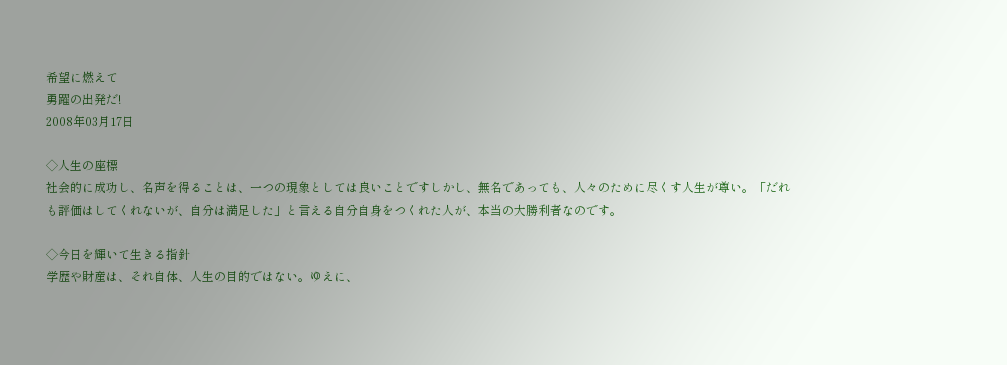希望に燃えて
勇躍の出発だ!
2008年03月17日

◇人生の座標
社会的に成功し、名声を得ることは、一つの現象としては良いことですしかし、無名であっても、人々のために尽くす人生が尊い。「だれも評価はしてくれないが、自分は満足した」と言える自分自身をつくれた人が、本当の大勝利者なのです。

◇今日を輝いて生きる指針
学歴や財産は、それ自体、人生の目的ではない。ゆえに、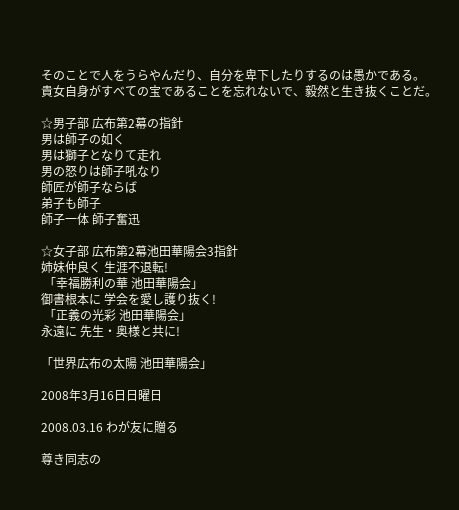そのことで人をうらやんだり、自分を卑下したりするのは愚かである。
貴女自身がすべての宝であることを忘れないで、毅然と生き抜くことだ。

☆男子部 広布第2幕の指針
男は師子の如く
男は獅子となりて走れ
男の怒りは師子吼なり
師匠が師子ならば
弟子も師子
師子一体 師子奮迅

☆女子部 広布第2幕池田華陽会3指針
姉妹仲良く 生涯不退転!
 「幸福勝利の華 池田華陽会」
御書根本に 学会を愛し護り抜く!
 「正義の光彩 池田華陽会」
永遠に 先生・奥様と共に!

「世界広布の太陽 池田華陽会」

2008年3月16日日曜日

2008.03.16 わが友に贈る

尊き同志の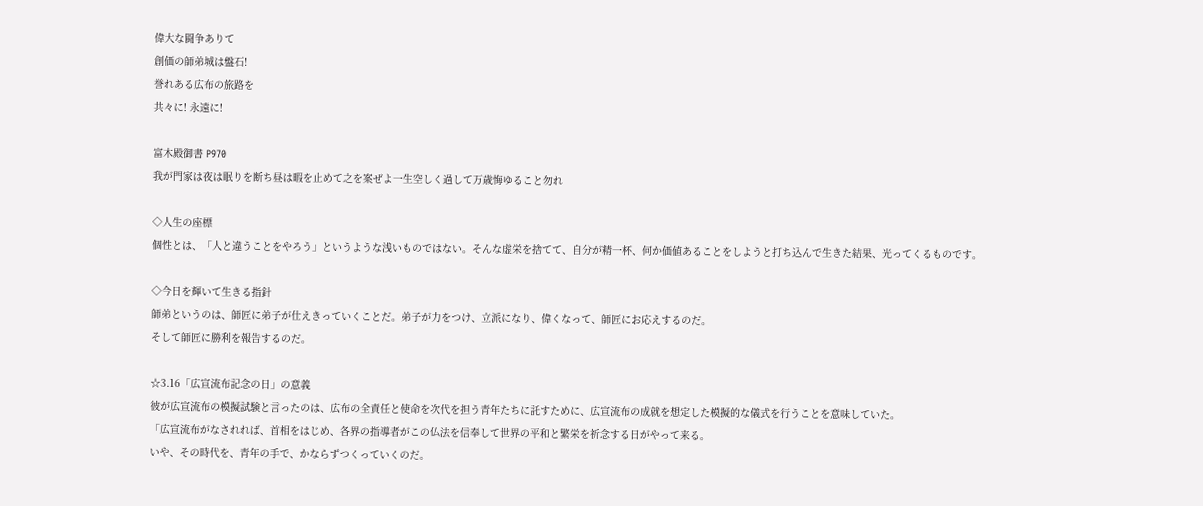偉大な闘争ありて
創価の師弟城は盤石!
誉れある広布の旅路を
共々に! 永遠に!

富木殿御書 P970
我が門家は夜は眠りを断ち昼は暇を止めて之を案ぜよ一生空しく過して万歳悔ゆること勿れ

◇人生の座標
個性とは、「人と違うことをやろう」というような浅いものではない。そんな虚栄を捨てて、自分が精一杯、何か価値あることをしようと打ち込んで生きた結果、光ってくるものです。

◇今日を輝いて生きる指針
師弟というのは、師匠に弟子が仕えきっていくことだ。弟子が力をつけ、立派になり、偉くなって、師匠にお応えするのだ。
そして師匠に勝利を報告するのだ。

☆3.16「広宣流布記念の日」の意義
彼が広宣流布の模擬試験と言ったのは、広布の全責任と使命を次代を担う青年たちに託すために、広宣流布の成就を想定した模擬的な儀式を行うことを意味していた。
「広宣流布がなされれば、首相をはじめ、各界の指導者がこの仏法を信奉して世界の平和と繁栄を祈念する日がやって来る。
いや、その時代を、青年の手で、かならずつくっていくのだ。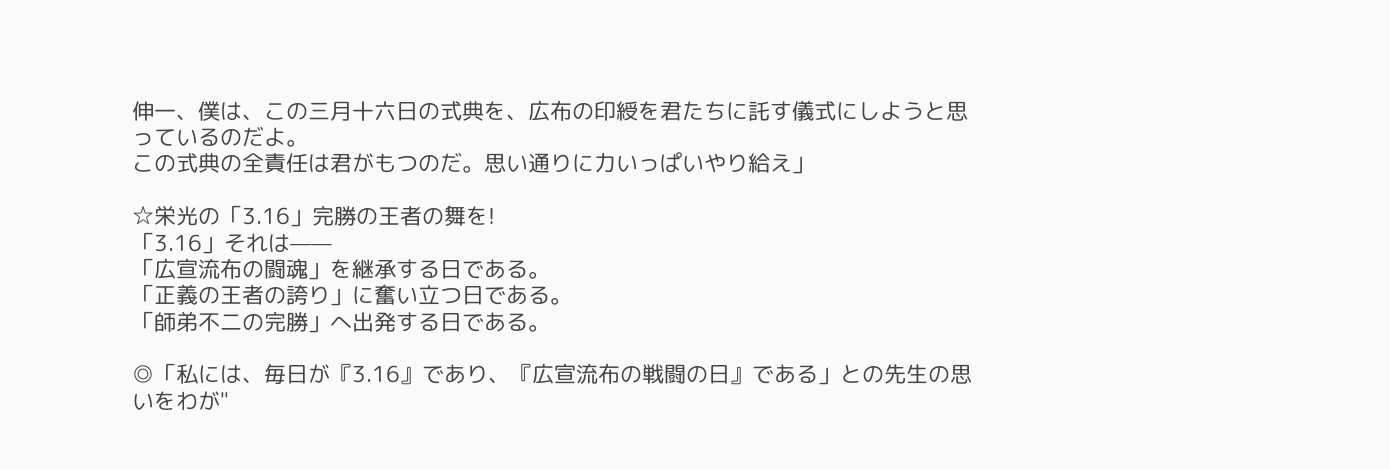伸一、僕は、この三月十六日の式典を、広布の印綬を君たちに託す儀式にしようと思っているのだよ。
この式典の全責任は君がもつのだ。思い通りに力いっぱいやり給え」

☆栄光の「3.16」完勝の王者の舞を!
「3.16」それは——
「広宣流布の闘魂」を継承する日である。
「正義の王者の誇り」に奮い立つ日である。
「師弟不二の完勝」へ出発する日である。

◎「私には、毎日が『3.16』であり、『広宣流布の戦闘の日』である」との先生の思いをわが"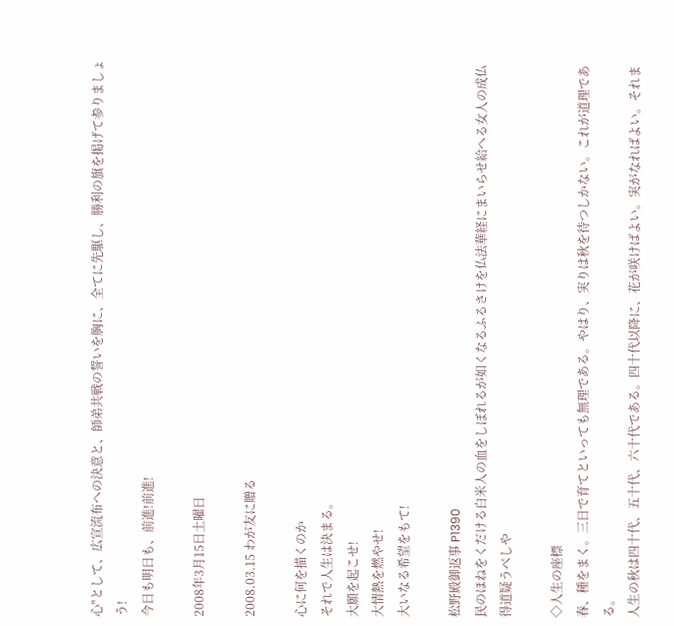心"として、広宣流布への決意と、師弟共戦の誓いを胸に、全てに先駆し、勝利の旗を掲げて参りましょう!
今日も明日も、前進!前進!

2008年3月15日土曜日

2008.03.15 わが友に贈る

心に何を描くのか
それで人生は決まる。
大願を起こせ!
大情熱を燃やせ!
大いなる希望をもて!

松野殿御返事 P1390
民のほねをくだける白米人の血をしぼれるが如くなるふるさけを仏法華経にまいらせ給へる女人の成仏得道疑うべしや

◇人生の座標
春、種をまく。三日で育てといっても無理である。やはり、実りは秋を待つしかない。これが道理である。
人生の秋は四十代、五十代、六十代である。四十代以降に、花が咲けばよい。実がなればよい。それま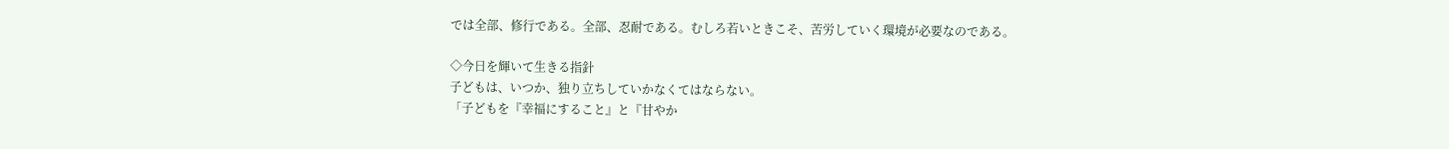では全部、修行である。全部、忍耐である。むしろ若いときこそ、苦労していく環境が必要なのである。

◇今日を輝いて生きる指針
子どもは、いつか、独り立ちしていかなくてはならない。
「子どもを『幸福にすること』と『甘やか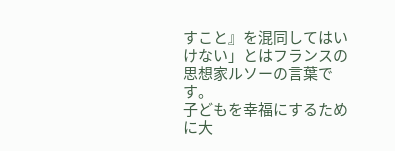すこと』を混同してはいけない」とはフランスの思想家ルソーの言葉です。
子どもを幸福にするために大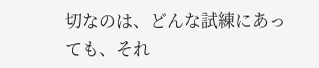切なのは、どんな試練にあっても、それ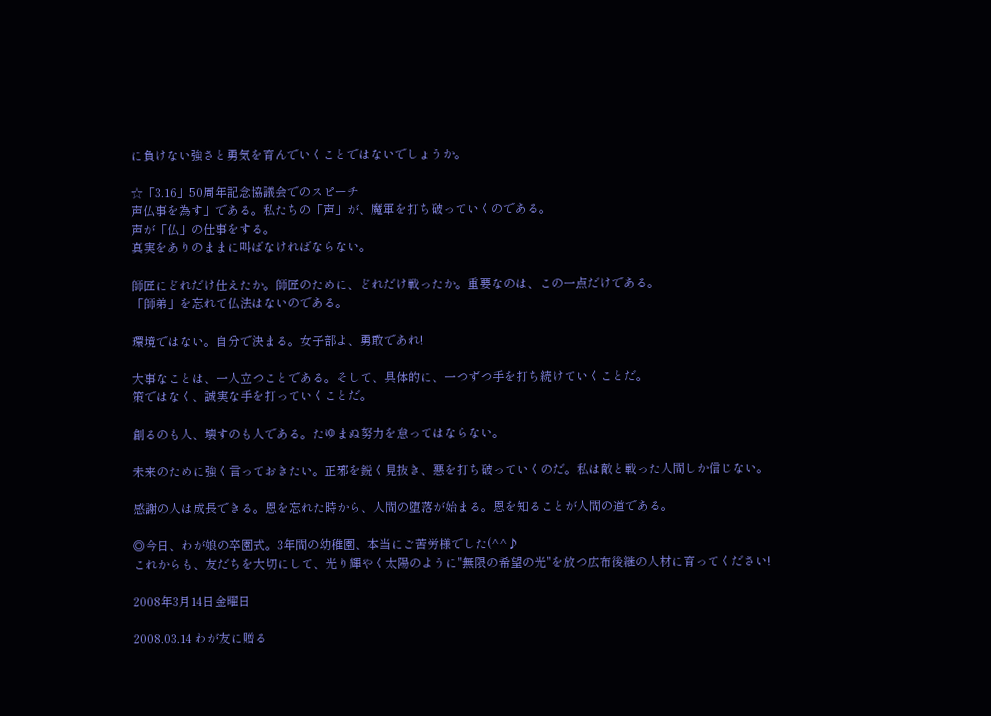に負けない強さと勇気を育んでいくことではないでしょうか。

☆「3.16」50周年記念協議会でのスピーチ
声仏事を為す」である。私たちの「声」が、魔軍を打ち破っていくのである。
声が「仏」の仕事をする。
真実をありのままに叫ばなければならない。

師匠にどれだけ仕えたか。師匠のために、どれだけ戦ったか。重要なのは、この一点だけである。
「師弟」を忘れて仏法はないのである。

環境ではない。自分で決まる。女子部よ、勇敢であれ!

大事なことは、一人立つことである。そして、具体的に、一つずつ手を打ち続けていくことだ。
策ではなく、誠実な手を打っていくことだ。

創るのも人、壊すのも人である。たゆまぬ努力を怠ってはならない。

未来のために強く言っておきたい。正邪を鋭く見抜き、悪を打ち破っていくのだ。私は敵と戦った人間しか信じない。

感謝の人は成長できる。恩を忘れた時から、人間の堕落が始まる。恩を知ることが人間の道である。

◎今日、わが娘の卒園式。3年間の幼稚園、本当にご苦労様でした(^^♪
これからも、友だちを大切にして、光り輝やく太陽のように"無限の希望の光"を放つ広布後継の人材に育ってください!

2008年3月14日金曜日

2008.03.14 わが友に贈る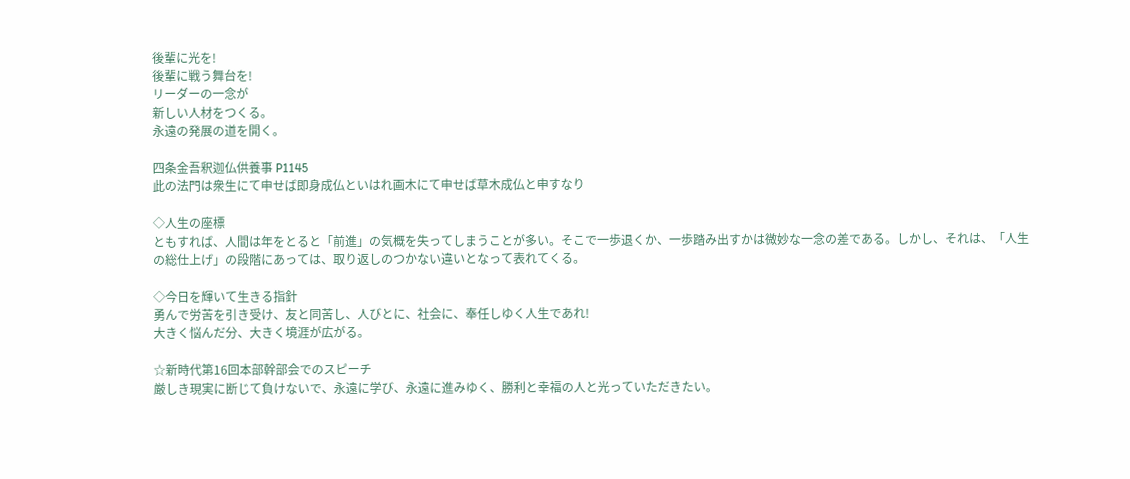後輩に光を!
後輩に戦う舞台を!
リーダーの一念が
新しい人材をつくる。
永遠の発展の道を開く。

四条金吾釈迦仏供養事 P1145
此の法門は衆生にて申せば即身成仏といはれ画木にて申せば草木成仏と申すなり

◇人生の座標
ともすれば、人間は年をとると「前進」の気概を失ってしまうことが多い。そこで一歩退くか、一歩踏み出すかは微妙な一念の差である。しかし、それは、「人生の総仕上げ」の段階にあっては、取り返しのつかない違いとなって表れてくる。

◇今日を輝いて生きる指針
勇んで労苦を引き受け、友と同苦し、人びとに、社会に、奉任しゆく人生であれ!
大きく悩んだ分、大きく境涯が広がる。

☆新時代第16回本部幹部会でのスピーチ
厳しき現実に断じて負けないで、永遠に学び、永遠に進みゆく、勝利と幸福の人と光っていただきたい。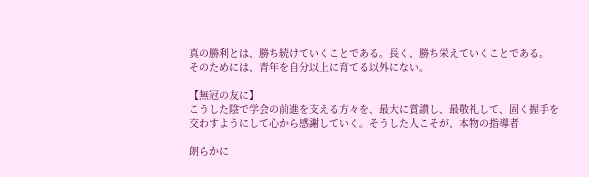真の勝利とは、勝ち続けていくことである。長く、勝ち栄えていくことである。
そのためには、青年を自分以上に育てる以外にない。

【無冠の友に】
こうした陰で学会の前進を支える方々を、最大に賞讃し、最敬礼して、固く握手を交わすようにして心から感謝していく。そうした人こそが、本物の指導者

朗らかに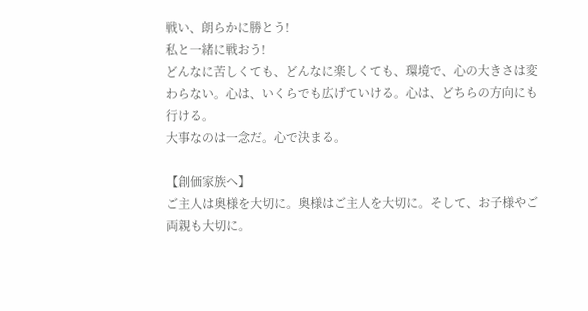戦い、朗らかに勝とう!
私と一緒に戦おう!
どんなに苦しくても、どんなに楽しくても、環境で、心の大きさは変わらない。心は、いくらでも広げていける。心は、どちらの方向にも行ける。
大事なのは一念だ。心で決まる。

【創価家族へ】
ご主人は奥様を大切に。奥様はご主人を大切に。そして、お子様やご両親も大切に。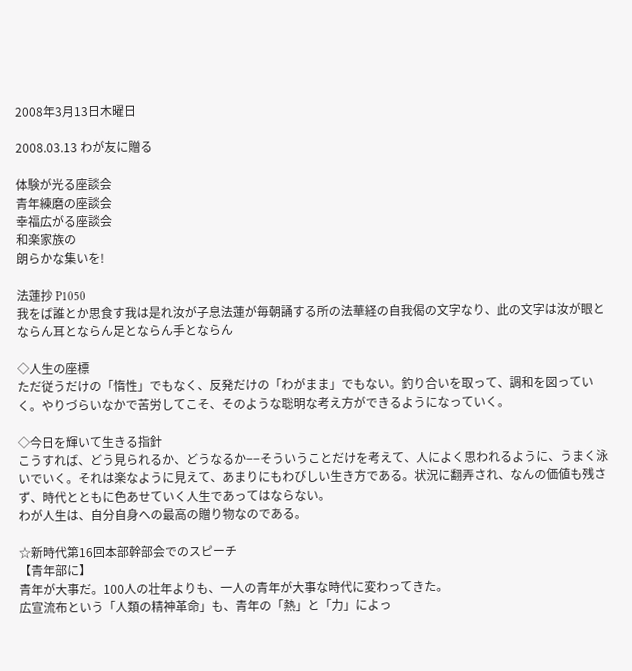2008年3月13日木曜日

2008.03.13 わが友に贈る

体験が光る座談会
青年練磨の座談会
幸福広がる座談会
和楽家族の
朗らかな集いを!

法蓮抄 P1050
我をば誰とか思食す我は是れ汝が子息法蓮が毎朝誦する所の法華経の自我偈の文字なり、此の文字は汝が眼とならん耳とならん足とならん手とならん

◇人生の座標
ただ従うだけの「惰性」でもなく、反発だけの「わがまま」でもない。釣り合いを取って、調和を図っていく。やりづらいなかで苦労してこそ、そのような聡明な考え方ができるようになっていく。

◇今日を輝いて生きる指針
こうすれば、どう見られるか、どうなるか−−そういうことだけを考えて、人によく思われるように、うまく泳いでいく。それは楽なように見えて、あまりにもわびしい生き方である。状況に翻弄され、なんの価値も残さず、時代とともに色あせていく人生であってはならない。
わが人生は、自分自身への最高の贈り物なのである。

☆新時代第16回本部幹部会でのスピーチ
【青年部に】
青年が大事だ。100人の壮年よりも、一人の青年が大事な時代に変わってきた。
広宣流布という「人類の精神革命」も、青年の「熱」と「力」によっ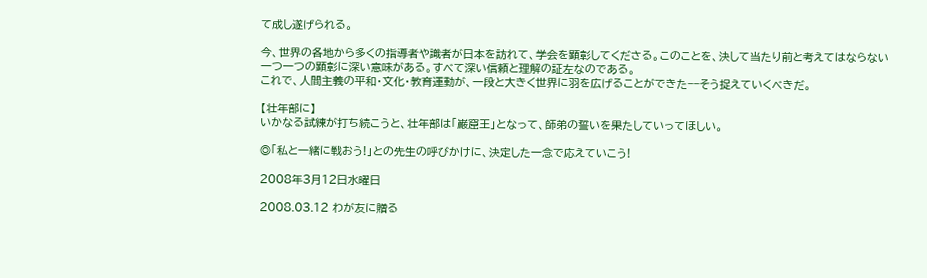て成し遂げられる。

今、世界の各地から多くの指導者や識者が日本を訪れて、学会を顕彰してくださる。このことを、決して当たり前と考えてはならない
一つ一つの顕彰に深い意味がある。すべて深い信頼と理解の証左なのである。
これで、人間主義の平和・文化・教育運動が、一段と大きく世界に羽を広げることができた−−そう捉えていくべきだ。

【壮年部に】
いかなる試練が打ち続こうと、壮年部は「巌窟王」となって、師弟の誓いを果たしていってほしい。

◎「私と一緒に戦おう!」との先生の呼びかけに、決定した一念で応えていこう!

2008年3月12日水曜日

2008.03.12 わが友に贈る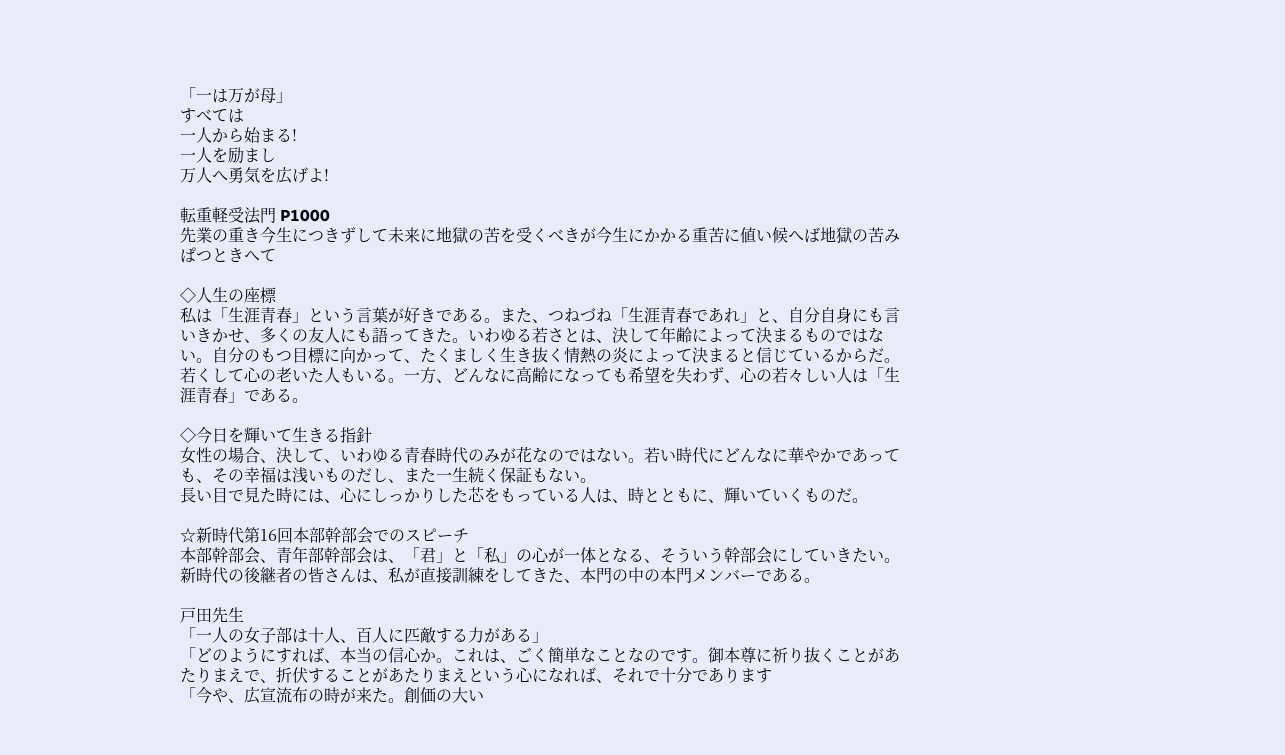「一は万が母」
すべては
一人から始まる!
一人を励まし
万人へ勇気を広げよ!

転重軽受法門 P1000
先業の重き今生につきずして未来に地獄の苦を受くべきが今生にかかる重苦に値い候へば地獄の苦みぱつときへて

◇人生の座標
私は「生涯青春」という言葉が好きである。また、つねづね「生涯青春であれ」と、自分自身にも言いきかせ、多くの友人にも語ってきた。いわゆる若さとは、決して年齢によって決まるものではない。自分のもつ目標に向かって、たくましく生き抜く情熱の炎によって決まると信じているからだ。若くして心の老いた人もいる。一方、どんなに高齢になっても希望を失わず、心の若々しい人は「生涯青春」である。

◇今日を輝いて生きる指針
女性の場合、決して、いわゆる青春時代のみが花なのではない。若い時代にどんなに華やかであっても、その幸福は浅いものだし、また一生続く保証もない。
長い目で見た時には、心にしっかりした芯をもっている人は、時とともに、輝いていくものだ。

☆新時代第16回本部幹部会でのスピーチ
本部幹部会、青年部幹部会は、「君」と「私」の心が一体となる、そういう幹部会にしていきたい。
新時代の後継者の皆さんは、私が直接訓練をしてきた、本門の中の本門メンバーである。

戸田先生
「一人の女子部は十人、百人に匹敵する力がある」
「どのようにすれば、本当の信心か。これは、ごく簡単なことなのです。御本尊に祈り抜くことがあたりまえで、折伏することがあたりまえという心になれば、それで十分であります
「今や、広宣流布の時が来た。創価の大い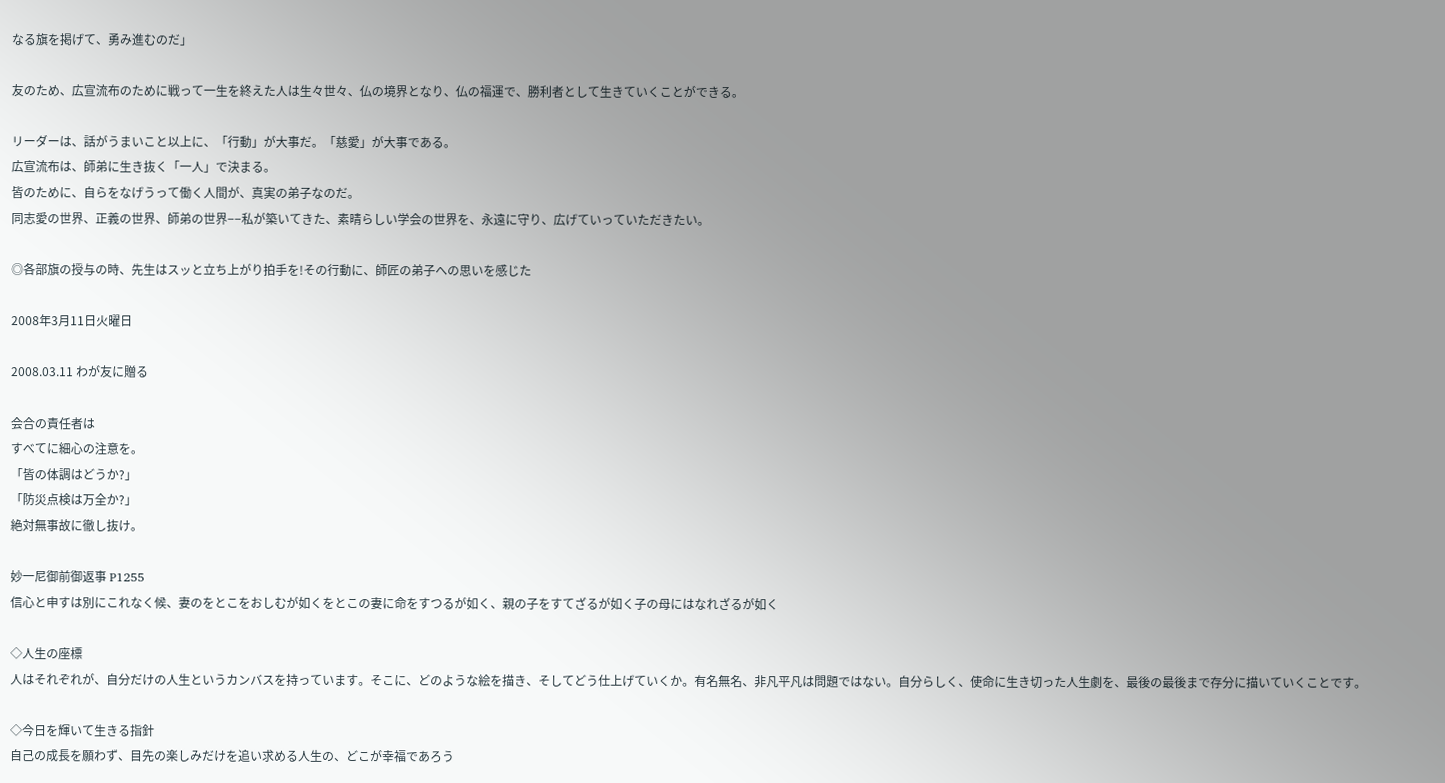なる旗を掲げて、勇み進むのだ」

友のため、広宣流布のために戦って一生を終えた人は生々世々、仏の境界となり、仏の福運で、勝利者として生きていくことができる。

リーダーは、話がうまいこと以上に、「行動」が大事だ。「慈愛」が大事である。
広宣流布は、師弟に生き抜く「一人」で決まる。
皆のために、自らをなげうって働く人間が、真実の弟子なのだ。
同志愛の世界、正義の世界、師弟の世界−−私が築いてきた、素晴らしい学会の世界を、永遠に守り、広げていっていただきたい。

◎各部旗の授与の時、先生はスッと立ち上がり拍手を!その行動に、師匠の弟子への思いを感じた

2008年3月11日火曜日

2008.03.11 わが友に贈る

会合の責任者は
すべてに細心の注意を。
「皆の体調はどうか?」
「防災点検は万全か?」
絶対無事故に徹し抜け。

妙一尼御前御返事 P1255
信心と申すは別にこれなく候、妻のをとこをおしむが如くをとこの妻に命をすつるが如く、親の子をすてざるが如く子の母にはなれざるが如く

◇人生の座標
人はそれぞれが、自分だけの人生というカンバスを持っています。そこに、どのような絵を描き、そしてどう仕上げていくか。有名無名、非凡平凡は問題ではない。自分らしく、使命に生き切った人生劇を、最後の最後まで存分に描いていくことです。

◇今日を輝いて生きる指針
自己の成長を願わず、目先の楽しみだけを追い求める人生の、どこが幸福であろう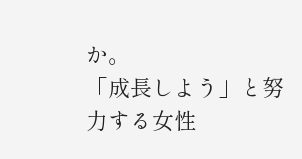か。
「成長しよう」と努力する女性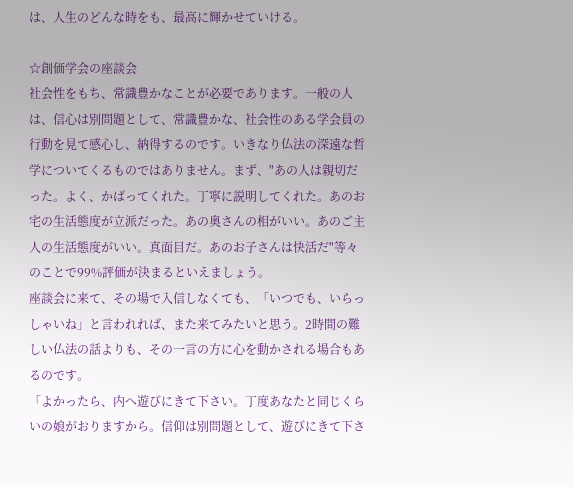は、人生のどんな時をも、最高に輝かせていける。

☆創価学会の座談会
社会性をもち、常識豊かなことが必要であります。一般の人は、信心は別問題として、常識豊かな、社会性のある学会員の行動を見て感心し、納得するのです。いきなり仏法の深遠な哲学についてくるものではありません。まず、"あの人は親切だった。よく、かばってくれた。丁寧に説明してくれた。あのお宅の生活態度が立派だった。あの奥さんの相がいい。あのご主人の生活態度がいい。真面目だ。あのお子さんは快活だ"等々のことで99%評価が決まるといえましょう。
座談会に来て、その場で入信しなくても、「いつでも、いらっしゃいね」と言われれば、また来てみたいと思う。2時間の難しい仏法の話よりも、その一言の方に心を動かされる場合もあるのです。
「よかったら、内へ遊びにきて下さい。丁度あなたと同じくらいの娘がおりますから。信仰は別問題として、遊びにきて下さ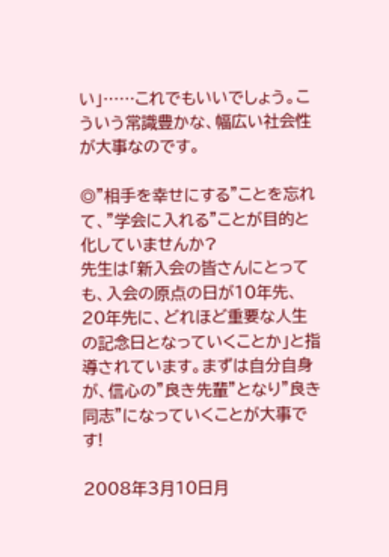い」……これでもいいでしょう。こういう常識豊かな、幅広い社会性が大事なのです。

◎"相手を幸せにする"ことを忘れて、"学会に入れる"ことが目的と化していませんか?
先生は「新入会の皆さんにとっても、入会の原点の日が10年先、20年先に、どれほど重要な人生の記念日となっていくことか」と指導されています。まずは自分自身が、信心の"良き先輩"となり"良き同志"になっていくことが大事です!

2008年3月10日月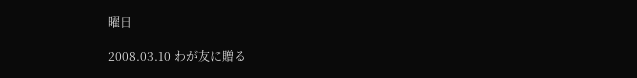曜日

2008.03.10 わが友に贈る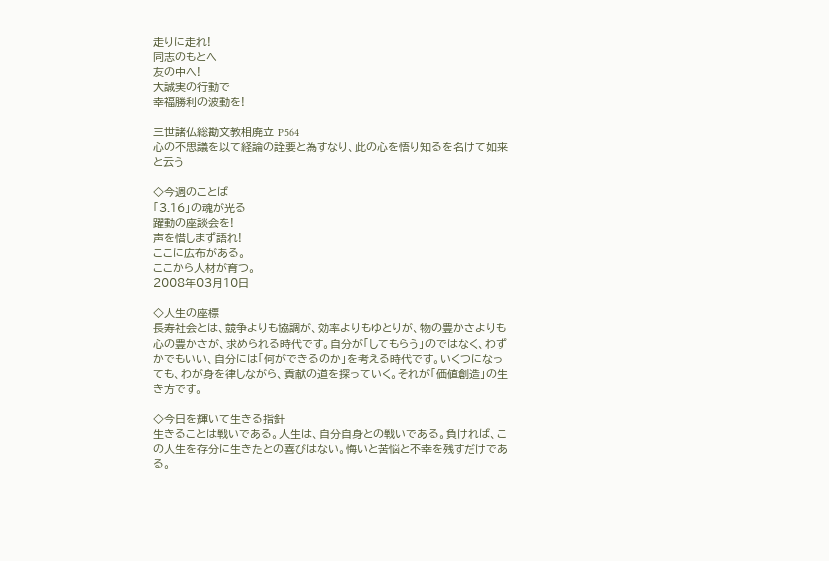走りに走れ!
同志のもとへ
友の中へ!
大誠実の行動で
幸福勝利の波動を!

三世諸仏総勘文教相廃立 P564
心の不思議を以て経論の詮要と為すなり、此の心を悟り知るを名けて如来と云う

◇今週のことば
「3.16」の魂が光る
躍動の座談会を!
声を惜しまず語れ!
ここに広布がある。
ここから人材が育つ。
2008年03月10日

◇人生の座標
長寿社会とは、競争よりも協調が、効率よりもゆとりが、物の豊かさよりも心の豊かさが、求められる時代です。自分が「してもらう」のではなく、わずかでもいい、自分には「何ができるのか」を考える時代です。いくつになっても、わが身を律しながら、貢献の道を探っていく。それが「価値創造」の生き方です。

◇今日を輝いて生きる指針
生きることは戦いである。人生は、自分自身との戦いである。負ければ、この人生を存分に生きたとの喜びはない。悔いと苦悩と不幸を残すだけである。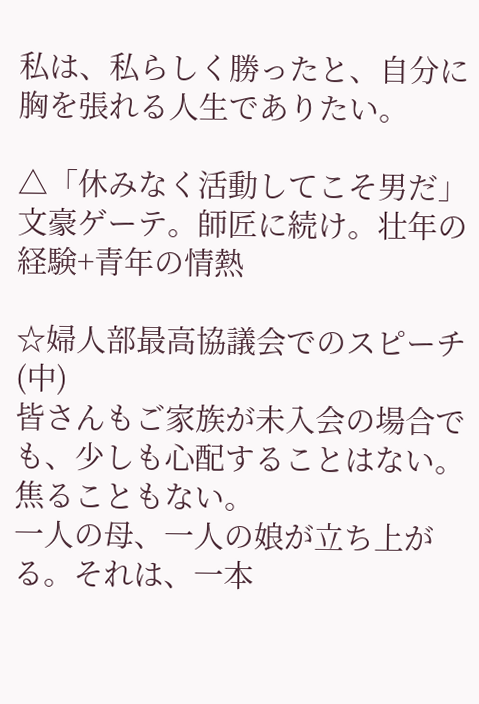私は、私らしく勝ったと、自分に胸を張れる人生でありたい。

△「休みなく活動してこそ男だ」文豪ゲーテ。師匠に続け。壮年の経験+青年の情熱

☆婦人部最高協議会でのスピーチ(中)
皆さんもご家族が未入会の場合でも、少しも心配することはない。焦ることもない。
一人の母、一人の娘が立ち上がる。それは、一本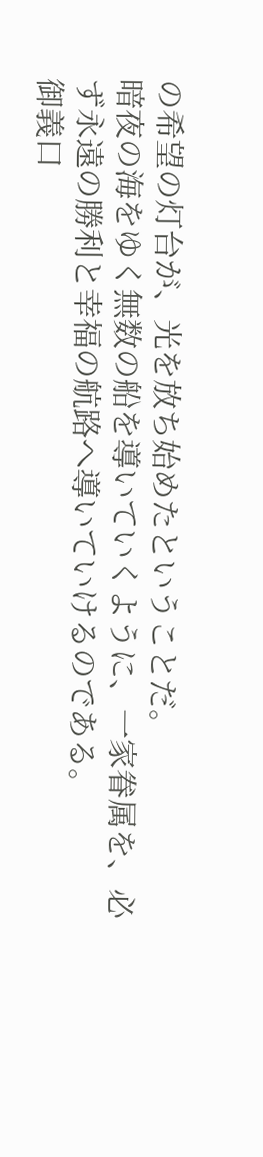の希望の灯台が、光を放ち始めたということだ。
暗夜の海をゆく無数の船を導いていくように、一家眷属を、必ず永遠の勝利と幸福の航路へ導いていけるのである。
御義口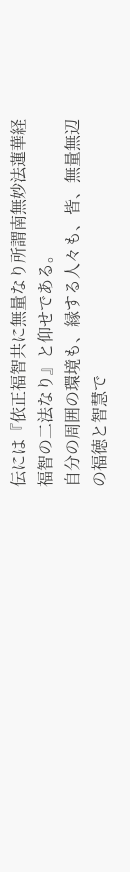伝には『依正福智共に無量なり所謂南無妙法蓮華経福智の二法なり』と仰せである。
自分の周囲の環境も、縁する人々も、皆、無量無辺の福徳と智慧で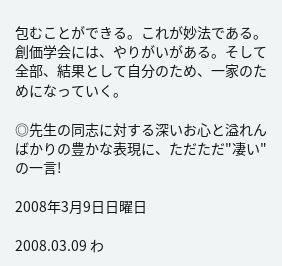包むことができる。これが妙法である。
創価学会には、やりがいがある。そして全部、結果として自分のため、一家のためになっていく。

◎先生の同志に対する深いお心と溢れんばかりの豊かな表現に、ただただ"凄い"の一言!

2008年3月9日日曜日

2008.03.09 わ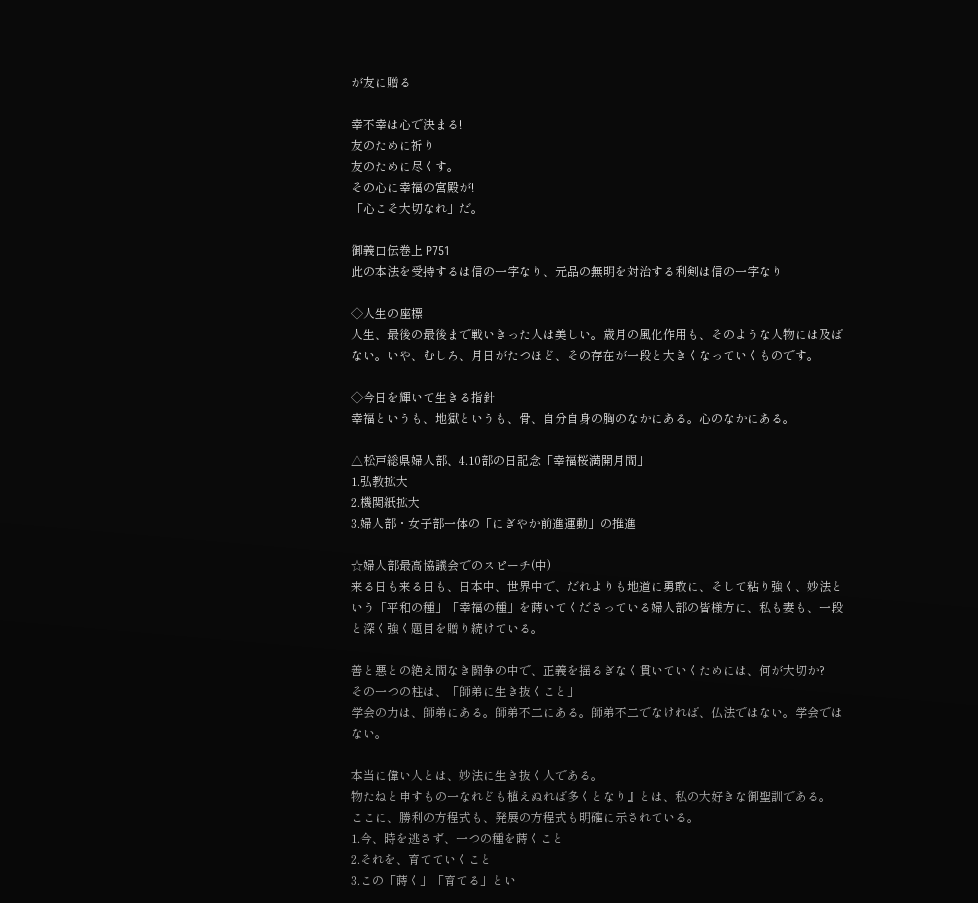が友に贈る

幸不幸は心で決まる!
友のために祈り
友のために尽くす。
その心に幸福の宮殿が!
「心こそ大切なれ」だ。

御義口伝巻上 P751
此の本法を受持するは信の一字なり、元品の無明を対治する利剣は信の一字なり

◇人生の座標
人生、最後の最後まで戦いきった人は美しい。歳月の風化作用も、そのような人物には及ばない。いや、むしろ、月日がたつほど、その存在が一段と大きくなっていくものです。

◇今日を輝いて生きる指針
幸福というも、地獄というも、骨、自分自身の胸のなかにある。心のなかにある。

△松戸総県婦人部、4.10部の日記念「幸福桜満開月間」
1.弘教拡大
2.機関紙拡大
3.婦人部・女子部一体の「にぎやか前進運動」の推進

☆婦人部最高協議会でのスピーチ(中)
来る日も来る日も、日本中、世界中で、だれよりも地道に勇敢に、そして粘り強く、妙法という「平和の種」「幸福の種」を蒔いてくださっている婦人部の皆様方に、私も妻も、一段と深く強く題目を贈り続けている。

善と悪との絶え間なき闘争の中で、正義を揺るぎなく貫いていくためには、何が大切か?
その一つの柱は、「師弟に生き抜くこと」
学会の力は、師弟にある。師弟不二にある。師弟不二でなければ、仏法ではない。学会ではない。

本当に偉い人とは、妙法に生き抜く人である。
物たねと申すもの一なれども植えぬれば多くとなり』とは、私の大好きな御聖訓である。
ここに、勝利の方程式も、発展の方程式も明確に示されている。
1.今、時を逃さず、一つの種を蒔くこと
2.それを、育てていくこと
3.この「蒔く」「育てる」とい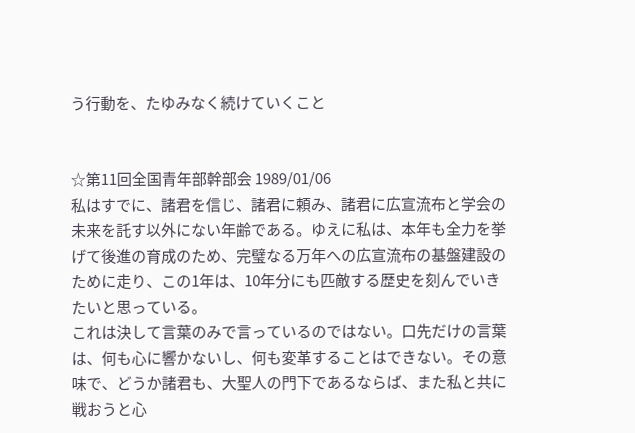う行動を、たゆみなく続けていくこと


☆第11回全国青年部幹部会 1989/01/06
私はすでに、諸君を信じ、諸君に頼み、諸君に広宣流布と学会の未来を託す以外にない年齢である。ゆえに私は、本年も全力を挙げて後進の育成のため、完璧なる万年への広宣流布の基盤建設のために走り、この1年は、10年分にも匹敵する歴史を刻んでいきたいと思っている。
これは決して言葉のみで言っているのではない。口先だけの言葉は、何も心に響かないし、何も変革することはできない。その意味で、どうか諸君も、大聖人の門下であるならば、また私と共に戦おうと心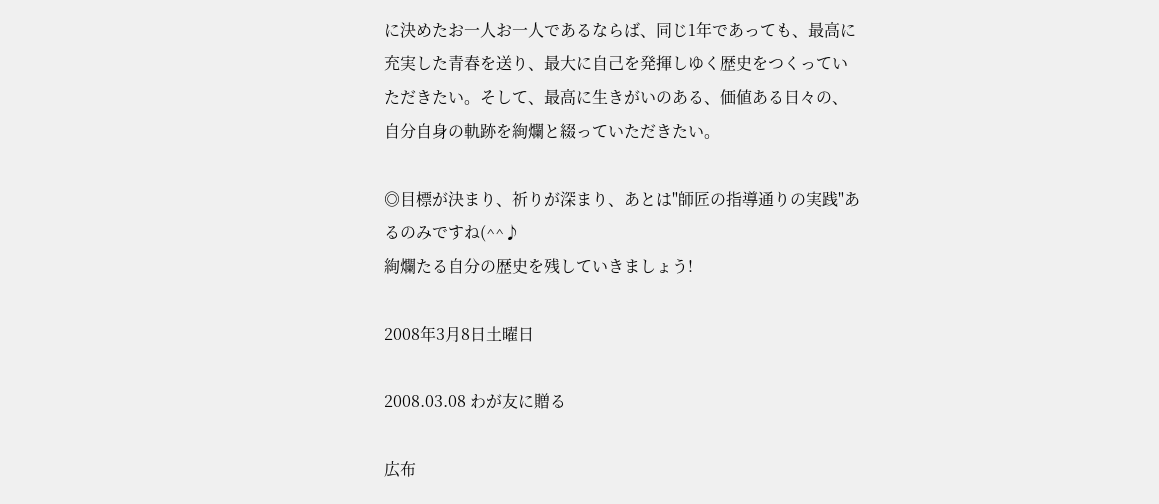に決めたお一人お一人であるならば、同じ1年であっても、最高に充実した青春を送り、最大に自己を発揮しゆく歴史をつくっていただきたい。そして、最高に生きがいのある、価値ある日々の、自分自身の軌跡を絢爛と綴っていただきたい。

◎目標が決まり、祈りが深まり、あとは"師匠の指導通りの実践"あるのみですね(^^♪
絢爛たる自分の歴史を残していきましょう!

2008年3月8日土曜日

2008.03.08 わが友に贈る

広布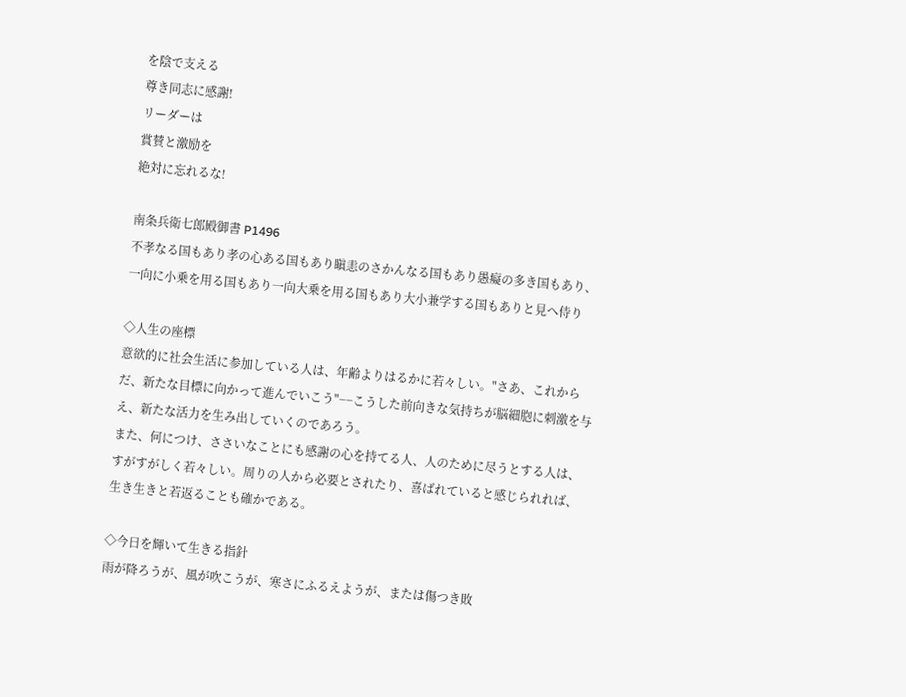を陰で支える
尊き同志に感謝!
リーダーは
賞賛と激励を
絶対に忘れるな!

南条兵衛七郎殿御書 P1496
不孝なる国もあり孝の心ある国もあり瞋恚のさかんなる国もあり愚癡の多き国もあり、一向に小乗を用る国もあり一向大乗を用る国もあり大小兼学する国もありと見へ侍り

◇人生の座標
意欲的に社会生活に参加している人は、年齢よりはるかに若々しい。"さあ、これからだ、新たな目標に向かって進んでいこう"−−こうした前向きな気持ちが脳細胞に刺激を与え、新たな活力を生み出していくのであろう。
また、何につけ、ささいなことにも感謝の心を持てる人、人のために尽うとする人は、すがすがしく若々しい。周りの人から必要とされたり、喜ばれていると感じられれば、生き生きと若返ることも確かである。

◇今日を輝いて生きる指針
雨が降ろうが、風が吹こうが、寒さにふるえようが、または傷つき敗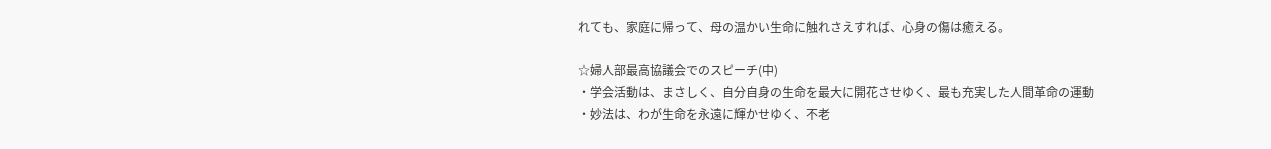れても、家庭に帰って、母の温かい生命に触れさえすれば、心身の傷は癒える。

☆婦人部最高協議会でのスピーチ(中)
・学会活動は、まさしく、自分自身の生命を最大に開花させゆく、最も充実した人間革命の運動
・妙法は、わが生命を永遠に輝かせゆく、不老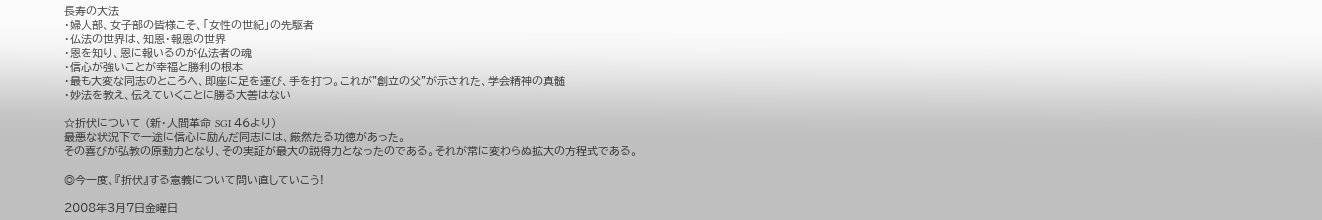長寿の大法
・婦人部、女子部の皆様こそ、「女性の世紀」の先駆者
・仏法の世界は、知恩・報恩の世界
・恩を知り、恩に報いるのが仏法者の魂
・信心が強いことが幸福と勝利の根本
・最も大変な同志のところへ、即座に足を運び、手を打つ。これが"創立の父"が示された、学会精神の真髄
・妙法を教え、伝えていくことに勝る大善はない

☆折伏について (新・人間革命 SGI 46より)
最悪な状況下で一途に信心に励んだ同志には、厳然たる功徳があった。
その喜びが弘教の原動力となり、その実証が最大の説得力となったのである。それが常に変わらぬ拡大の方程式である。

◎今一度、『折伏』する意義について問い直していこう!

2008年3月7日金曜日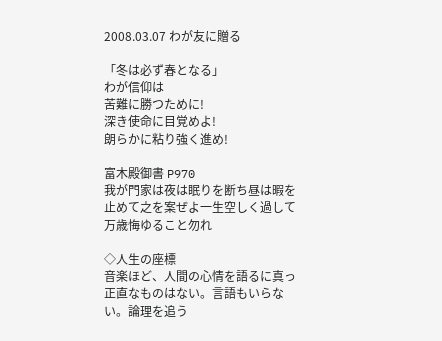2008.03.07 わが友に贈る

「冬は必ず春となる」
わが信仰は
苦難に勝つために!
深き使命に目覚めよ!
朗らかに粘り強く進め!

富木殿御書 P970
我が門家は夜は眠りを断ち昼は暇を止めて之を案ぜよ一生空しく過して万歳悔ゆること勿れ

◇人生の座標
音楽ほど、人間の心情を語るに真っ正直なものはない。言語もいらない。論理を追う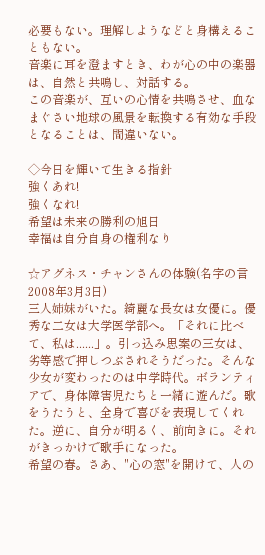必要もない。理解しようなどと身構えることもない。
音楽に耳を澄ますとき、わが心の中の楽器は、自然と共鳴し、対話する。
この音楽が、互いの心情を共鳴させ、血なまぐさい地球の風景を転換する有効な手段となることは、間違いない。

◇今日を輝いて生きる指針
強くあれ!
強くなれ!
希望は未来の勝利の旭日
幸福は自分自身の権利なり

☆アグネス・チャンさんの体験(名字の言 2008年3月3日)
三人姉妹がいた。綺麗な長女は女優に。優秀な二女は大学医学部へ。「それに比べて、私は......」。引っ込み思案の三女は、劣等感で押しつぶされそうだった。そんな少女が変わったのは中学時代。ボランティアで、身体障害児たちと一緒に遊んだ。歌をうたうと、全身で喜びを表現してくれた。逆に、自分が明るく、前向きに。それがきっかけで歌手になった。
希望の春。さあ、"心の窓"を開けて、人の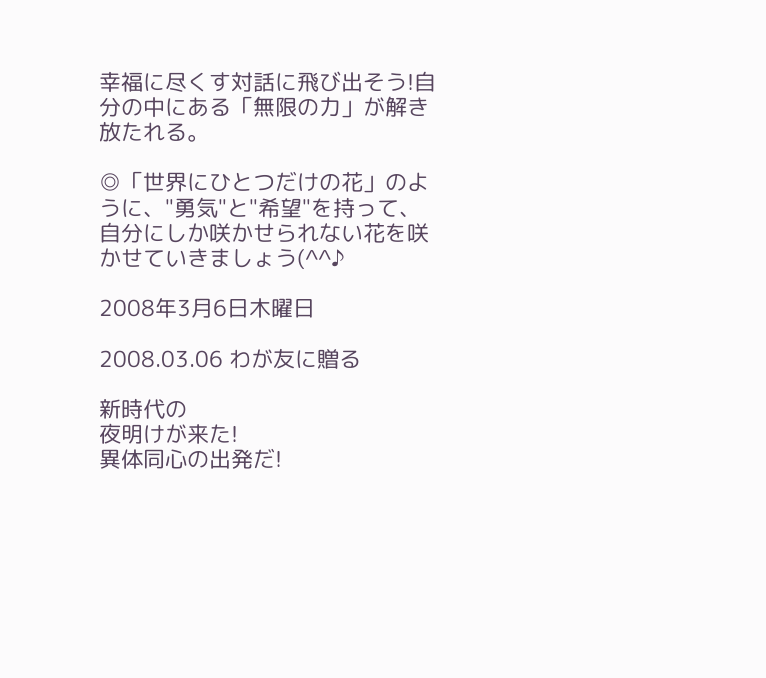幸福に尽くす対話に飛び出そう!自分の中にある「無限の力」が解き放たれる。

◎「世界にひとつだけの花」のように、"勇気"と"希望"を持って、自分にしか咲かせられない花を咲かせていきましょう(^^♪

2008年3月6日木曜日

2008.03.06 わが友に贈る

新時代の
夜明けが来た!
異体同心の出発だ!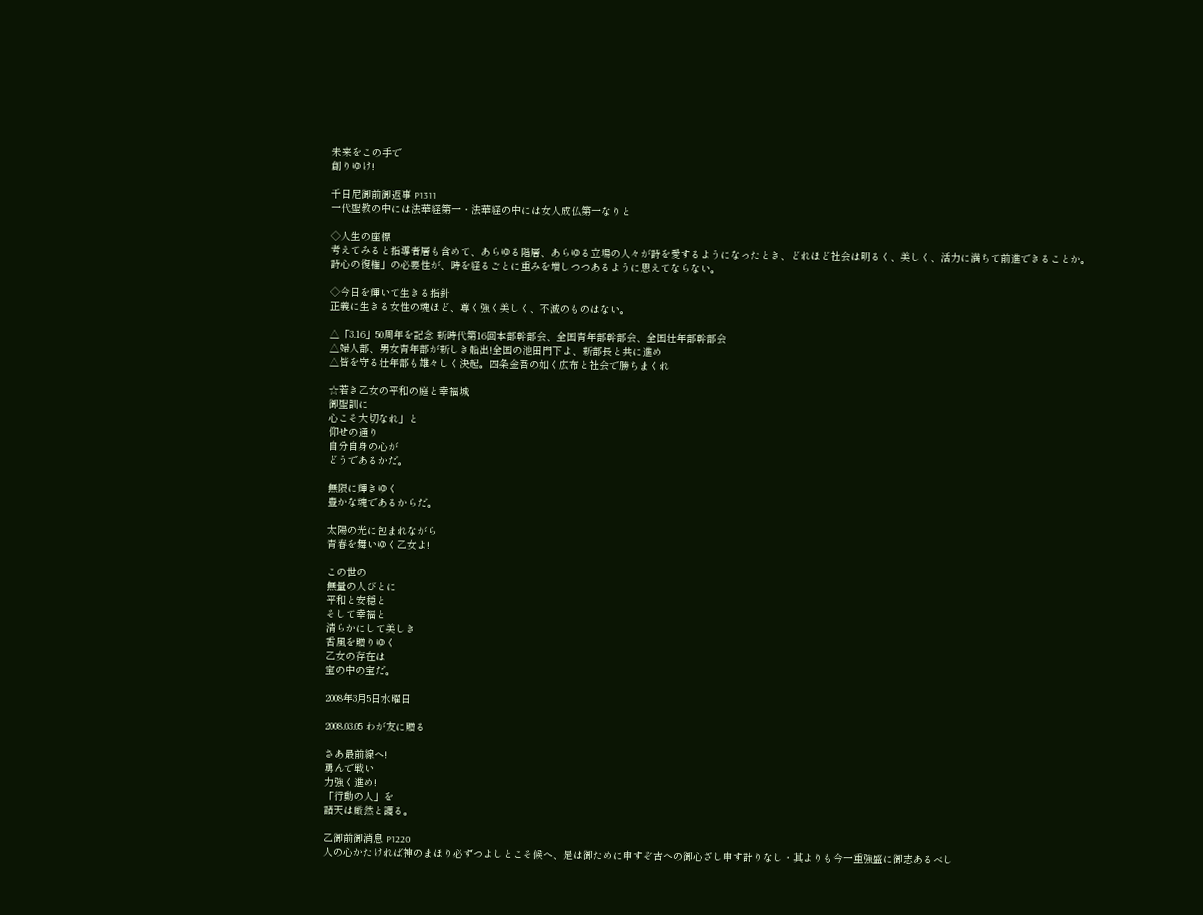未来をこの手で
創りゆけ!

千日尼御前御返事 P1311
一代聖教の中には法華経第一・法華経の中には女人成仏第一なりと

◇人生の座標
考えてみると指導者層も含めて、あらゆる階層、あらゆる立場の人々が詩を愛するようになったとき、どれほど社会は明るく、美しく、活力に満ちて前進できることか。
詩心の復権」の必要性が、時を経るごとに重みを増しつつあるように思えてならない。

◇今日を輝いて生きる指針
正義に生きる女性の魂ほど、尊く強く美しく、不滅のものはない。

△「3.16」50周年を記念 新時代第16回本部幹部会、全国青年部幹部会、全国壮年部幹部会
△婦人部、男女青年部が新しき船出!全国の池田門下よ、新部長と共に進め
△皆を守る壮年部も雄々しく決起。四条金吾の如く広布と社会で勝ちまくれ

☆若き乙女の平和の庭と幸福城
御聖訓に
心こそ大切なれ」と
仰せの通り
自分自身の心が
どうであるかだ。

無限に輝きゆく
豊かな魂であるからだ。

太陽の光に包まれながら
青春を舞いゆく乙女よ!

この世の
無量の人びとに
平和と安穏と
そして幸福と
清らかにして美しき
香風を贈りゆく
乙女の存在は
宝の中の宝だ。

2008年3月5日水曜日

2008.03.05 わが友に贈る

さあ最前線へ!
勇んで戦い
力強く進め!
「行動の人」を
諸天は厳然と護る。

乙御前御消息 P1220
人の心かたければ神のまほり必ずつよしとこそ候へ、是は御ために申すぞ古への御心ざし申す計りなし・其よりも今一重強盛に御志あるべし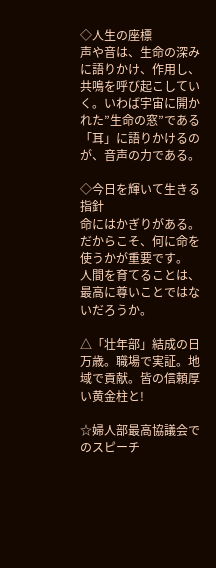◇人生の座標
声や音は、生命の深みに語りかけ、作用し、共鳴を呼び起こしていく。いわば宇宙に開かれた”生命の窓”である「耳」に語りかけるのが、音声の力である。

◇今日を輝いて生きる指針
命にはかぎりがある。だからこそ、何に命を使うかが重要です。
人間を育てることは、最高に尊いことではないだろうか。

△「壮年部」結成の日万歳。職場で実証。地域で貢献。皆の信頼厚い黄金柱と!

☆婦人部最高協議会でのスピーチ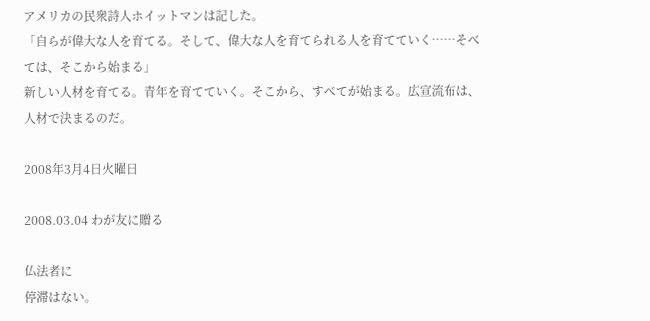アメリカの民衆詩人ホイットマンは記した。
「自らが偉大な人を育てる。そして、偉大な人を育てられる人を育てていく……そべては、そこから始まる」
新しい人材を育てる。青年を育てていく。そこから、すべてが始まる。広宣流布は、人材で決まるのだ。

2008年3月4日火曜日

2008.03.04 わが友に贈る

仏法者に
停滞はない。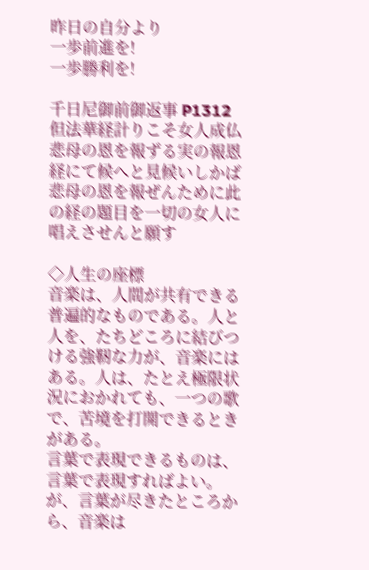昨日の自分より
一歩前進を!
一歩勝利を!

千日尼御前御返事 P1312
但法華経計りこそ女人成仏悲母の恩を報ずる実の報恩経にて候へと見候いしかば悲母の恩を報ぜんために此の経の題目を一切の女人に唱えさせんと願す

◇人生の座標
音楽は、人間が共有できる普遍的なものである。人と人を、たちどころに結びつける強靭な力が、音楽にはある。人は、たとえ極限状況におかれても、一つの歌で、苦境を打開できるときがある。
言葉で表現できるものは、言葉で表現すればよい。が、言葉が尽きたところから、音楽は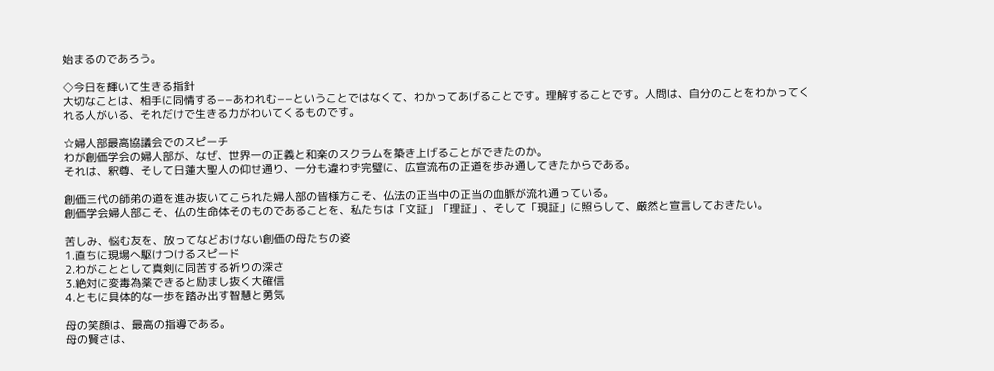始まるのであろう。

◇今日を輝いて生きる指針
大切なことは、相手に同情する−−あわれむ−−ということではなくて、わかってあげることです。理解することです。人問は、自分のことをわかってくれる人がいる、それだけで生きる力がわいてくるものです。

☆婦人部最高協議会でのスピーチ
わが創価学会の婦人部が、なぜ、世界一の正義と和楽のスクラムを築き上げることができたのか。
それは、釈尊、そして日蓮大聖人の仰せ通り、一分も違わず完璧に、広宣流布の正道を歩み通してきたからである。

創価三代の師弟の道を進み抜いてこられた婦人部の皆様方こそ、仏法の正当中の正当の血脈が流れ通っている。
創価学会婦人部こそ、仏の生命体そのものであることを、私たちは「文証」「理証」、そして「現証」に照らして、厳然と宣言しておきたい。

苦しみ、悩む友を、放ってなどおけない創価の母たちの姿
1.直ちに現場へ駆けつけるスピード
2.わがこととして真剣に同苦する祈りの深さ
3.絶対に変毒為薬できると励まし抜く大確信
4.ともに具体的な一歩を踏み出す智慧と勇気

母の笑顔は、最高の指導である。
母の賢さは、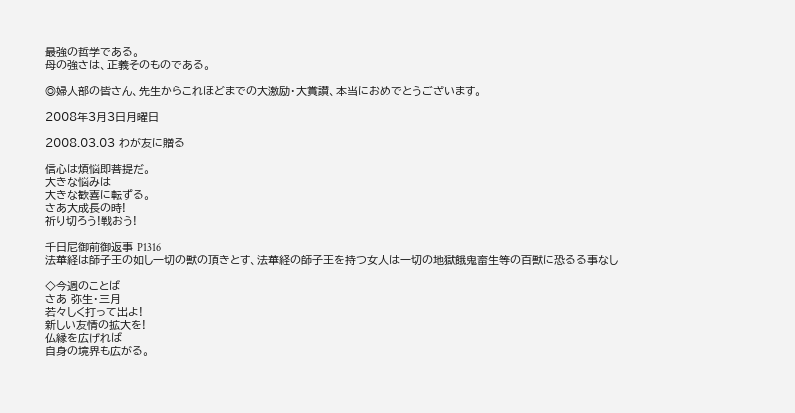最強の哲学である。
母の強さは、正義そのものである。

◎婦人部の皆さん、先生からこれほどまでの大激励・大賞讃、本当におめでとうございます。

2008年3月3日月曜日

2008.03.03 わが友に贈る

信心は煩悩即菩提だ。
大きな悩みは
大きな歓喜に転ずる。
さあ大成長の時!
祈り切ろう!戦おう!

千日尼御前御返事 P1316
法華経は師子王の如し一切の獣の頂きとす、法華経の師子王を持つ女人は一切の地獄餓鬼畜生等の百獣に恐るる事なし

◇今週のことば
さあ 弥生・三月
若々しく打って出よ!
新しい友情の拡大を!
仏縁を広げれば
自身の境界も広がる。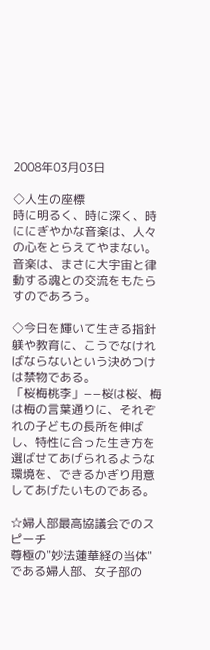2008年03月03日

◇人生の座標
時に明るく、時に深く、時ににぎやかな音楽は、人々の心をとらえてやまない。音楽は、まさに大宇宙と律動する魂との交流をもたらすのであろう。

◇今日を輝いて生きる指針
躾や教育に、こうでなければならないという決めつけは禁物である。
「桜梅桃李」−−桜は桜、梅は梅の言葉通りに、それぞれの子どもの長所を伸ばし、特性に合った生き方を選ばせてあげられるような環境を、できるかぎり用意してあげたいものである。

☆婦人部最高協議会でのスピーチ
尊極の"妙法蓮華経の当体"である婦人部、女子部の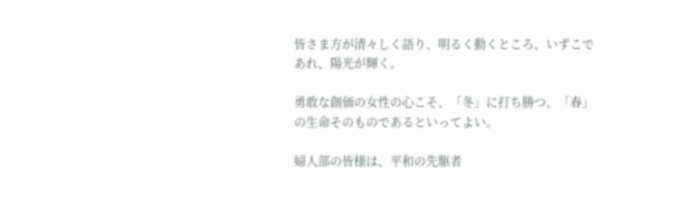皆さま方が清々しく語り、明るく動くところ、いずこであれ、陽光が輝く。

勇敢な創価の女性の心こそ、「冬」に打ち勝つ、「春」の生命そのものであるといってよい。

婦人部の皆様は、平和の先駆者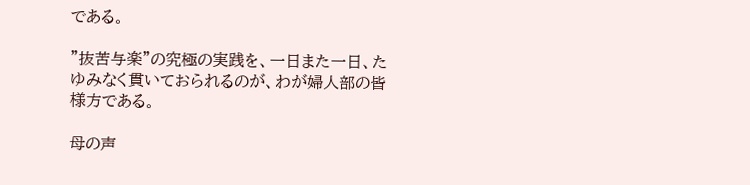である。

"抜苦与楽"の究極の実践を、一日また一日、たゆみなく貫いておられるのが、わが婦人部の皆様方である。

母の声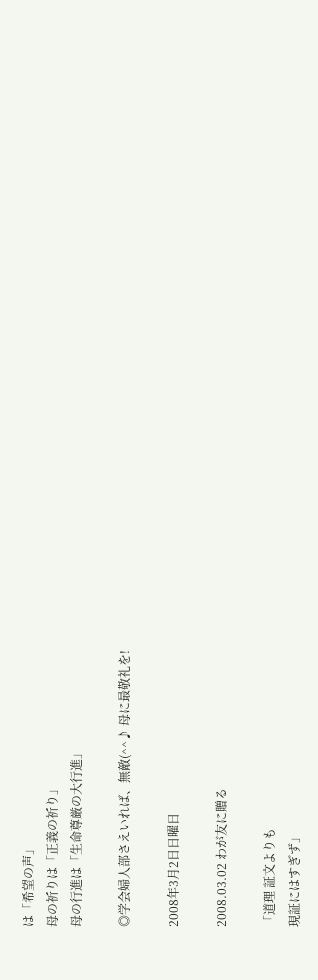は「希望の声」
母の祈りは「正義の祈り」
母の行進は「生命尊厳の大行進」

◎学会婦人部さえいれば、無敵(^^♪ 母に最敬礼を!

2008年3月2日日曜日

2008.03.02 わが友に贈る

「道理 証文よりも
現証にはすぎず」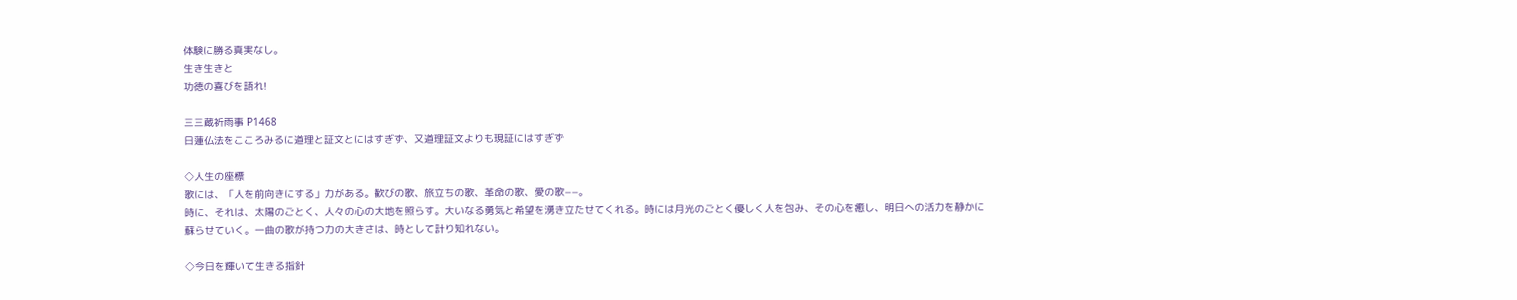体験に勝る真実なし。
生き生きと
功徳の喜びを語れ!

三三蔵祈雨事 P1468
日蓮仏法をこころみるに道理と証文とにはすぎず、又道理証文よりも現証にはすぎず

◇人生の座標
歌には、「人を前向きにする」力がある。歓びの歌、旅立ちの歌、革命の歌、愛の歌−−。
時に、それは、太陽のごとく、人々の心の大地を照らす。大いなる勇気と希望を湧き立たせてくれる。時には月光のごとく優しく人を包み、その心を癒し、明日への活力を静かに蘇らせていく。一曲の歌が持つ力の大きさは、時として計り知れない。

◇今日を輝いて生きる指針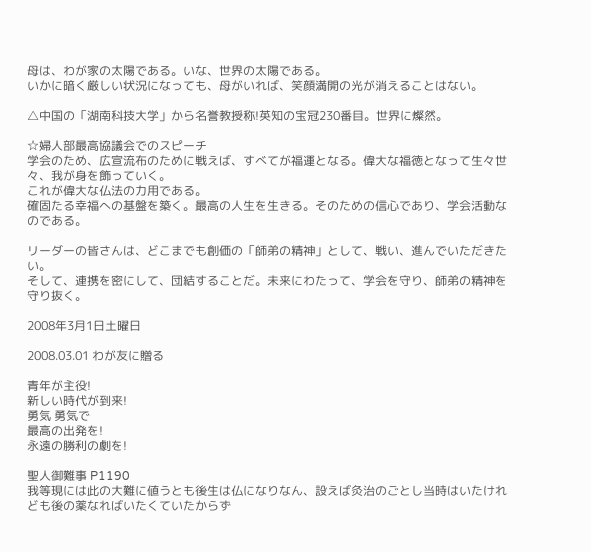母は、わが家の太陽である。いな、世界の太陽である。
いかに暗く厳しい状況になっても、母がいれば、笑顔満開の光が消えることはない。

△中国の「湖南科技大学」から名誉教授称!英知の宝冠230番目。世界に燦然。

☆婦人部最高協議会でのスピーチ
学会のため、広宣流布のために戦えば、すべてが福運となる。偉大な福徳となって生々世々、我が身を飾っていく。
これが偉大な仏法の力用である。
確固たる幸福への基盤を築く。最高の人生を生きる。そのための信心であり、学会活動なのである。

リーダーの皆さんは、どこまでも創価の「師弟の精神」として、戦い、進んでいただきたい。
そして、連携を密にして、団結することだ。未来にわたって、学会を守り、師弟の精神を守り抜く。

2008年3月1日土曜日

2008.03.01 わが友に贈る

青年が主役!
新しい時代が到来!
勇気 勇気で
最高の出発を!
永遠の勝利の劇を!

聖人御難事 P1190
我等現には此の大難に値うとも後生は仏になりなん、設えば灸治のごとし当時はいたけれども後の薬なればいたくていたからず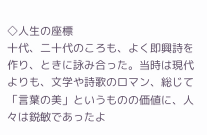◇人生の座標
十代、二十代のころも、よく即興詩を作り、ときに詠み合った。当時は現代よりも、文学や詩歌のロマン、総じて「言葉の美」というものの価値に、人々は鋭敏であったよ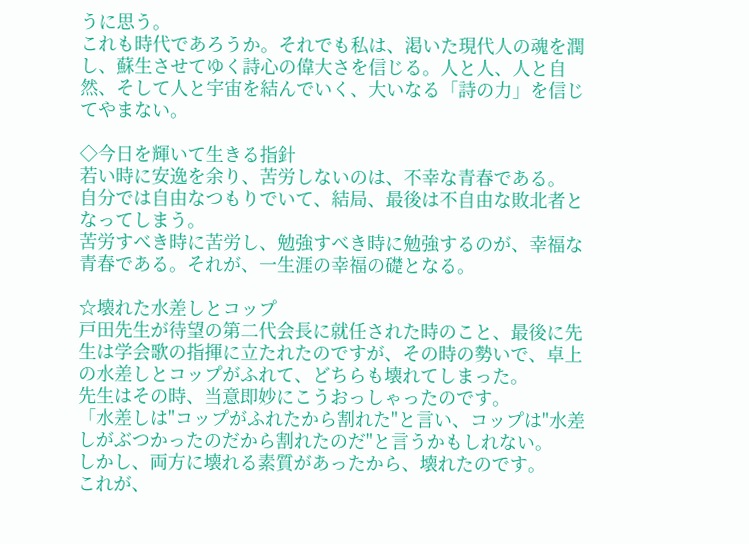うに思う。
これも時代であろうか。それでも私は、渇いた現代人の魂を潤し、蘇生させてゆく詩心の偉大さを信じる。人と人、人と自然、そして人と宇宙を結んでいく、大いなる「詩の力」を信じてやまない。

◇今日を輝いて生きる指針
若い時に安逸を余り、苦労しないのは、不幸な青春である。
自分では自由なつもりでいて、結局、最後は不自由な敗北者となってしまう。
苦労すべき時に苦労し、勉強すべき時に勉強するのが、幸福な青春である。それが、一生涯の幸福の礎となる。

☆壊れた水差しとコップ
戸田先生が待望の第二代会長に就任された時のこと、最後に先生は学会歌の指揮に立たれたのですが、その時の勢いで、卓上の水差しとコップがふれて、どちらも壊れてしまった。
先生はその時、当意即妙にこうおっしゃったのです。
「水差しは"コップがふれたから割れた"と言い、コップは"水差しがぶつかったのだから割れたのだ"と言うかもしれない。
しかし、両方に壊れる素質があったから、壊れたのです。
これが、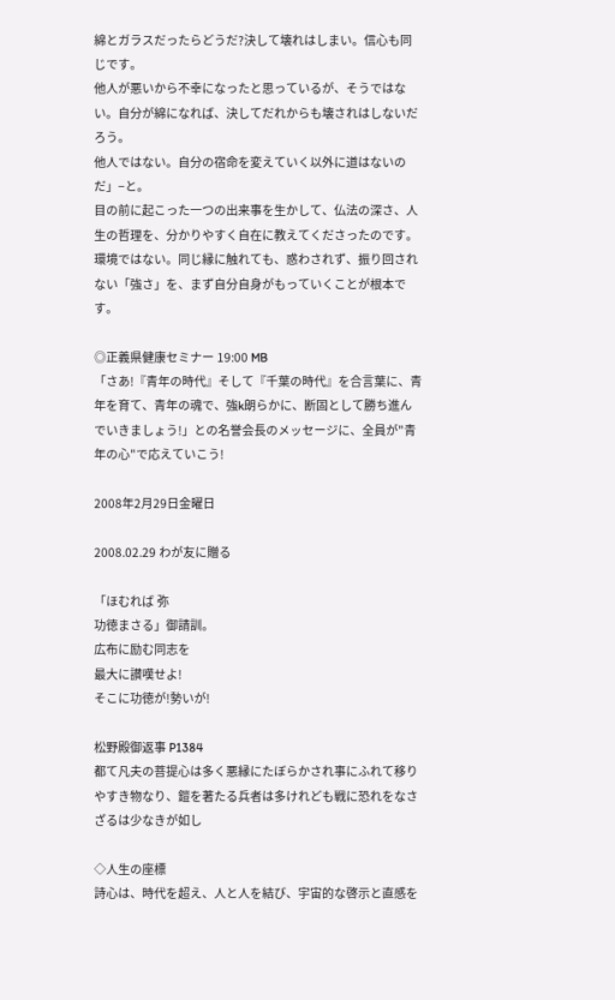綿とガラスだったらどうだ?決して壊れはしまい。信心も同じです。
他人が悪いから不幸になったと思っているが、そうではない。自分が綿になれば、決してだれからも壊されはしないだろう。
他人ではない。自分の宿命を変えていく以外に道はないのだ」−と。
目の前に起こった一つの出来事を生かして、仏法の深さ、人生の哲理を、分かりやすく自在に教えてくださったのです。
環境ではない。同じ縁に触れても、惑わされず、振り回されない「強さ」を、まず自分自身がもっていくことが根本です。

◎正義県健康セミナー 19:00 MB
「さあ!『青年の時代』そして『千葉の時代』を合言葉に、青年を育て、青年の魂で、強k朗らかに、断固として勝ち進んでいきましょう!」との名誉会長のメッセージに、全員が"青年の心"で応えていこう!

2008年2月29日金曜日

2008.02.29 わが友に贈る

「ほむれば 弥
功徳まさる」御請訓。
広布に励む同志を
最大に讃嘆せよ!
そこに功徳が!勢いが!

松野殿御返事 P1384
都て凡夫の菩提心は多く悪縁にたぼらかされ事にふれて移りやすき物なり、鎧を著たる兵者は多けれども戦に恐れをなさざるは少なきが如し

◇人生の座標
詩心は、時代を超え、人と人を結び、宇宙的な啓示と直感を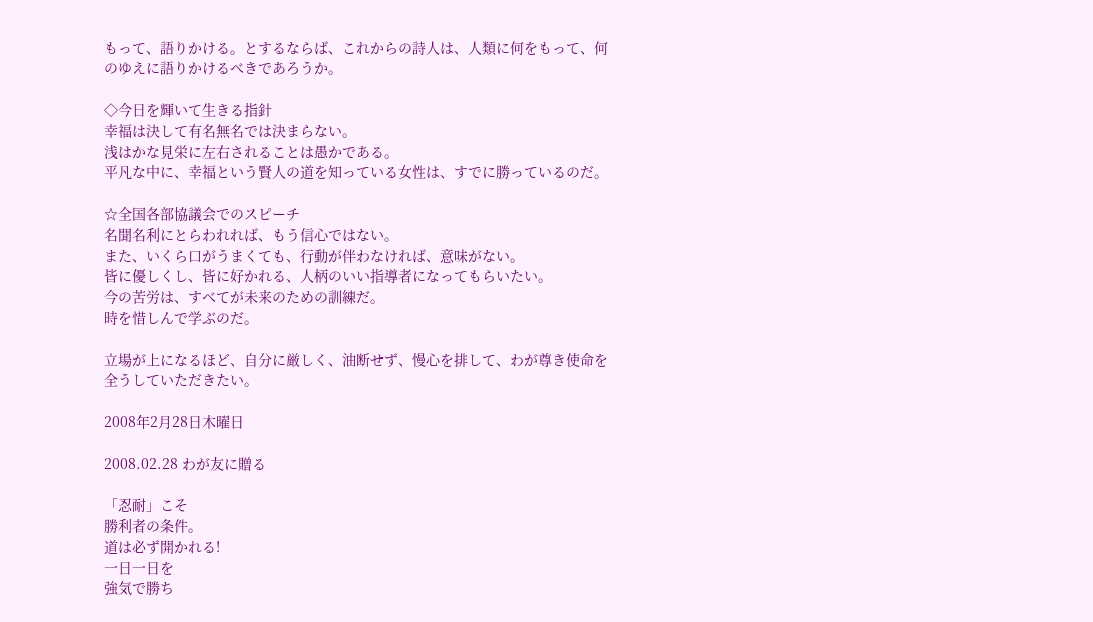もって、語りかける。とするならば、これからの詩人は、人類に何をもって、何のゆえに語りかけるべきであろうか。

◇今日を輝いて生きる指針
幸福は決して有名無名では決まらない。
浅はかな見栄に左右されることは愚かである。
平凡な中に、幸福という賢人の道を知っている女性は、すでに勝っているのだ。

☆全国各部協議会でのスピーチ
名聞名利にとらわれれば、もう信心ではない。
また、いくら口がうまくても、行動が伴わなければ、意味がない。
皆に優しくし、皆に好かれる、人柄のいい指導者になってもらいたい。
今の苦労は、すべてが未来のための訓練だ。
時を惜しんで学ぶのだ。

立場が上になるほど、自分に厳しく、油断せず、慢心を排して、わが尊き使命を全うしていただきたい。

2008年2月28日木曜日

2008.02.28 わが友に贈る

「忍耐」こそ
勝利者の条件。
道は必ず開かれる!
一日一日を
強気で勝ち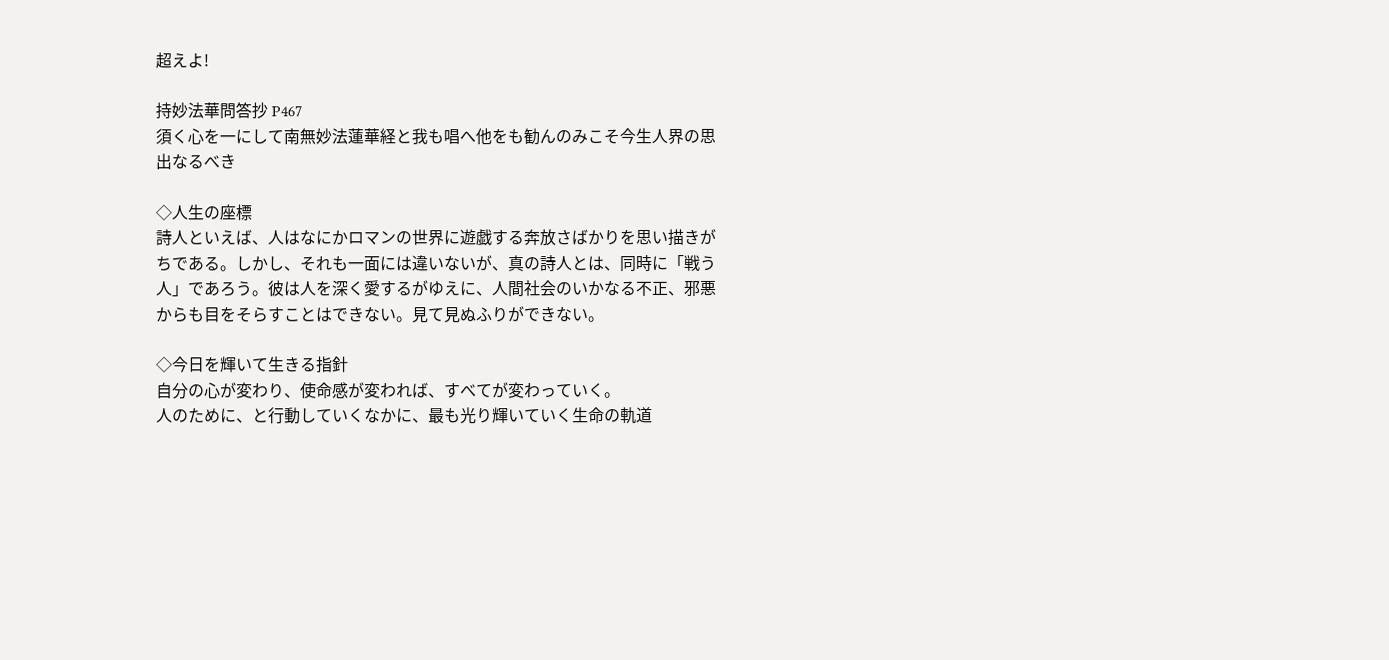超えよ!

持妙法華問答抄 P467
須く心を一にして南無妙法蓮華経と我も唱へ他をも勧んのみこそ今生人界の思出なるべき

◇人生の座標
詩人といえば、人はなにかロマンの世界に遊戯する奔放さばかりを思い描きがちである。しかし、それも一面には違いないが、真の詩人とは、同時に「戦う人」であろう。彼は人を深く愛するがゆえに、人間社会のいかなる不正、邪悪からも目をそらすことはできない。見て見ぬふりができない。

◇今日を輝いて生きる指針
自分の心が変わり、使命感が変われば、すべてが変わっていく。
人のために、と行動していくなかに、最も光り輝いていく生命の軌道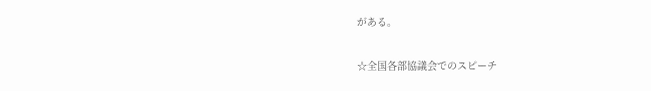がある。

☆全国各部協議会でのスピーチ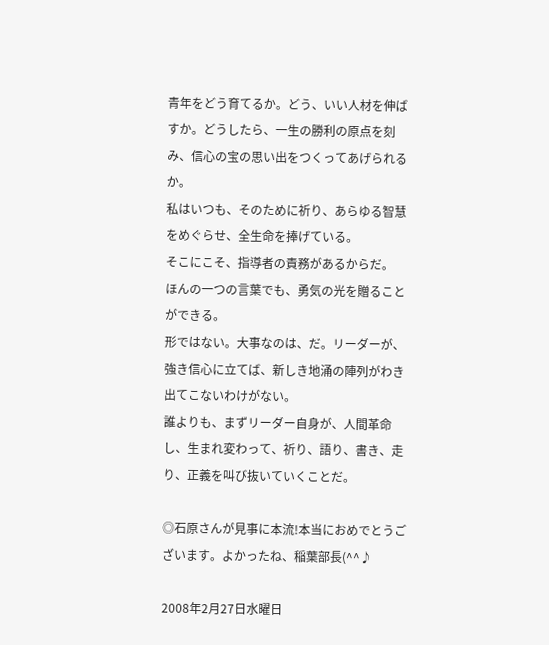青年をどう育てるか。どう、いい人材を伸ばすか。どうしたら、一生の勝利の原点を刻み、信心の宝の思い出をつくってあげられるか。
私はいつも、そのために祈り、あらゆる智慧をめぐらせ、全生命を捧げている。
そこにこそ、指導者の責務があるからだ。
ほんの一つの言葉でも、勇気の光を贈ることができる。
形ではない。大事なのは、だ。リーダーが、強き信心に立てば、新しき地涌の陣列がわき出てこないわけがない。
誰よりも、まずリーダー自身が、人間革命し、生まれ変わって、祈り、語り、書き、走り、正義を叫び抜いていくことだ。

◎石原さんが見事に本流!本当におめでとうございます。よかったね、稲葉部長(^^♪

2008年2月27日水曜日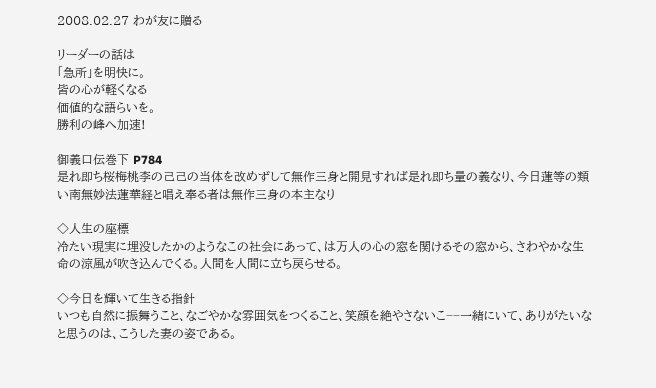2008.02.27 わが友に贈る

リーダーの話は
「急所」を明快に。
皆の心が軽くなる
価値的な語らいを。
勝利の峰へ加速!

御義口伝巻下 P784
是れ即ち桜梅桃李の己己の当体を改めずして無作三身と開見すれば是れ即ち量の義なり、今日蓮等の類い南無妙法蓮華経と唱え奉る者は無作三身の本主なり

◇人生の座標
冷たい現実に埋没したかのようなこの社会にあって、は万人の心の窓を関けるその窓から、さわやかな生命の涼風が吹き込んでくる。人間を人間に立ち戻らせる。

◇今日を輝いて生きる指針
いつも自然に振舞うこと、なごやかな雰囲気をつくること、笑顔を絶やさないこ−−一緒にいて、ありがたいなと思うのは、こうした妻の姿である。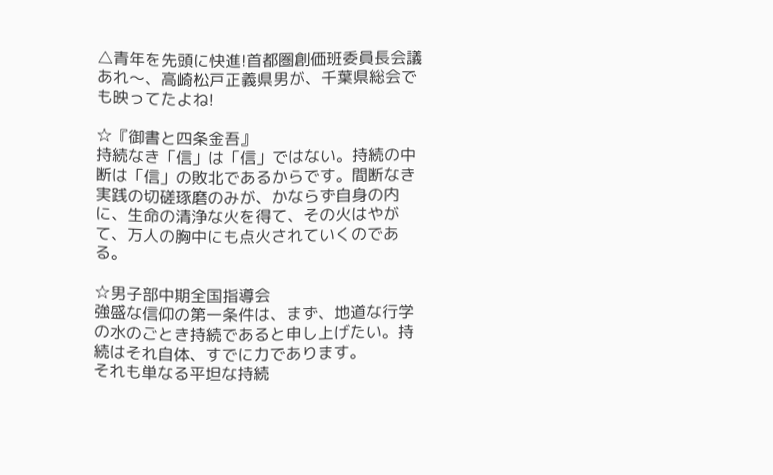△青年を先頭に快進!首都圏創価班委員長会議
あれ〜、高崎松戸正義県男が、千葉県総会でも映ってたよね!

☆『御書と四条金吾』
持続なき「信」は「信」ではない。持続の中断は「信」の敗北であるからです。間断なき実践の切磋琢磨のみが、かならず自身の内に、生命の清浄な火を得て、その火はやがて、万人の胸中にも点火されていくのである。

☆男子部中期全国指導会
強盛な信仰の第一条件は、まず、地道な行学の水のごとき持続であると申し上げたい。持続はそれ自体、すでに力であります。
それも単なる平坦な持続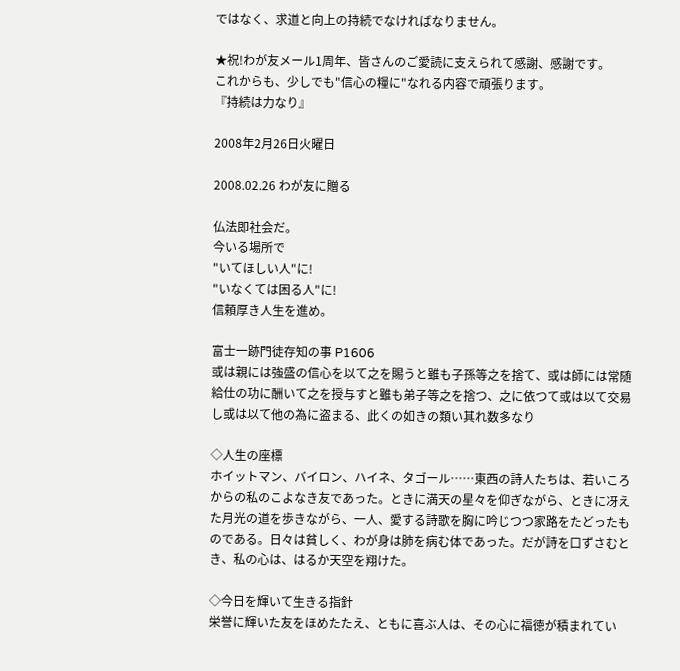ではなく、求道と向上の持続でなければなりません。

★祝!わが友メール1周年、皆さんのご愛読に支えられて感謝、感謝です。
これからも、少しでも"信心の糧に"なれる内容で頑張ります。
『持続は力なり』

2008年2月26日火曜日

2008.02.26 わが友に贈る

仏法即社会だ。
今いる場所で
"いてほしい人"に!
"いなくては困る人"に!
信頼厚き人生を進め。

富士一跡門徒存知の事 P1606
或は親には強盛の信心を以て之を賜うと雖も子孫等之を捨て、或は師には常随給仕の功に酬いて之を授与すと雖も弟子等之を捨つ、之に依つて或は以て交易し或は以て他の為に盗まる、此くの如きの類い其れ数多なり

◇人生の座標
ホイットマン、バイロン、ハイネ、タゴール……東西の詩人たちは、若いころからの私のこよなき友であった。ときに満天の星々を仰ぎながら、ときに冴えた月光の道を歩きながら、一人、愛する詩歌を胸に吟じつつ家路をたどったものである。日々は貧しく、わが身は肺を病む体であった。だが詩を口ずさむとき、私の心は、はるか天空を翔けた。

◇今日を輝いて生きる指針
栄誉に輝いた友をほめたたえ、ともに喜ぶ人は、その心に福徳が積まれてい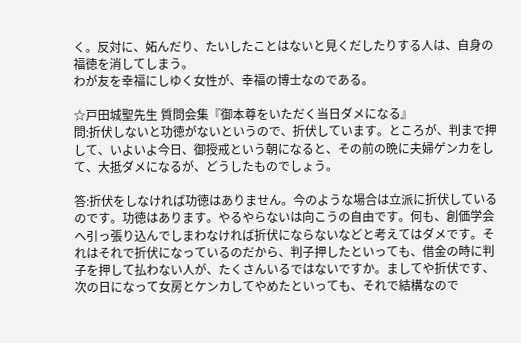く。反対に、妬んだり、たいしたことはないと見くだしたりする人は、自身の福徳を消してしまう。
わが友を幸福にしゆく女性が、幸福の博士なのである。

☆戸田城聖先生 質問会集『御本尊をいただく当日ダメになる』
問:折伏しないと功徳がないというので、折伏しています。ところが、判まで押して、いよいよ今日、御授戒という朝になると、その前の晩に夫婦ゲンカをして、大抵ダメになるが、どうしたものでしょう。

答:折伏をしなければ功徳はありません。今のような場合は立派に折伏しているのです。功徳はあります。やるやらないは向こうの自由です。何も、創価学会へ引っ張り込んでしまわなければ折伏にならないなどと考えてはダメです。それはそれで折伏になっているのだから、判子押したといっても、借金の時に判子を押して払わない人が、たくさんいるではないですか。ましてや折伏です、次の日になって女房とケンカしてやめたといっても、それで結構なので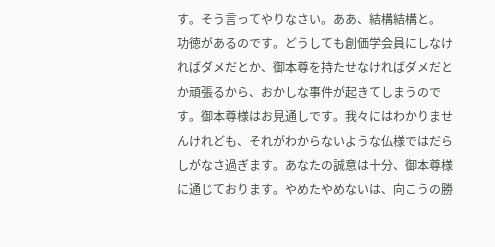す。そう言ってやりなさい。ああ、結構結構と。
功徳があるのです。どうしても創価学会員にしなければダメだとか、御本尊を持たせなければダメだとか頑張るから、おかしな事件が起きてしまうのです。御本尊様はお見通しです。我々にはわかりませんけれども、それがわからないような仏様ではだらしがなさ過ぎます。あなたの誠意は十分、御本尊様に通じております。やめたやめないは、向こうの勝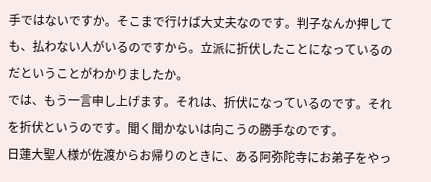手ではないですか。そこまで行けば大丈夫なのです。判子なんか押しても、払わない人がいるのですから。立派に折伏したことになっているのだということがわかりましたか。
では、もう一言申し上げます。それは、折伏になっているのです。それを折伏というのです。聞く聞かないは向こうの勝手なのです。
日蓮大聖人様が佐渡からお帰りのときに、ある阿弥陀寺にお弟子をやっ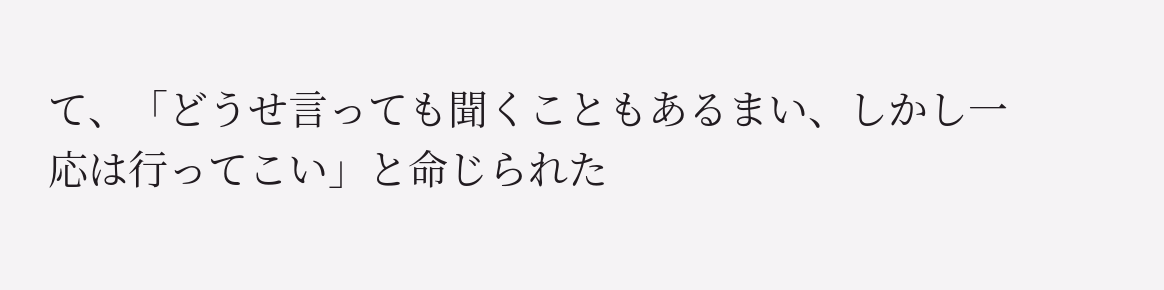て、「どうせ言っても聞くこともあるまい、しかし一応は行ってこい」と命じられた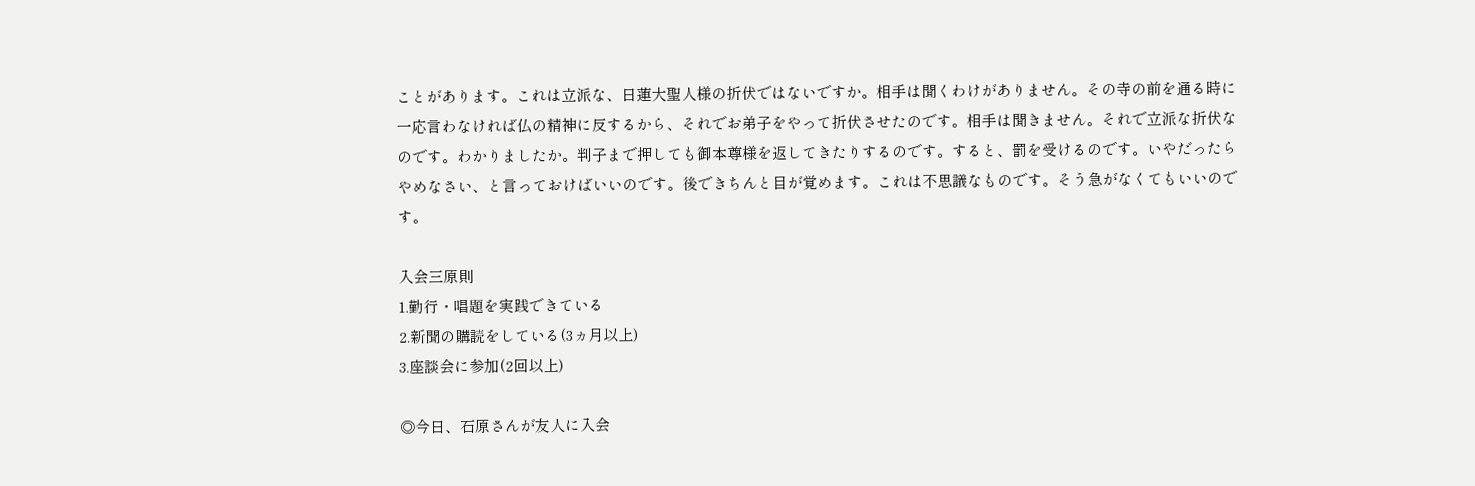ことがあります。これは立派な、日蓮大聖人様の折伏ではないですか。相手は聞くわけがありません。その寺の前を通る時に一応言わなければ仏の精神に反するから、それでお弟子をやって折伏させたのです。相手は聞きません。それで立派な折伏なのです。わかりましたか。判子まで押しても御本尊様を返してきたりするのです。すると、罰を受けるのです。いやだったらやめなさい、と言っておけばいいのです。後できちんと目が覚めます。これは不思議なものです。そう急がなくてもいいのです。

入会三原則
1.勤行・唱題を実践できている
2.新聞の購読をしている(3ヵ月以上)
3.座談会に参加(2回以上)

◎今日、石原さんが友人に入会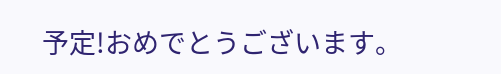予定!おめでとうございます。